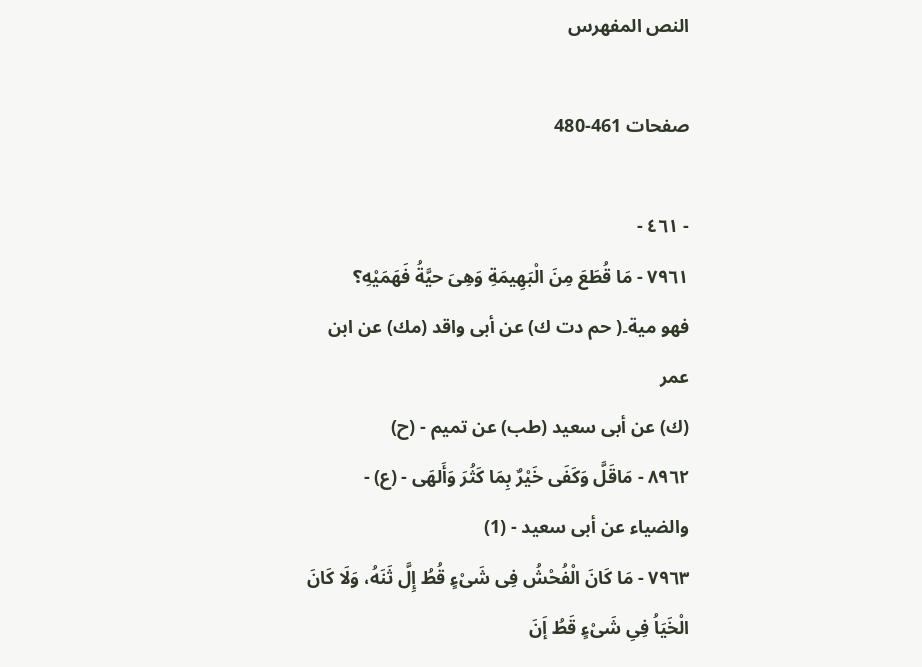النص المفهرس

صفحات 461-480

- ٤٦١ -
٧٩٦١ - مَا قُطَعَ مِنَ الْبَهِيمَةِ وَهِىَ حيَّةُ فَهَمَيْهِ؟
فهو میة۔( حم دت ك) عن أبى واقد (مك) عن ابن عمر
(ك) عن أبى سعيد (طب) عن تميم - (ح)
٨٩٦٢ - مَاقَلَّ وَكَفَى خَيْرٌ بِمَا كَثُرَ وَأَلهَى - (ع) - والضياء عن أبى سعيد - (1)
٧٩٦٣ - مَا كَانَ الْفُحْشُ فِى شَىْءٍ قُطُ إِلَّ ثَنَهُ، وَلَا كَانَ الْخَيَاُ فِىِ شَىْءٍ قَطُ إَنَ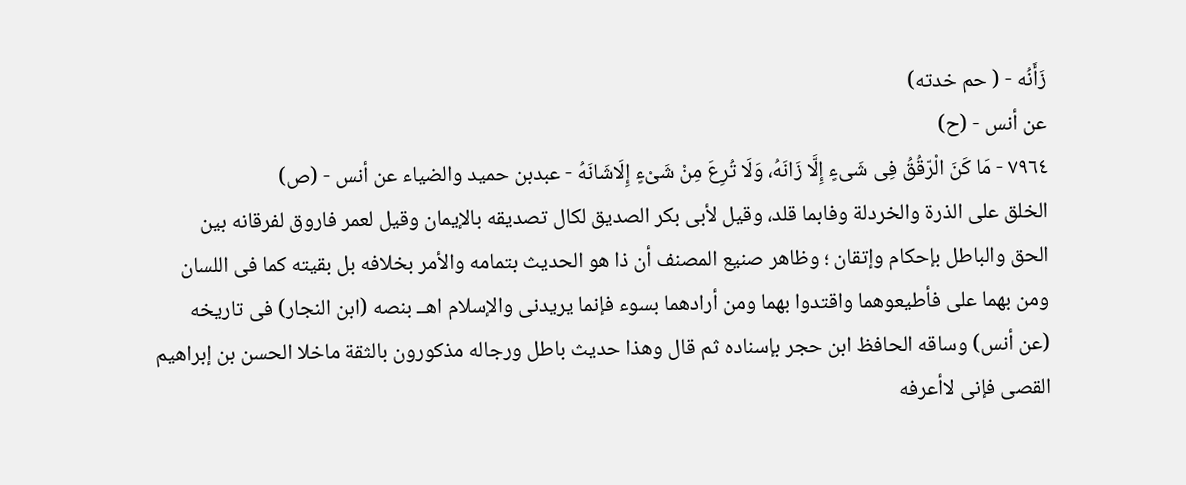زَأَنُه - ( حم خدته)
عن أنس - (ح)
٧٩٦٤ - مَا كَنَ الْرّقُقُ فِى شَىءٍ إِلَّا زَانَهُ، وَلَا تُرِعَ مِنْ شَىْءٍ إِلَاشَانَهُ - عبدبن حميد والضياء عن أنس - (ص)
الخلق على الذرة والخردلة وفابما قلد، وقيل لأبى بكر الصديق لكال تصديقه بالإيمان وقيل لعمر فاروق لفرقانه بين
الحق والباطل بإحكام وإتقان ؛ وظاهر صنيع المصنف أن ذا هو الحديث بتمامه والأمر بخلافه بل بقيته كما فى اللسان
ومن بهما على فأطيعوهما واقتدوا بهما ومن أرادهما بسوء فإنما يريدنى والإسلام اهــ بنصه (ابن النجار) فى تاريخه
(عن أنس) وساقه الحافظ ابن حجر بإسناده ثم قال وهذا حديث باطل ورجاله مذكورون بالثقة ماخلا الحسن بن إبراهيم
القصى فإنى لاأعرفه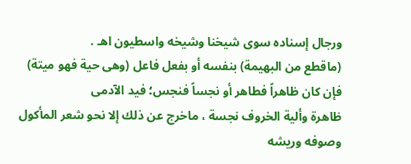ورجال إسناده سوى شيخنا وشيخه واسطيون اهـ .
(ماقطع من البهيمة) بنفسه أو بفعل فاعل (وهى حية فهو ميتة) فإن كان ظاهراً فطاهر أو نجساً فنجس؛ فيد الآدمى
ظاهرة وألية الخروف نجسة ، ماخرج عن ذلك إلا نحو شعر المأكول وصوفه وريشه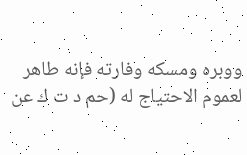ووبره ومسكه وفارته فإنه طاهر
لعموم الاحتياج له (حم د ت ك عن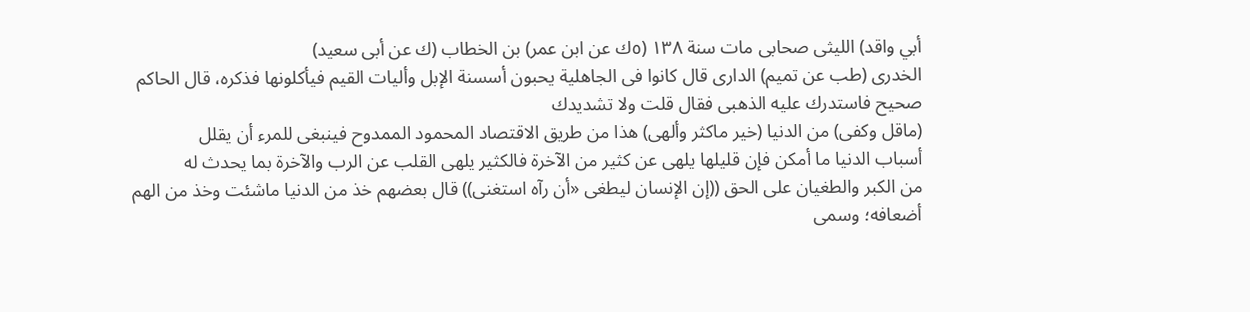أبي واقد) الليثى صحابى مات سنة ١٣٨ (٥ك عن ابن عمر) بن الخطاب (ك عن أبى سعيد)
الخدرى (طب عن تميم) الدارى قال كانوا فى الجاهلية يحبون أسسنة الإبل وأليات القيم فيأكلونها فذكره، قال الحاكم
صحيح فاستدرك عليه الذهبى فقال قلت ولا تشديدك
(ماقل وكفى) من الدنيا (خير ماكثر وألهى) هذا من طريق الاقتصاد المحمود الممدوح فينبغى للمرء أن يقلل
أسباب الدنيا ما أمكن فإن قليلها يلهى عن كثير من الآخرة فالكثير يلهى القلب عن الرب والآخرة بما يحدث له
من الكبر والطغيان على الحق ((إن الإنسان ليطغى «أن رآه استغنى)) قال بعضهم خذ من الدنيا ماشئت وخذ من الهم
أضعافه؛ وسمى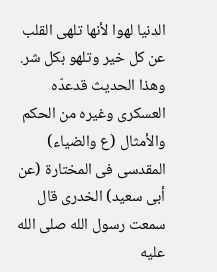الدنيا لهوا لأنها تلهى القلب عن كل خير وتلهو بكل شر. وهذا الحديث قدعدّه العسكرى وغيره من الحكم
والأمثال (ع والضياء) المقدسى فى المختارة (عن أبى سعيد) الخدرى قال سمعت رسول الله صلى الله عليه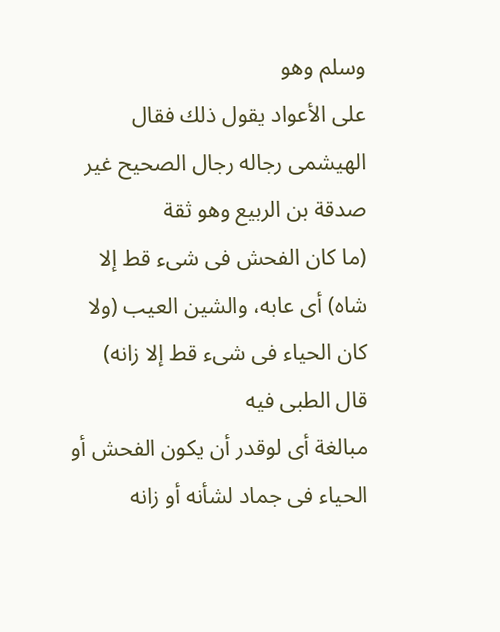وسلم وهو
على الأعواد يقول ذلك فقال الهيشمى رجاله رجال الصحيح غير صدقة بن الربيع وهو ثقة
(ما كان الفحش فى شىء قط إلا شاه) أى عابه، والشين العيب (ولا كان الحياء فى شىء قط إلا زانه) قال الطبى فيه
مبالغة أى لوقدر أن يكون الفحش أو الحياء فى جماد لشأنه أو زانه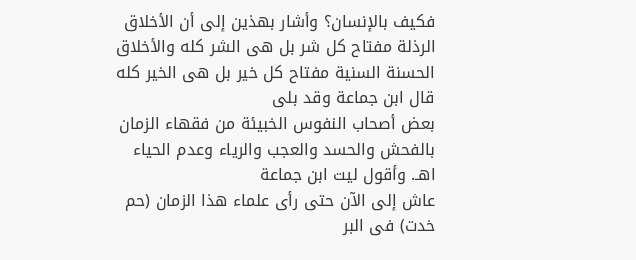فكيف بالإنسان؟ وأشار بهذين إلى أن الأخلاق
الرذلة مفتاح كل شر بل هى الشر كله والأخلاق الحسنة السنية مفتاح كل خير بل هى الخير كله قال ابن جماعة وقد بلى
بعض أصحاب النفوس الخبيئة من فقهاء الزمان بالفحش والحسد والعجب والرياء وعدم الحياء اهـ. وأقول ليت ابن جماعة
عاش إلى الآن حتى رأى علماء هذا الزمان (حم خدت) فى البر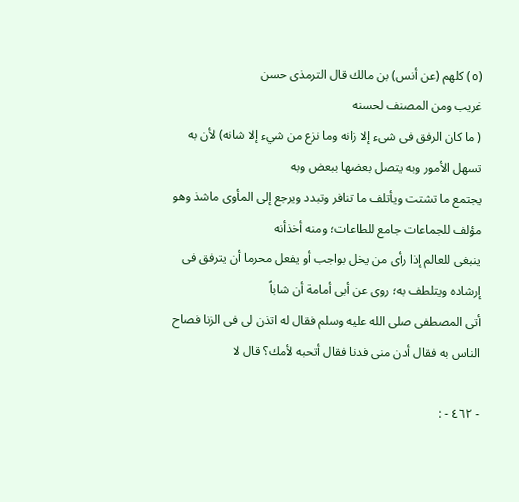(٥) كلهم (عن أنس) بن مالك قال الترمذى حسن
غريب ومن المصنف لحسنه
( ما كان الرفق فى شىء إلا زانه وما نزع من شيء إلا شانه) لأن به تسهل الأمور وبه يتصل بعضها ببعض وبه
يجتمع ما تشتت ويأتلف ما تنافر وتبدد ويرجع إلى المأوى ماشذ وهو مؤلف للجماعات جامع للطاعات؛ ومنه أخذأنه
ينبغى للعالم إذا رأى من يخل بواجب أو يفعل محرما أن يترفق فى إرشاده ويتلطف به؛ روى عن أبى أمامة أن شاباً
أتى المصطفى صلى الله عليه وسلم فقال له اتذن لى فى الزنا فصاح الناس به فقال أدن منى فدنا فقال أتحبه لأمك؟ قال لا

- ٤٦٢ - :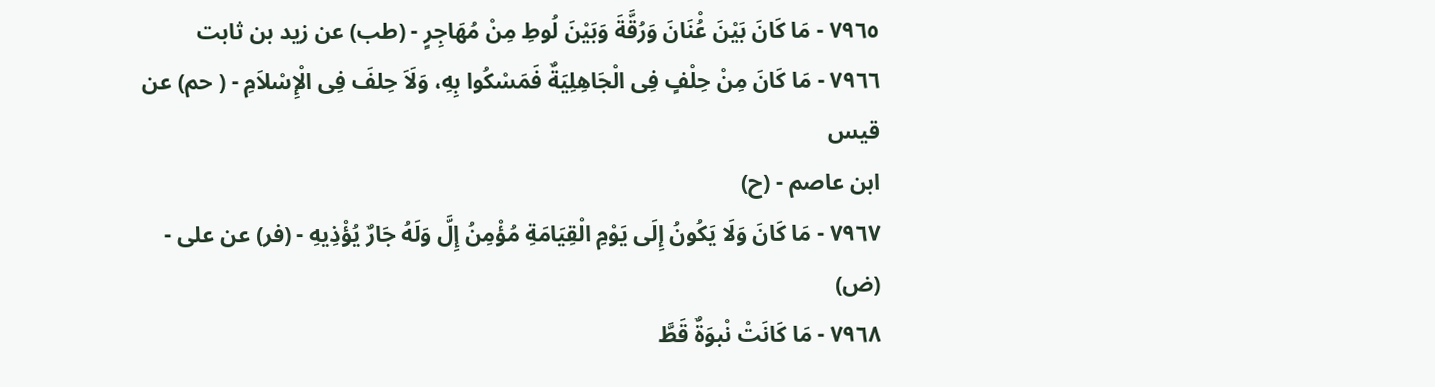٧٩٦٥ - مَا كَانَ بَيْنَ عُْنَانَ وَرُقَّةَ وَبَيْنَ لُوطِ مِنْ مُهَاجِرٍ - (طب) عن زيد بن ثابت
٧٩٦٦ - مَا كَانَ مِنْ حِلْفٍ فِى الْجَاهِلِيَةٌ فَمَسْكُوا بِهِ، وَلَاَ حِلفَ فِى الْإِسْلاَمِ - ( حم) عن قيس
ابن عاصم - (ح)
٧٩٦٧ - مَا كَانَ وَلَا يَكُونُ إِلَى يَوْمِ الْقِيَامَةِ مُؤْمِنُ إِلَّ وَلَهُ جَارٌ يُؤْذِيهِ - (فر) عن على - (ض)
٧٩٦٨ - مَا كَانَتْ نْبوَةٌ قَطَّ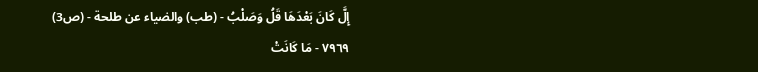إِلَّ كَانَ بَعْدَهَا قَلُ وَصَلْبُ - (طب) والضياء عن طلحة - (ص3)
٧٩٦٩ - مَا كَانَتْ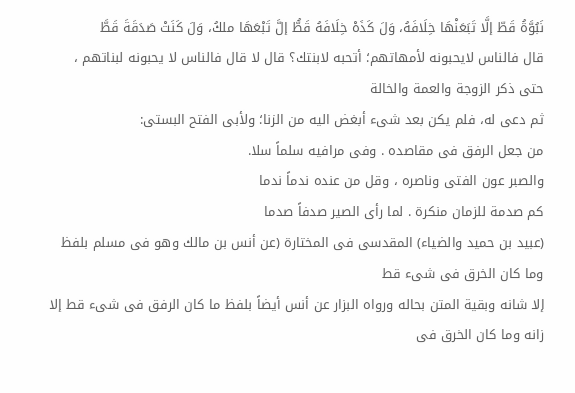نَبُوَّةُ قَطّ إلَّا تَبَعَنْهَا خِلَافَهُ، وَلَ كَذَهْ خِلَافَهُ قَطُّ إلَّ تَبْعَهَا ملكُ، وَلَ كَنَتْ صَدَقَةَ قَطَّ
قال فالناس لايحبونه لأمهاتهم؛ أتحبه لابنتك؟ قال لا قال فالناس لا يحبونه لبناتهم ، حتى ذكر الزوجة والعمة والخالة
ثم دعى له، فلم يكن بعد شىء أبغض اليه من الزنا؛ ولأبى الفتح البستى:
من جعل الرفق فى مقاصده . وفى مرافيه سلماً سلا.
والصبر عون الفتى وناصره ، وقل من عنده ندماً ندما
كم صدمة للزمان منكرة . لما رأى الصير صدفاً صدما
(عبيد بن حميد والضياء) المقدسى فى المختارة (عن أنس بن مالك وهو فى مسلم بلفظ وما كان الخرق فى شىء قط
إلا شانه وبقية المتن بحاله ورواه البزار عن أنس أيضاً بلفظ ما كان الرفق فى شىء قط إلا زانه وما كان الخرق فى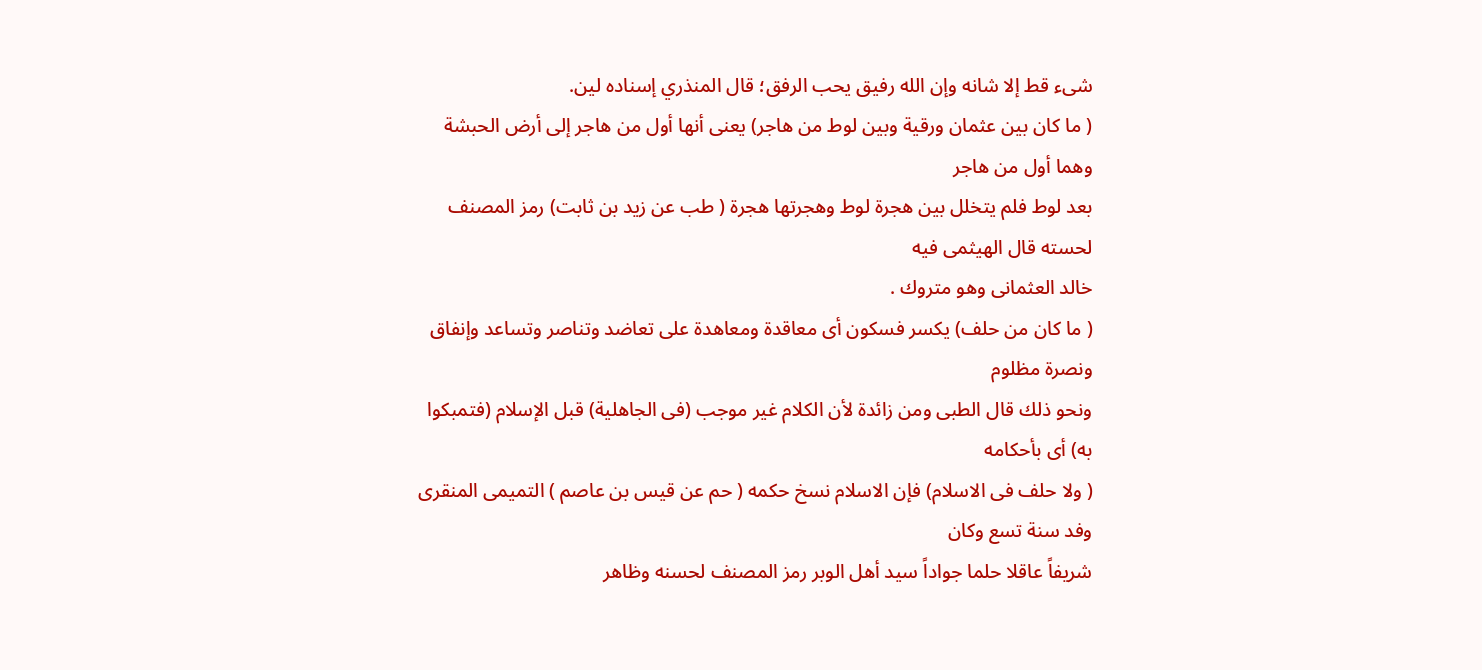شىء قط إلا شانه وإن الله رفيق يحب الرفق؛ قال المنذري إسناده لين.
( ما كان بين عثمان ورقية وبين لوط من هاجر) يعنى أنها أول من هاجر إلى أرض الحبشة وهما أول من هاجر
بعد لوط فلم يتخلل بين هجرة لوط وهجرتها هجرة ( طب عن زيد بن ثابت) رمز المصنف لحسته قال الهيثمى فيه
خالد العثمانى وهو متروك .
( ما كان من حلف) يكسر فسكون أى معاقدة ومعاهدة على تعاضد وتناصر وتساعد وإنفاق ونصرة مظلوم
ونحو ذلك قال الطبى ومن زائدة لأن الكلام غير موجب (فى الجاهلية) قبل الإسلام (فتمبكوا به) أى بأحكامه
( ولا حلف فى الاسلام) فإن الاسلام نسخ حكمه ( حم عن قيس بن عاصم ) التميمى المنقرى وفد سنة تسع وكان
شريفاً عاقلا حلما جواداً سيد أهل الوبر رمز المصنف لحسنه وظاهر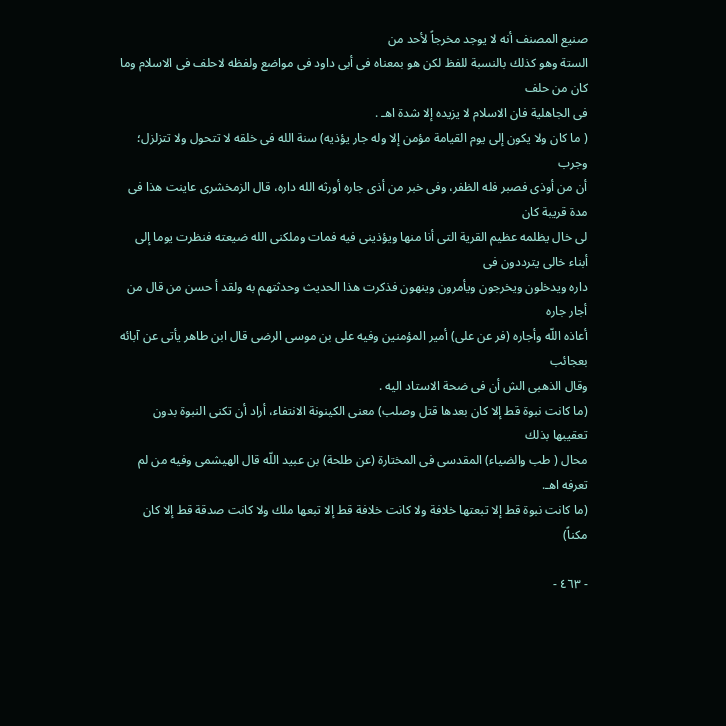صنيع المصنف أنه لا يوجد مخرجاً لأحد من
الستة وهو كذلك بالنسبة للفظ لكن هو بمعناه فى أبى داود فى مواضع ولفظه لاحلف فى الاسلام وما كان من حلف
فى الجاهلية فان الاسلام لا يزيده إلا شدة اهـ .
( ما كان ولا يكون إلى يوم القيامة مؤمن إلا وله جار يؤذيه) سنة الله فى خلقه لا تتحول ولا تتزلزل؛ وجرب
أن من أوذى فصبر فله الظفر، وفى خبر من أذى جاره أورثه الله داره، قال الزمخشرى عاينت هذا فى مدة قريبة كان
لى خال يظلمه عظيم القرية التى أنا منها ويؤذينى فيه فمات وملكنى الله ضيعته فنظرت يوما إلى أبناء خالى يترددون فى
داره ويدخلون ويخرجون ويأمرون وينهون فذكرت هذا الحديث وحدثتهم به ولقد أ حسن من قال من أجار جاره
أعاذه اللّه وأجاره (فر عن على) أمير المؤمنين وفيه على بن موسى الرضى قال ابن طاهر يأتى عن آبائه بعجائب
وقال الذهبى الش أن فى ضحة الاستاد اليه .
(ما كانت نبوة قط إلا كان بعدها قتل وصلب) معنى الكينونة الانتفاء، أراد أن تكنى النبوة بدون تعقيبها بذلك
محال ( طب والضياء) المقدسى فى المختارة (عن طلحة) بن عبيد اللّه قال الهيشمى وفيه من لم تعرفه اهـ.
(ما كانت نبوة قط إلا تبعتها خلافة ولا كانت خلافة قط إلا تبعها ملك ولا كانت صدقة قط إلا كان مكناً)

- ٤٦٣ -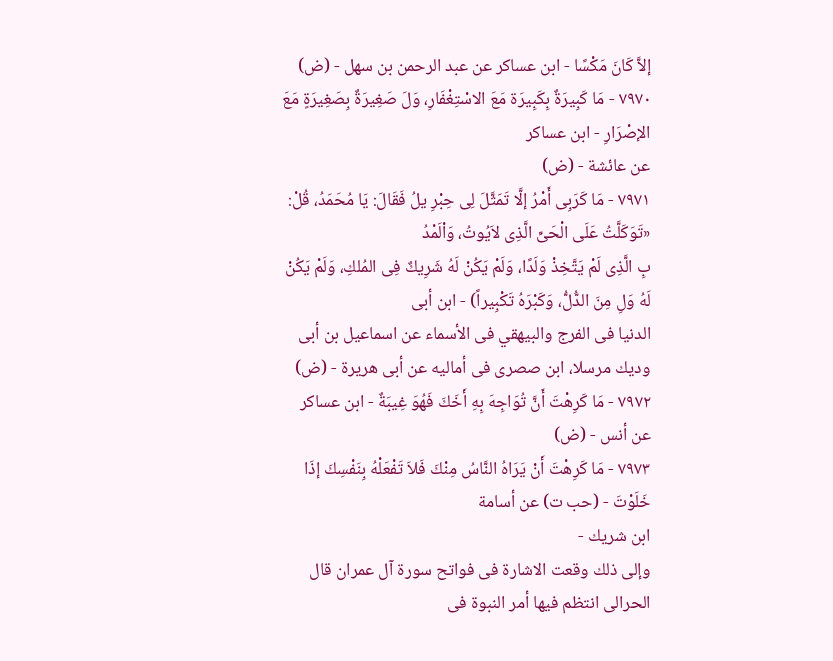إلاَّ كَانَ مَكْسًا - ابن عساكر عن عبد الرحمن بن سهل - (ض)
٧٩٧٠ - مَا كَبِيرَةٌ بِكَبِيرَة مَعَ الاسْتِغْفَارِ، وَلَ صَغِيرَةٌ بِصَغِيرَةٍ مَعَ الإصْرَارِ - ابن عساكر
عن عائشة - (ض)
٧٩٧١ - مَا كَرَبِى أَمْرُ إلَّا تَمَثَّلَ لِى حِبْرِ يلُ فَقَالَ: يَا مُحَمَدُ، قُلْ: «تَوَكَلَّتُ عَلَى الْحَىِّ الَّذِى لاَيُوتُ، وَاْلَمْدُ
بِ الَّذِى لَمْ يَتَّخِذْ وَلَدًا، وَلَمْ يَكُنْ لَهُ شَرِيكٌ فِى المُلكِ، وَلَمْ يَكُنْ لَهُ وَلِ مِنَ الدُّلُّ، وَكَبْرَهُ تَكْبِيراً) - ابن أبى
الدنيا فى الفرج والبيهقي فى الأسماء عن اسماعيل بن أبى وديك مرسلا، ابن صصرى فى أماليه عن أبى هريرة - (ض)
٧٩٧٢ - مَا كَرِهْتَ أَنَّ تُوَاجِهَ بِهِ أَخَكَ فَهُوَ غِيبَةٌ - ابن عساكر عن أنس - (ض)
٧٩٧٣ - مَا كَرِهْتَ أَنْ يَرَاهُ النَّاسُ مِنْكَ فَلاَ تَفْعَلْهُ بِنَفْسِكَ إذَا خَلَوْتَ - (حب ت) عن أسامة
ابن شريك -
وإلى ذلك وقعت الاشارة فى فواتح سورة آل عمران قال الحرالى انتظم فيها أمر النبوة فى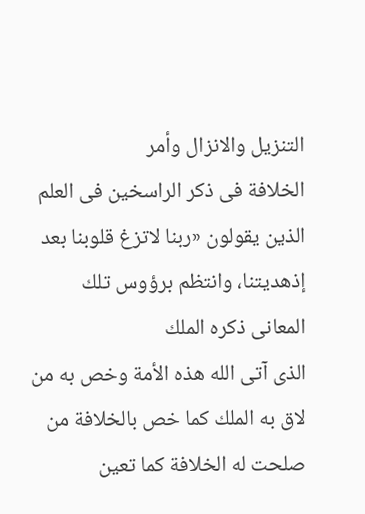التنزيل والانزال وأمر
الخلافة فى ذكر الراسخين فى العلم الذين يقولون «ربنا لاتزغ قلوبنا بعد إذهديتنا، وانتظم برؤوس تلك المعانى ذكره الملك
الذى آتى الله هذه الأمة وخص به من لاق به الملك كما خص بالخلافة من صلحت له الخلافة كما تعين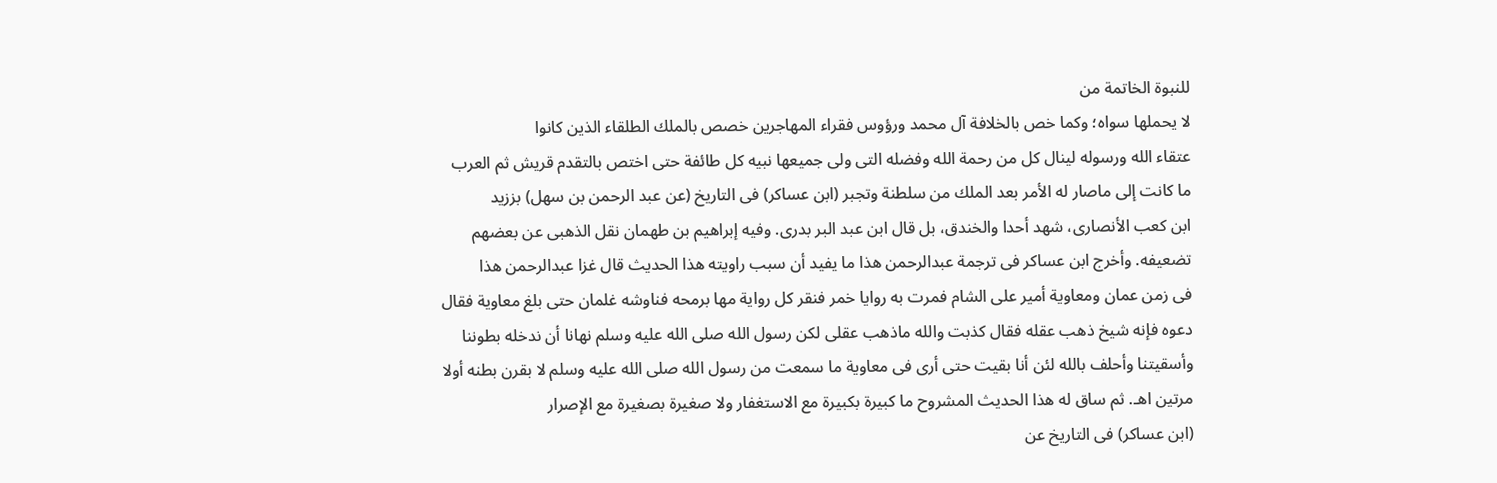للنبوة الخاتمة من
لا يحملها سواه؛ وكما خص بالخلافة آل محمد ورؤوس فقراء المهاجرين خصص بالملك الطلقاء الذين كانوا
عتقاء الله ورسوله لينال كل من رحمة الله وفضله التى ولى جميعها نبيه كل طائفة حتى اختص بالتقدم قريش ثم العرب
ما كانت إلى ماصار له الأمر بعد الملك من سلطنة وتجبر (ابن عساكر) فى التاريخ (عن عبد الرحمن بن سهل) بززيد
ابن كعب الأنصارى، شهد أحدا والخندق، بل قال ابن عبد البر بدرى. وفيه إبراهيم بن طهمان نقل الذهبى عن بعضهم
تضعيفه. وأخرج ابن عساكر فى ترجمة عبدالرحمن هذا ما يفيد أن سبب راويته هذا الحديث قال غزا عبدالرحمن هذا
فى زمن عمان ومعاوية أمير على الشام فمرت به روايا خمر فنقر كل رواية مها برمحه فناوشه غلمان حتى بلغ معاوية فقال
دعوه فإنه شيخ ذهب عقله فقال كذبت والله ماذهب عقلى لكن رسول الله صلى الله عليه وسلم نهانا أن ندخله بطوننا
وأسقيتنا وأحلف بالله لئن أنا بقيت حتى أرى فى معاوية ما سمعت من رسول الله صلى الله عليه وسلم لا بقرن بطنه أولا
مرتين اهـ. ثم ساق له هذا الحديث المشروح ما كبيرة بكبيرة مع الاستغفار ولا صغيرة بصغيرة مع الإصرار
(ابن عساكر) فى التاريخ عن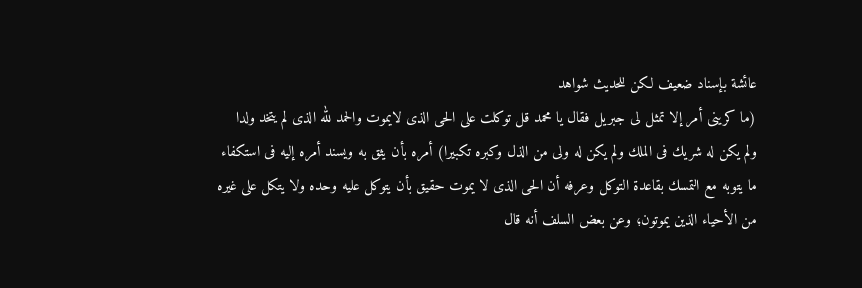عائشة بإسناد ضعيف لكن للحديث شواهد
(ما كرينى أمر إلا تمثل لى جبريل فقال يا محمد قل توكلت على الحى الذى لايموت والحمد لله الذى لم يتخد ولدا
ولم يكن له شريك فى الملك ولم يكن له ولى من الذل وكبره تكبيرا) أمره بأن يثق به ويسند أمره إليه فى استكفاء
ما يتوبه مع التمسك بقاعدة التوكل وعرفه أن الحى الذى لا يموت حقيق بأن يتوكل عليه وحده ولا يتكل على غيره
من الأحياء الذين يموتون؛ وعن بعض السلف أنه قال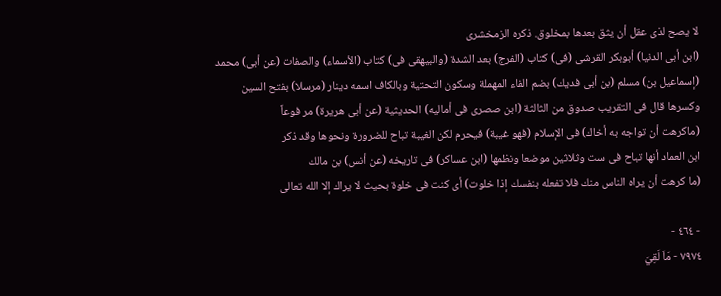لا يصح لذى عقل أن يثق بعدها بمخلوق. ذكره الزمخشرى
(ابن أبى الدنيا) أبوبكر القرشى (فى) كتاب (الفرج) بعد الشدة (والبيهقى فى) كتاب (الأسماء) والصفات (عن أبى) محمد
(إسماعيل بن) مسلم (بن أبى فديك) بضم الفاء المهملة وسكون التحتية وبالكاف اسمه دينار (مرسلا) بفتح السين
وكسرها قال فى التقريب صدوق من الثالثة (ابن صصرى فى أماليه) الحديثية (عن أبى هريرة) مر فوعاً
(ماكرهت أن تواجه به أخاك) فى الإسلام (فهو غيبة) فيحرم لكن الغيبة تباح للضرورة ونحوها وقد ذكر
ابن العماد أنها تباح فى ست وثلاثين موضعا ونظمها (ابن عساكر) فى تاريخه (عن أنس) بن مالك
(ما كرهت أن يراه الناس منك فلا تفعله بنفسك إذا خلوت) أى كنت فى خلوة بحيث لا يراك إلا الله تعالى

- ٤٦٤ -
٧٩٧٤ - مَاَ لَقِيَ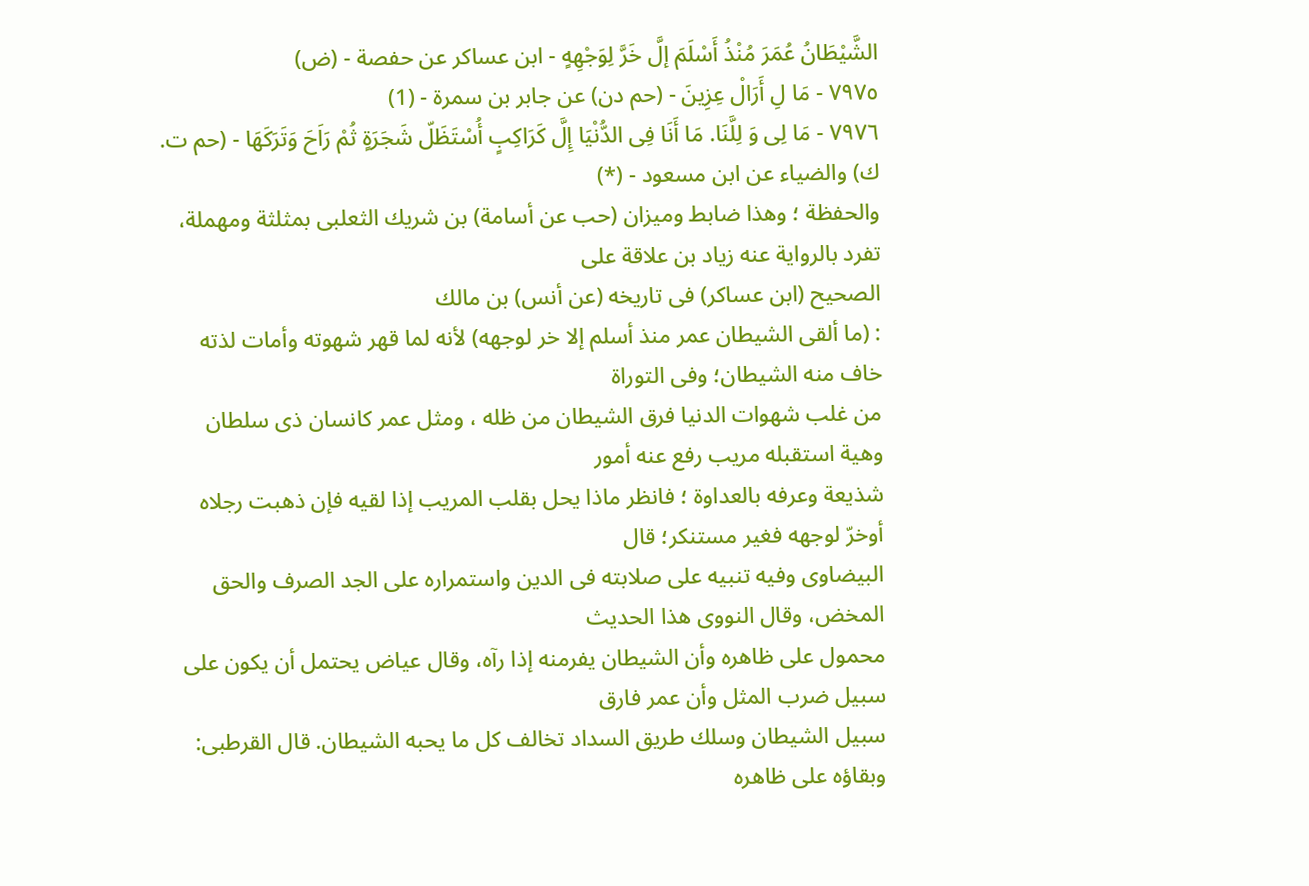الشَّيْطَانُ عُمَرَ مُنْذُ أَسْلَمَ إلَّ خَرَّ لِوَجْهِهٍ - ابن عساكر عن حفصة - (ض)
٧٩٧٥ - مَا لِ أَرَالْ عِزِينَ - (حم دن) عن جابر بن سمرة - (1)
٧٩٧٦ - مَا لِى وَ لِلَّنَا. مَا أَنَا فِى الدُّنْيَا إِلَّ كَرَاكِبٍ أُسْتَظَلّ شَجَرَةٍ ثُمْ رَاَحَ وَتَرَكَهَا - (حم ت.
ك) والضياء عن ابن مسعود - (*)
والحفظة ؛ وهذا ضابط وميزان (حب عن أسامة) بن شريك الثعلبى بمثلثة ومهملة، تفرد بالرواية عنه زياد بن علاقة على
الصحيح (ابن عساكر) فى تاريخه (عن أنس) بن مالك
: (ما ألقى الشيطان عمر منذ أسلم إلا خر لوجهه) لأنه لما قهر شهوته وأمات لذته خاف منه الشيطان؛ وفى التوراة
من غلب شهوات الدنيا فرق الشيطان من ظله ، ومثل عمر كانسان ذى سلطان وهية استقبله مريب رفع عنه أمور
شذيعة وعرفه بالعداوة ؛ فانظر ماذا يحل بقلب المريب إذا لقيه فإن ذهبت رجلاه أوخرّ لوجهه فغير مستنكر؛ قال
البيضاوى وفيه تنبيه على صلابته فى الدين واستمراره على الجد الصرف والحق المخض، وقال النووى هذا الحديث
محمول على ظاهره وأن الشيطان يفرمنه إذا رآه، وقال عياض يحتمل أن يكون على سبيل ضرب المثل وأن عمر فارق
سبيل الشيطان وسلك طريق السداد تخالف كل ما يحبه الشيطان. قال القرطبى: وبقاؤه على ظاهره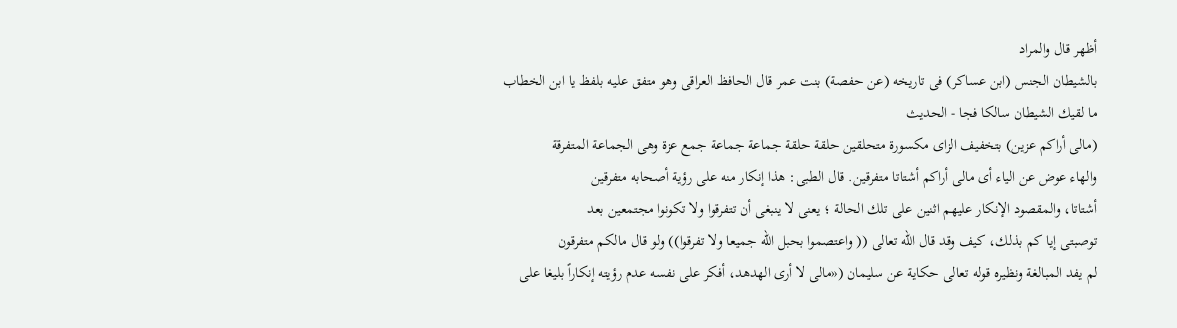أظهر قال والمراد
بالشيطان الجنس (ابن عساكر) فى تاريخه (عن حفصة) بنت عمر قال الحافظ العراقى وهو متفق عليه بلفظ يا ابن الخطاب
ما لقيك الشيطان سالكا فجا - الحديث
(مالى أراكم عزين) بتخفيف الزاى مكسورة متحلقين حلقة حلقة جماعة جماعة جمع عزة وهى الجماعة المتفرقة
والهاء عوض عن الياء أى مالى أراكم أشتاتا متفرقين. قال الطبى: هذا إنكار منه على رؤية أصحابه متفرقين
أشتاتا، والمقصود الإنكار عليهم اثنين على تلك الحالة ؛ يعنى لا ينبغى أن تتفرقوا ولا تكونوا مجتمعين بعد
توصبتى إيا كم بذلك، كيف وقد قال الله تعالى (( واعتصموا بحبل الله جميعا ولا تفرقوا)) ولو قال مالكم متفرقون
لم يفد المبالغة ونظيره قوله تعالى حكاية عن سليمان («مالى لا أرى الهدهد، أفكر على نفسه عدم رؤيته إنكاراً بليغا على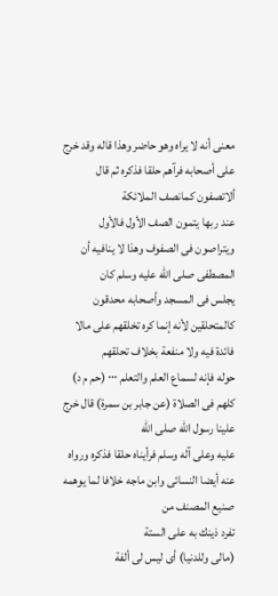معنى أنه لا يراه وهو حاضر وهذا قاله وقد خرج على أصحابه فرآهم حلقا فذكره ثم قال ألاتصفون كمانصف الملائكة
عند ربها يتمون الصف الأول فالأول ويتراصون فى الصفوف وهذا لا ينافيه أن المصطفى صلى الله عليه وسلم كان
يجلس فى المسجد وأصحابه محدقون كالمتحلقين لأنه إنما كره تخلقهم على مالا فائدة فيه ولا منفعة بخلاف تحلقهم
حوله فإنه لسماع العلم والتعلم ٠٠٠ (حم م د) كلهم فى الصلاة (عن جابر بن سمرة) قال خرج علينا رسول الله صلى الله
عليه وعلى آله وسلم فرأيناه حلقا فذكره ورواه عنه أيضا النسائى وابن ماجه خلافا لما يوهمه صنيع المصنف من
تفرد ذينك به على الستة
(مالى وللدنيا) أى ليس لى ألفة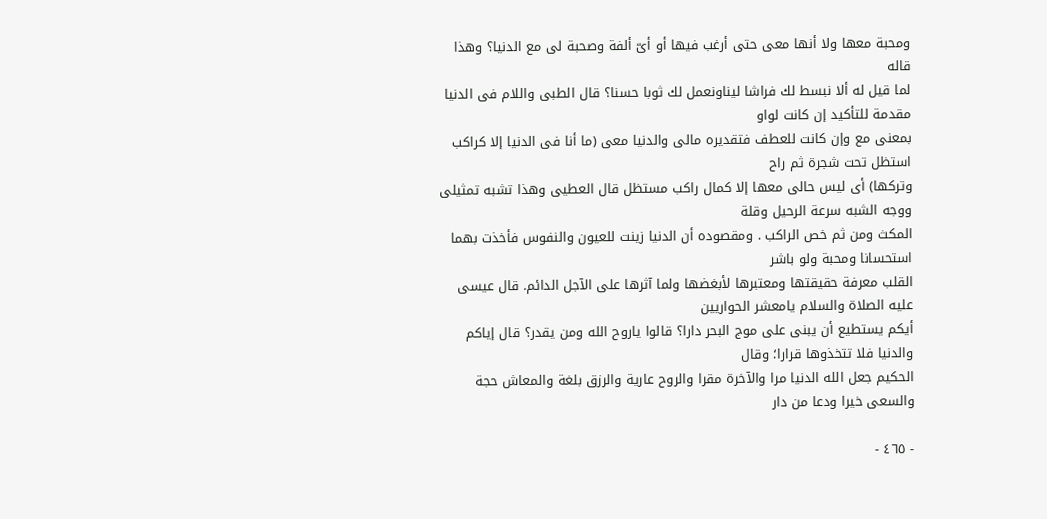ومحبة معها ولا أنها معى حتى أرغب فيها أو أىّ ألفة وصحبة لى مع الدنيا؟ وهذا قاله
لما قيل له ألا نبسط لك فراشا ليناونعمل لك ثوبا حسنا؟ قال الطبى واللام فى الدنيا مقدمة للتأكيد إن كانت لواو
بمعنى مع وإن كانت للعطف فتقديره مالى والدنيا معى (ما أنا فى الدنيا إلا كراكب استظل تحت شجرة ثم راح
وتركها) أى ليس حالى معها إلا كمال راكب مستظل قال العطيى وهذا تشبه تمثيلى ووجه الشبه سرعة الرحيل وقلة
المكث ومن ثم خص الراكب . ومقصوده أن الدنيا زينت للعيون والنفوس فأخذت بهما استحسانا ومحبة ولو باشر
القلب معرفة حقيقتها ومعتبرها لأبغضها ولما آثرها على الآجل الدائم. قال عيسى عليه الصلاة والسلام يامعشر الحواريين
أيكم يستطيع أن يبنى على موج البحر دارا؟ قالوا ياروح الله ومن يقدر؟ قال إياكم والدنيا فلا تتخذوها قرارا؛ وقال
الحكيم جعل الله الدنيا مرا والآخرة مقرا والروح عارية والرزق بلغة والمعاش حجة والسعى خيرا ودعا من دار

- ٤٦٥ -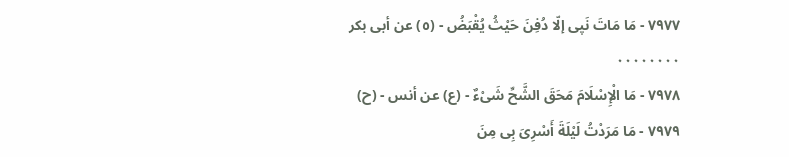٧٩٧٧ - مَا مَاتَ نَپی إلّا دُفِنَ حَيْثُ يُقْبَضُ - (٥) عن أبى بكر
٠٠٠٠٠٠٠٠
٧٩٧٨ - مَا الْإِسْلَامَ مَحَقَ الشَّحِّ شَىْءٌ - (ع) عن أنس - (ح)
٧٩٧٩ - مَا مَرَدْتُ لَيْلَةَ أَسْرِىَ بِى مِنَ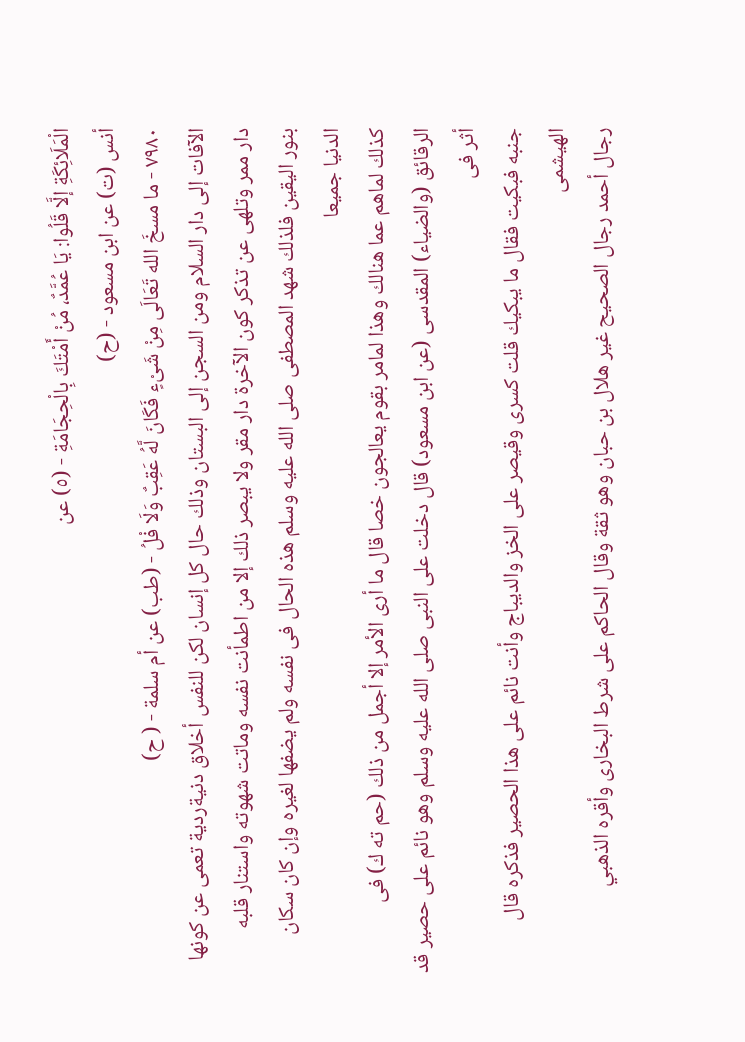الْمَلَائِكَةِ إلَّا قَلُوا: يَا عُمَّدٌ، مُنْ أَمْتَكَ بِالْحِجَامَةِ - (٥) عن
أنس (ت) عن ابن مسعود - (ح)
٧٩٨٠ - ما مسخَ الله تَعَالَى مِنْ شَىْءٍ فَكَانَ لَّهُ عَقِبٌ وَلَا فْلُ - (طب) عن أم سلمة - ( ح)
الآفات إلى دار السلام ومن السجن إلى البستان وذلك حال كل إنسان لكن للنفس أخلاق دنيةردية تعمى عن كونها
دار ممر وتلهى عن تذكر كون الآخرة دار مقر ولا يبصر ذلك إلا من اطمأنت نفسه وماتت شهوته واستنار قلبه
بنور اليقين فلذلك شهد المصطفى صلى الله عليه وسلم هذه الحال فى نفسه ولم يضفها لغيره وإن كان سكان الدنيا جميعا
كذلك لماهم عما هنالك وهذا لمامر بقوم يعالجون خصا قال ما أرى الأمر إلا أجمل من ذلك (حم ته ك) فى
الرقائق (والضياء) المقدسى (عن ابن مسعود) قال دخلت على النبى صلى الله عليه وسلم وهو نائم على حصير قد أثر فى
جنبه فبكيت فقال ما يبكيك قلت كسرى وقيصر على الخز والديباج وأنت نائم على هذا الحصير فذكره قال الهيشمى
رجال أحمد رجال الصحيح غير هلال بن حبان وهو ثقة وقال الحاكم على شرط البخارى وأقره الذهبي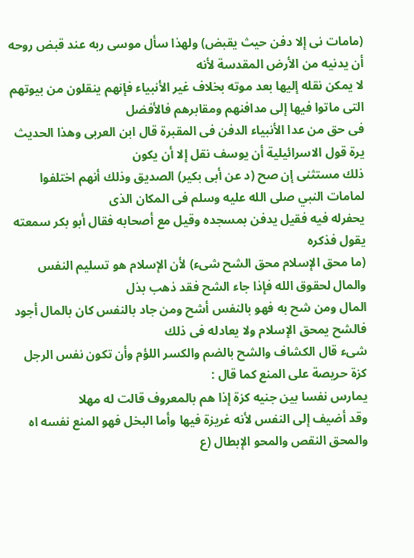(مامات نى إلا دفن حيث يقبض) ولهذا سأل موسى ربه عند قبض روحه أن يدنيه من الأرض المقدسة لأنه
لا يمكن نقله إليها بعد موته بخلاف غير الأنبياء فإنهم ينقلون من بيوتهم التى ماتوا فيها إلى مدافنهم ومقابرهم فالأفضل
فى حق من عدا الأنبياء الدفن فى المقبرة قال ابن العربى وهذا الحديث يرة قول الاسرائيلية أن يوسف نقل إلا أن يكون
ذلك مستثنى إن صح (د عن أبى بكير) الصديق وذلك أنهم اختلفوا لمامات النبي صلى الله عليه وسلم فى المكان الذى
يحفرله فيه فقيل يدفن بمسجده وقيل مع أصحابه فقال أبو بكر سمعته يقول فذكره
(ما محق الإسلام محق الشح شىء) لأن الإسلام هو تسليم النفس والمال لحقوق الله فإذا جاء الشح فقد ذهب بذل
المال ومن شح به فهو بالنفس أشح ومن جاد بالنفس كان بالمال أجود فالشح يمحق الإسلام ولا يعادله فى ذلك
شىء قال الكشاف والشح بالضم والكسر اللؤم وأن تكون نفس الرجل كزة حريصة على المنع كما قال :
يمارس نفسا بين جنيه كزة إذا هم بالمعروف قالت له مهلا
وقد أضيف إلى النفس لأنه غريزة فيها وأما البخل فهو المنع نفسه اه والمحق النقص والمحو الإبطال (ع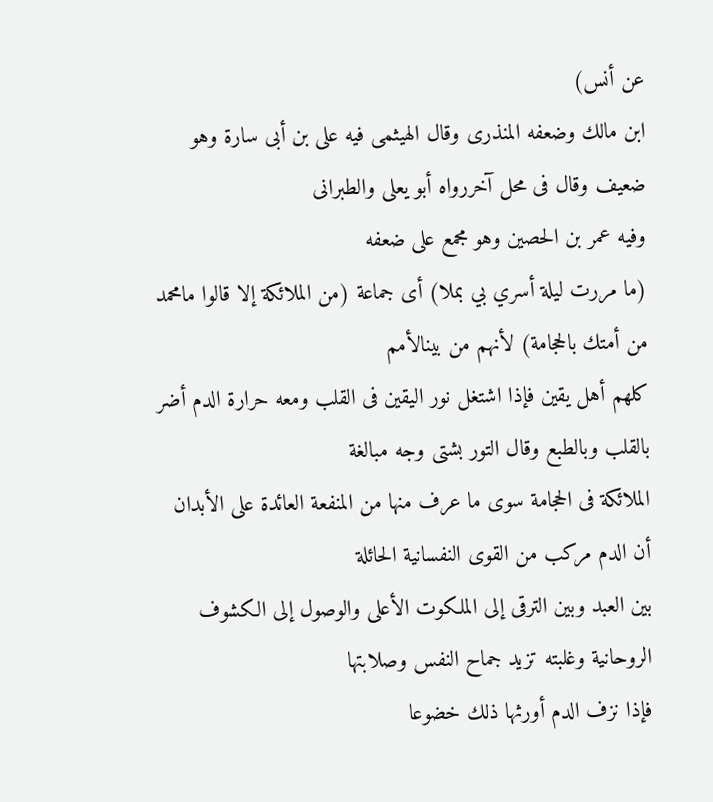عن أنس)
ابن مالك وضعفه المنذرى وقال الهيثمى فيه على بن أبى سارة وهو ضعيف وقال فى محل آخررواه أبو يعلى والطبرانى
وفيه عمر بن الحصين وهو مجمع على ضعفه
(ما مررت ليلة أسري بي بملا) أى جماعة (من الملائكة إلا قالوا مامحمد من أمتك بالحجامة) لأنهم من بینالأمم
كلهم أهل يقين فإذا اشتغل نور اليقين فى القلب ومعه حرارة الدم أضر بالقلب وبالطبع وقال التور بشتى وجه مبالغة
الملائكة فى الحجامة سوى ما عرف منها من المنفعة العائدة على الأبدان أن الدم مركب من القوى النفسانية الحائلة
بين العبد وبين الترقى إلى الملكوت الأعلى والوصول إلى الكشوف الروحانية وغلبته تزيد جماح النفس وصلابتها
فإذا نزف الدم أورثها ذلك خضوعا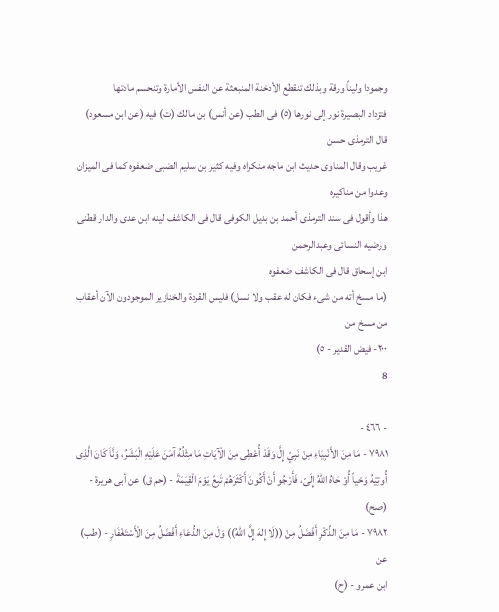وجمودا وليناً ورقة وبذلك تنقطع الأدخنة المنبعثة عن النفس الأمارة وتنحسم مادتها
فتزداد البصيرة نور إلى نورها (٥) فى الطب (عن أنس) بن مالك (ت) فيه (عن ابن مسعود) قال الترمذى حسن
غريب وقال المناوى حديث ابن ماجه منكراه وفيه كثير بن سليم الضبى ضعفوه كما فى الميزان وعدوا من مناكيره
هذا وأقول فى سند الترمذى أحمد بن بديل الكوفى قال فى الكاشف لينه ابن عدى والدار قطنى ورضيه النسائى وعبدالرحمن
ابن إسحاق قال فى الكاشف ضعفوه
(ما مسخ أته من شىء فكان له عقب ولا نسل) فليس القردة والخنازير الموجودون الآن أعقاب من مسخ من
٢٠٠- فيض القدير - ٥)
8

- ٤٦٦ -
٧٩٨١ - مَا مِنَ الأَنْبِيَاءِ مِنْ نَبِيّ إِلَّ وَقَدْ أُعْطِى مِنَ الْآيَاتِ مَا مِثْلُهُ آمَنَ عَلَيْهِ الْبَشَرُ، وَنَّاَ كَانَ الَّذِى
أُوتِيْهُ وَحْياً أُوْ حَاهُ اللهُ إِلَىّ، فَأَرْجُو أَنْ أَكُونَ أَكْثَرَهُمْ تَبِعً يَوْمَ الْقِيَمَةَ - (حم ق) عن أبى هريرة - (صح)
٧٩٨٢ - مَا مِنَ الذِّكْرِ أَفْضَلُ مِنْ ((لَا إِلهَ إِلَّ اللهُ)) وَلَ مِنَ الدُّعَاءِ أَفْضَلُ مِنَ الْأَسْتَغْفَارِ - (طب) عن
ابن عمرو - (ح)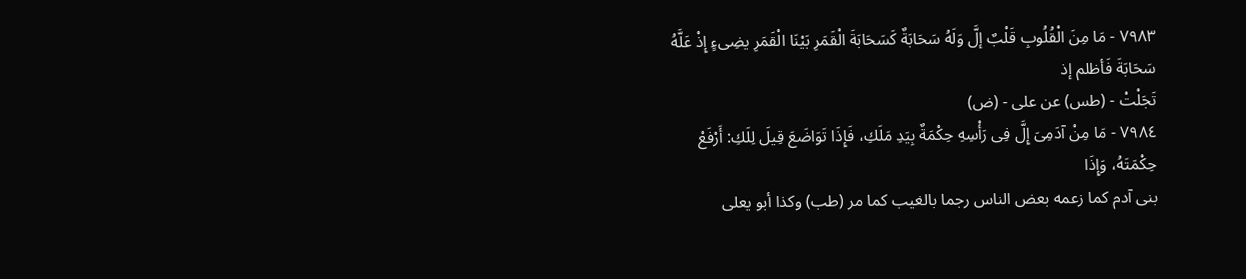٧٩٨٣ - مَا مِنَ الْقُلُوبِ قَلْبٌ إلَّ وَلَهُ سَحَابَةٌ كَسَحَابَةَ الْقَمَرِ بَيْنَا الْقَمَرِ يضِىءٍ إِذْ عَلَّهُ سَحَابَةَ فَأظلم إذ
تَجَلْتْ - (طس) عن على - (ض)
٧٩٨٤ - مَا مِنْ آدَمِىَ إِلَّ فِى رَأْسِهِ حِكْمَةٌ بِيَدِ مَلَكِ، فَإِذَا تَوَاضَعَ قِيلَ لِلَكِ: أَرْفَعْ حِكْمَتَهُ، وَإِذَا
بنى آدم كما زعمه بعض الناس رجما بالغيب كما مر (طب) وكذا أبو يعلى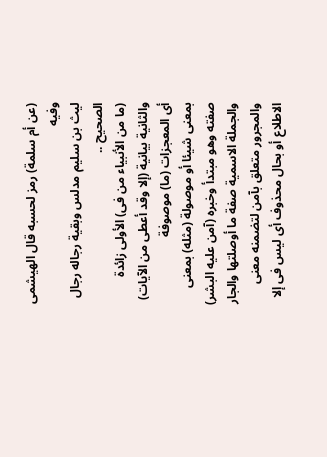(عن أم سلمة) رمز لحسبه قال الهيشمى وفيه
ليث بن سليم مدلس وبقية رجاله رجال الصحيح ..
(ما من الأنبياء من فى) الأولى زائدة والثانية بيانية (إلا وقد أعطى من الآيات) أى المعجزات (ما) موصوفة
بمعنى شيئا أو موصولة (مثله) بمعنى صفته وهو مبتدأ وخبره (آمن عليه البشر) والجملة الاسمية صفة ما أوصلتها والجار
والمجرور متعلق بآمن لتضمنه معنى الاطلاع أو بحال محذوف أى ليس فى إلا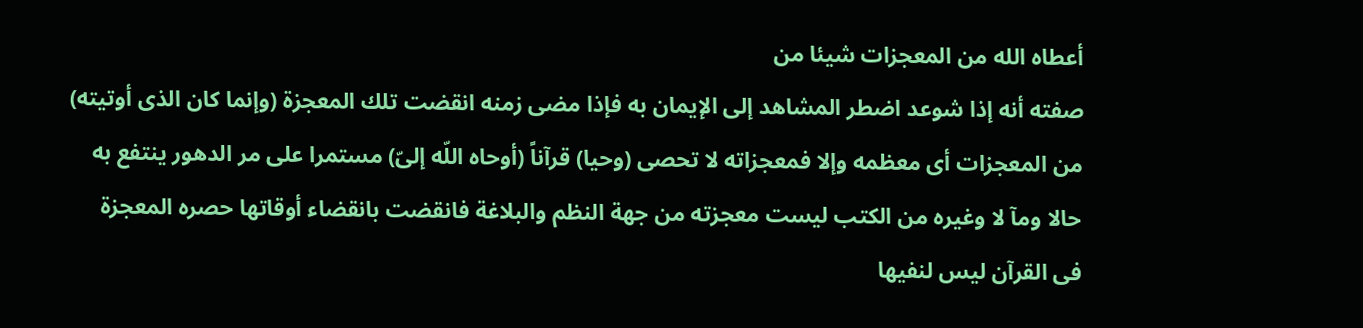أعطاه الله من المعجزات شيئا من
صفته أنه إذا شوعد اضطر المشاهد إلى الإيمان به فإذا مضى زمنه انقضت تلك المعجزة (وإنما كان الذى أوتيته)
من المعجزات أى معظمه وإلا فمعجزاته لا تحصى (وحيا) قرآناً (أوحاه اللّه إلىّ) مستمرا على مر الدهور ينتفع به
حالا ومآ لا وغيره من الكتب ليست معجزته من جهة النظم والبلاغة فانقضت بانقضاء أوقاتها حصره المعجزة
فى القرآن ليس لنفيها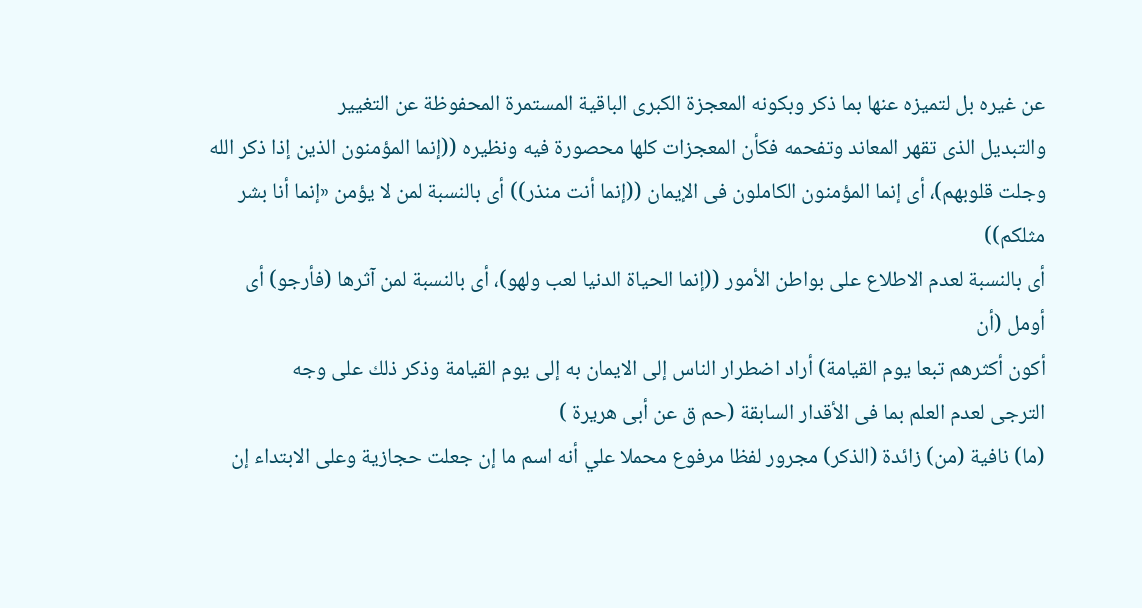عن غيره بل لتميزه عنها بما ذكر وبكونه المعجزة الكبرى الباقية المستمرة المحفوظة عن التغيير
والتبديل الذى تقهر المعاند وتفحمه فكأن المعجزات كلها محصورة فيه ونظيره ((إنما المؤمنون الذين إذا ذكر الله
وجلت قلوبهم)، أى إنما المؤمنون الكاملون فى الإيمان ((إنما أنت منذر)) أى بالنسبة لمن لا يؤمن «إنما أنا بشر مثلكم))
أى بالنسبة لعدم الاطلاع على بواطن الأمور ((إنما الحياة الدنيا لعب ولهو)، أى بالنسبة لمن آثرها (فأرجو) أى أومل (أن
أكون أكثرهم تبعا يوم القيامة) أراد اضطرار الناس إلى الايمان به إلى يوم القيامة وذكر ذلك على وجه
الترجى لعدم العلم بما فى الأقدار السابقة (حم ق عن أبى هريرة )
(ما) نافية (من) زائدة (الذكر) مجرور لفظا مرفوع محملا علي أنه اسم ما إن جعلت حجازية وعلى الابتداء إن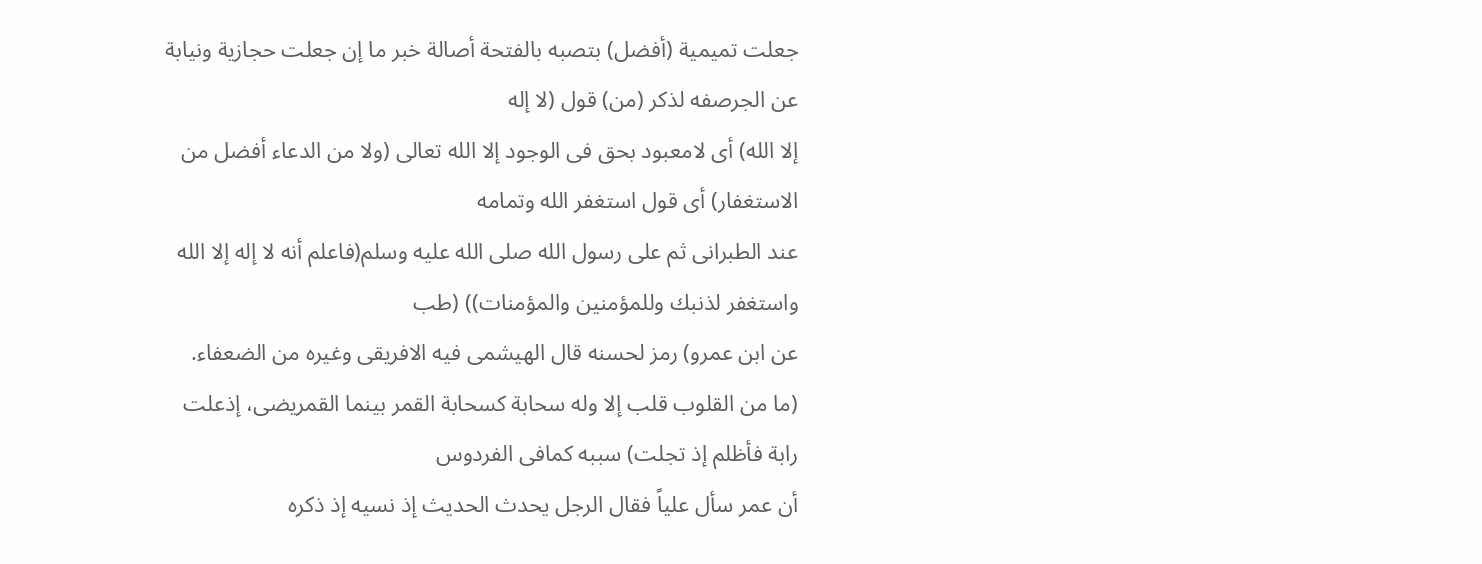جعلت تميمية (أفضل) بتصبه بالفتحة أصالة خبر ما إن جعلت حجازية ونيابة عن الجرصفه لذكر (من) قول (لا إله
إلا الله) أى لامعبود بحق فى الوجود إلا الله تعالى (ولا من الدعاء أفضل من الاستغفار) أى قول استغفر الله وتمامه
عند الطبرانى ثم على رسول الله صلى الله عليه وسلم(فاعلم أنه لا إله إلا الله واستغفر لذنبك وللمؤمنين والمؤمنات)) (طب
عن ابن عمرو) رمز لحسنه قال الهيشمى فيه الافريقى وغيره من الضعفاء.
(ما من القلوب قلب إلا وله سحابة كسحابة القمر بينما القمريضى، إذعلت رابة فأظلم إذ تجلت) سببه كمافى الفردوس
أن عمر سأل علياً فقال الرجل يحدث الحديث إذ نسيه إذ ذكره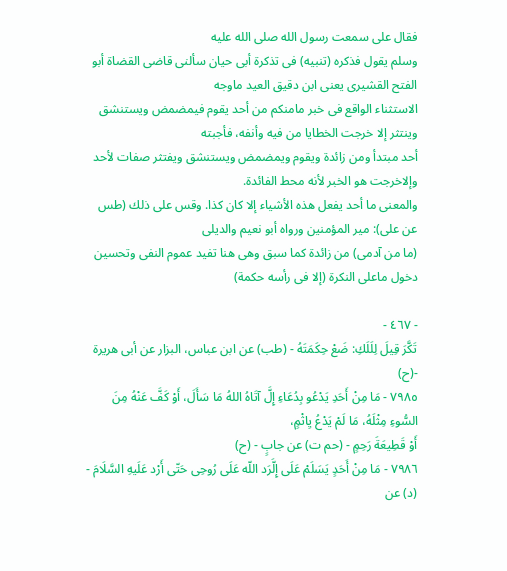فقال على سمعت رسول الله صلى الله عليه
وسلم يقول فذكره (تنبيه) فى تذكرة أبى حيان سألنى قاضى القضاة أبو الفتح القشيرى يعنى ابن دقيق العيد ماوجه
الاستثناء الواقع فى خبر مامنكم من أحد يقوم فيمضمض ويستنشق وينتثر إلا خرجت الخطايا من فيه وأنفه، فأجبته
أحد مبتدأ ومن زائدة ويقوم ويمضمض ويستنشق ويفتثر صفات لأحد وإلاخرجت هو الخبر لأنه محط الفائدة.
والمعنى ما أحد يفعل هذه الأشياء إلا كان كذا. وقس على ذلك (طس عن على): مير المؤمنين ورواه أبو نعيم والديلى
(ما من آدمى) من زائدة كما سبق وهى هنا تفيد عموم النفى وتحسين دخول ماعلى النكرة (إلا فى رأسه حكمة)

- ٤٦٧ -
تَكَّرَ قِيلَ لِلَلَكِ: ضَعْ حِكَمَتَهُ - (طب) عن ابن عباس، البزار عن أبى هريرة -(ح)
٧٩٨٥ - مَا مِنْ أَحَدِ يَدْعُو بِدُعَاءِ إِلَّ آتَاهُ اللهُ مَا سَأَلَ، أَوْ كَفَّ عَنْهُ مِنَ السُّوءِ مِثْلَهُ، مَا لَمْ يَدْعُ يِاثْمٍ،
أَوْ قَطِيعَةَ رَحِمٍ - (حم ت) عن جابٍ - (ح)
٧٩٨٦ - مَا مِنْ أَحَدٍ يَسَلَمْ عَلَى إِلَّرَد اللّه عَلَى رُوحِى حَتّى أَرْد عَلَيهِ السَّلَامَ - (د) عن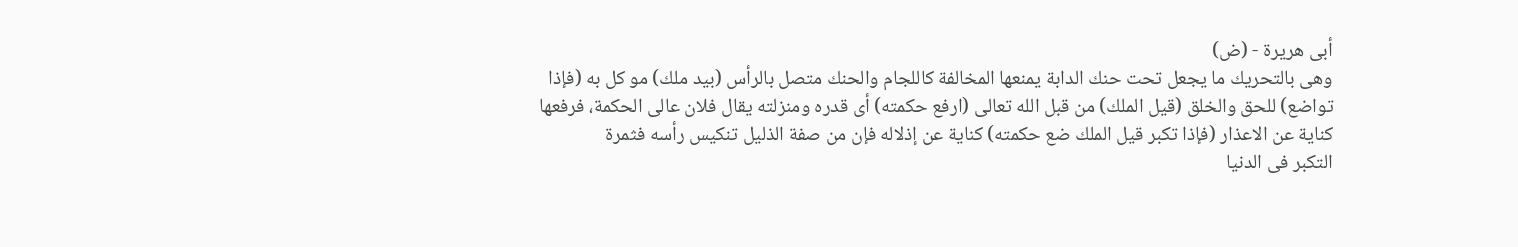أبى هريرة - (ض)
وهى بالتحريك ما يجعل تحت حنك الدابة يمنعها المخالفة كاللجام والحنك متصل بالرأس (بيد ملك) مو كل به (فإذا
تواضع) للحق والخلق (قيل الملك) من قبل الله تعالى (ارفع حكمته) أى قدره ومنزلته يقال فلان عالى الحكمة، فرفعها
كناية عن الاعذار (فإذا تكبر قيل الملك ضع حكمته) كناية عن إذلاله فإن من صفة الذليل تنكيس رأسه فثمرة
التكبر فى الدنيا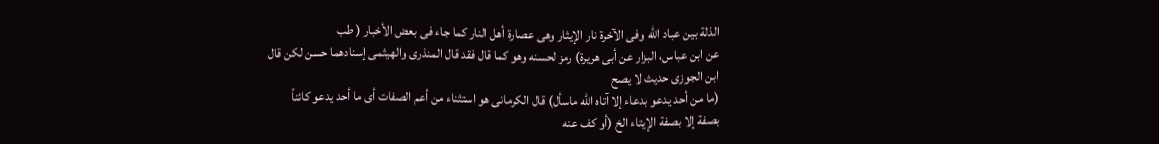الذلة بين عباد الله وفى الآخرة نار الإيثار وهى عصارة أهل النار كما جاء فى بعض الأخبار ( طب
عن ابن عباس، البزار عن أبى هريرة) رمز لحسنه وهو كما قال فقد قال المنذرى والهيثمى إسنادهما حسن لكن قال
ابن الجوزى حديث لا يصح
(ما من أحد يدعو بدعاء إلا آتاه الله ماسأل) قال الكرمانى هو استثناء من أعم الصفات أى ما أحد يدعو كائناً
بصفة إلا بصفة الإيتاء الخ (أو كف عنه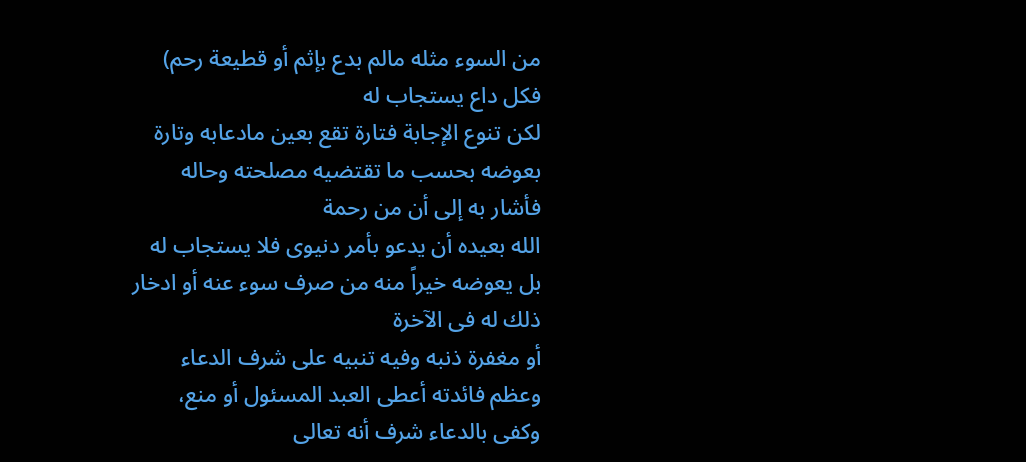من السوء مثله مالم بدع بإثم أو قطيعة رحم) فكل داع يستجاب له
لكن تنوع الإجابة فتارة تقع بعين مادعابه وتارة بعوضه بحسب ما تقتضيه مصلحته وحاله فأشار به إلى أن من رحمة
الله بعيده أن يدعو بأمر دنيوى فلا يستجاب له بل يعوضه خيراً منه من صرف سوء عنه أو ادخار ذلك له فى الآخرة
أو مغفرة ذنبه وفيه تنبيه على شرف الدعاء وعظم فائدته أعطى العبد المسئول أو منع، وكفى بالدعاء شرف أنه تعالى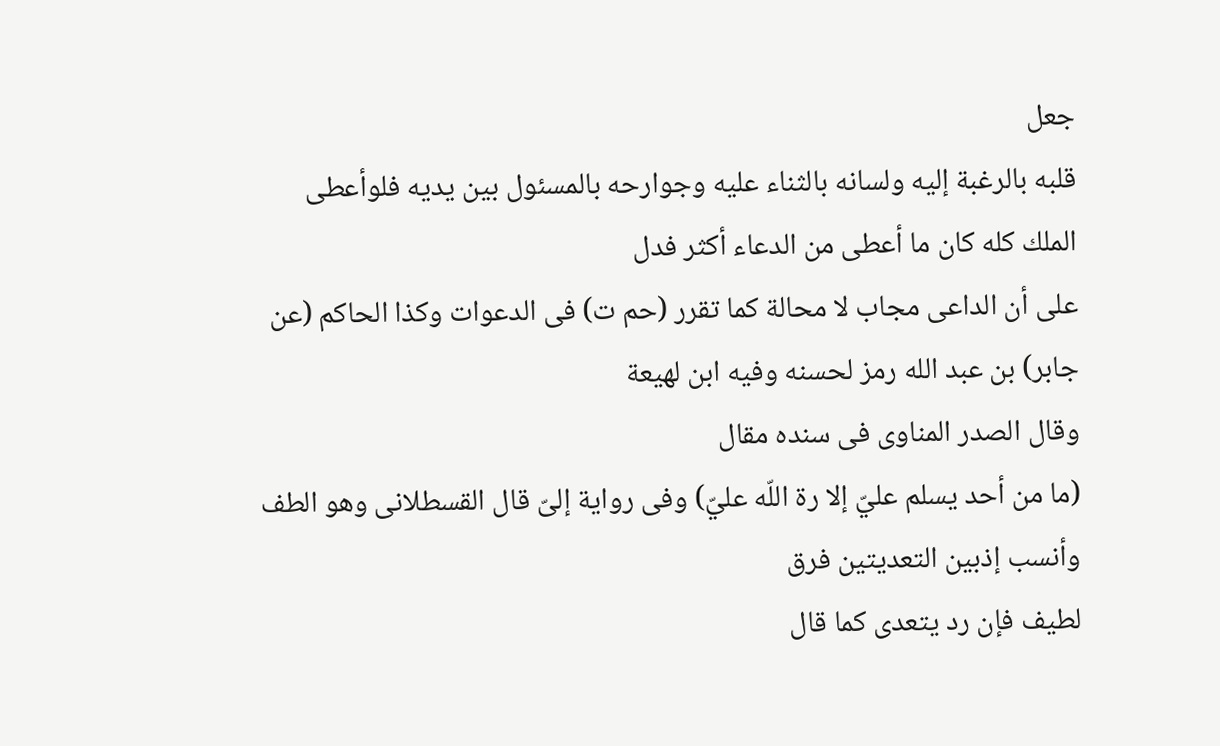جعل
قلبه بالرغبة إليه ولسانه بالثناء عليه وجوارحه بالمسئول بين يديه فلوأعطى الملك كله كان ما أعطى من الدعاء أكثر فدل
على أن الداعى مجاب لا محالة كما تقرر (حم ت) فى الدعوات وكذا الحاكم (عن جابر) بن عبد الله رمز لحسنه وفيه ابن لهيعة
وقال الصدر المناوی فی سنده مقال
(ما من أحد يسلم عليّ إلا رة اللّه عليّ) وفى رواية إلىّ قال القسطلانى وهو الطف وأنسب إذبين التعديتين فرق
لطيف فإن رد يتعدى كما قال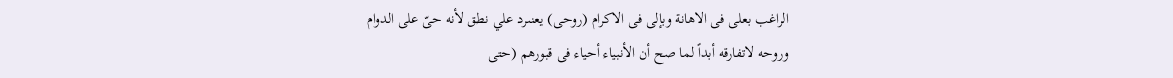الراغب بعلى فى الاهانة وبإلى فى الاكرام (روحى) يعنىرد علي نطق لأنه حىّ على الدوام
وروحه لاتفارقه أبداً لما صح أن الأنبياء أحياء فى قبورهم (حتى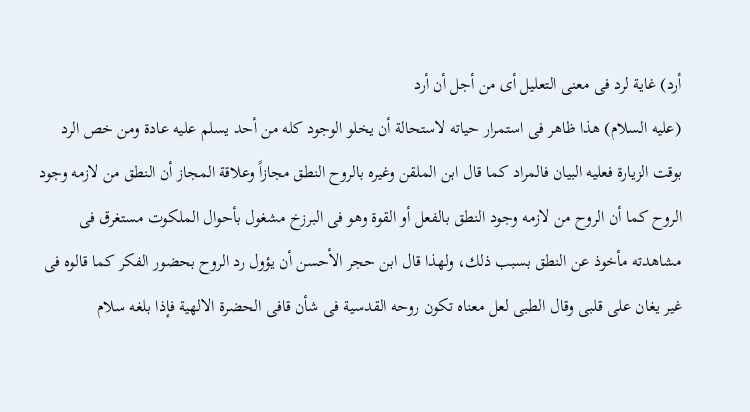أرد) غاية لرد فى معنى التعليل أى من أجل أن أرد
(عليه السلام) هذا ظاهر فى استمرار حياته لاستحالة أن يخلو الوجود كله من أحد يسلم عليه عادة ومن خص الرد
بوقت الزيارة فعليه البيان فالمراد كما قال ابن الملقن وغيره بالروح النطق مجازاً وعلاقة المجاز أن النطق من لازمه وجود
الروح كما أن الروح من لازمه وجود النطق بالفعل أو القوة وهو فى البرزخ مشغول بأحوال الملكوت مستغرق فى
مشاهدته مأخوذ عن النطق بسبب ذلك، ولهذا قال ابن حجر الأحسن أن يؤول رد الروح بحضور الفكر كما قالوه فى
غير يغان على قلبى وقال الطبى لعل معناه تكون روحه القدسية فى شأن قافى الحضرة الالهية فإذا بلغه سلام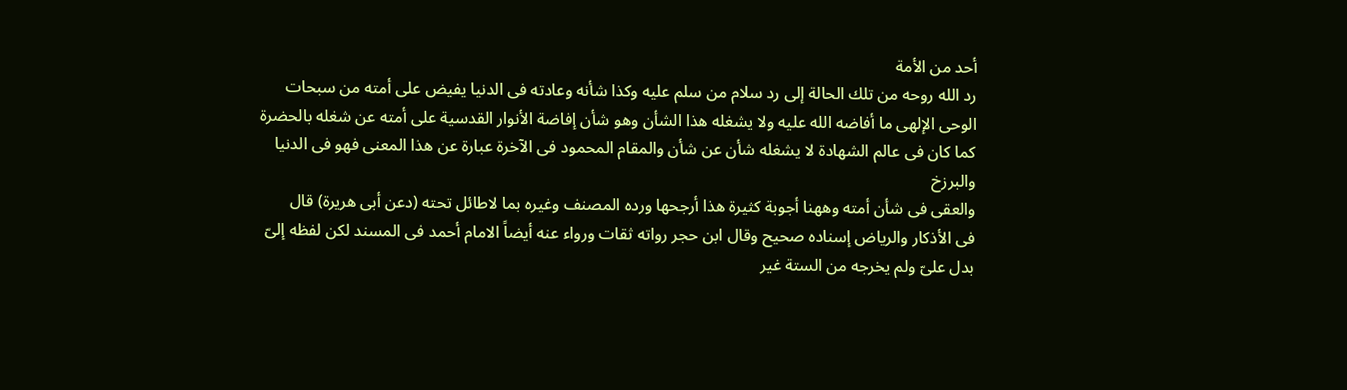أحد من الأمة
رد الله روحه من تلك الحالة إلى رد سلام من سلم عليه وكذا شأنه وعادته فى الدنيا يفيض على أمته من سبحات
الوحى الإلهى ما أفاضه الله عليه ولا يشغله هذا الشأن وهو شأن إفاضة الأنوار القدسية على أمته عن شغله بالحضرة
كما كان فى عالم الشهادة لا يشغله شأن عن شأن والمقام المحمود فى الآخرة عبارة عن هذا المعنى فهو فى الدنيا والبرزخ
والعقى فى شأن أمته وههنا أجوبة كثيرة هذا أرجحها ورده المصنف وغيره بما لاطائل تحته (دعن أبى هريرة) قال
فى الأذكار والرياض إسناده صحيح وقال ابن حجر رواته ثقات ورواء عنه أيضاً الامام أحمد فى المسند لكن لفظه إلىّ
بدل علىّ ولم يخرجه من الستة غير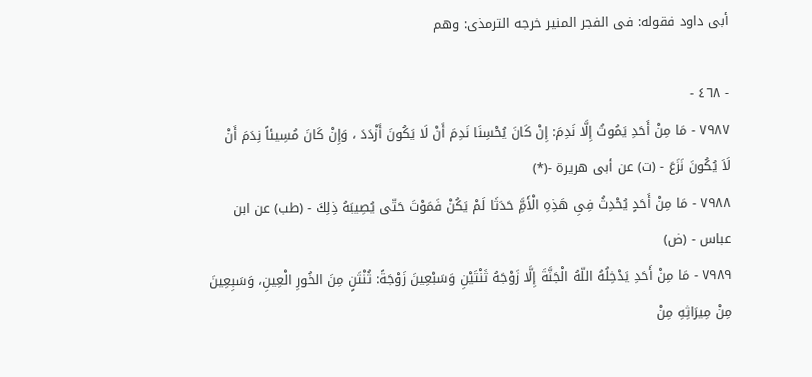أبى داود فقوله: فى الفجر المنير خرجه الترمذى: وهم

- ٤٦٨ -
٧٩٨٧ - مَا مِنْ أَحَدِ يَمُوتُ إِلَّا نَدِمَ: إِنْ كَانَ يُحْسِنَا نَدِمَ أَنْ لَا يَكُونَ أَزْدَدَ ، وَإِنْ كَانَ مُسِيئاً نِدَمَ أَنْ
لَاَ يُكُونَ نَزَعَ - (ت) عن أبى هريرة -(*)
٧٩٨٨ - مَا مِنْ أَحَدٍ يُحْدِثُ فِىِ هَذِهِ الْأَمَِّ حَدَثَا لَمْ يَكُنْ فَمَوْتَ حَتّى يُصِيبَهُ ذِلِكَ - (طب) عن ابن
عباس - (ض)
٧٩٨٩ - مَا مِنْ أَحَدِ يَدْخِلُهُ اللّهُ الْجَنَّةَ إِلَّا زَوْجَهُ ثَنْتَيْنِ وَسَبْعِينَ زَوْجَةً: ثُنْتَنٍ مِنَ الخُورِ الْعِينِ، وَسَبِعِينَ
مِنْ مِيرَاثِهِ مِنْ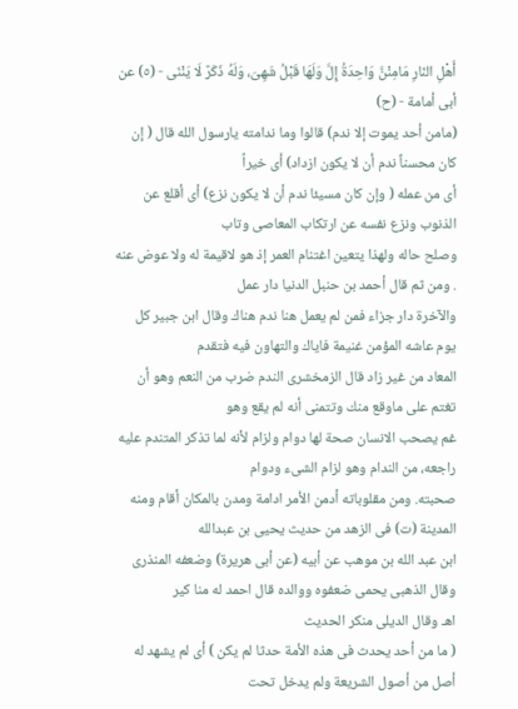أَهْلِ النّارِ مَامِنْنَّ وَاحِدَةُ إِلَّ وَلَهَا قَبْلُ شَهِىَ، وَلَهُ ذَكَرٌ لَا يَنْنَى - (٥) عن أبى أمامة - (ح)
(مامن أحد يموت إلا ندم) قالوا وما ندامته يارسول الله قال ( إن كان محسناً ندم أن لا يكون ازداد) أى خيراً
أى من عمله ( وإن كان مسيئا ندم أن لا يكون نزع) أى أقلع عن الذنوب ونزع نفسه عن ارتكاب المعاصى وتاب
وصلح حاله ولهذا يتعين اغتنام العمر إذ هو لاقيمة له ولا عوض عنه . ومن ثم قال أحمد بن حنبل الدنيا دار عمل
والآخرة دار جزاء فمن لم يعمل هنا ندم هناك وقال ابن جبير كل يوم عاشه المؤمن غنيمة فاياك والتهاون فيه فتقدم
المعاد من غير زاد قال الزمخشرى الندم ضرب من النعم وهو أن تغتم على ماوقع منك وتتمنى أنه لم يقع وهو
غم يصحب الانسان صحة لها دوام ولزام لأنه لما تذكر المتندم عليه راجعه، من الندام وهو لزام الشىء ودوام
صحبته. ومن مقلوباته أدمن الأمر ادامة ومدن بالمكان أقام ومنه المدينة (ت) فى الزهد من حديث يحيى بن عبدالله
ابن عبد الله بن موهب عن أبيه (عن أبى هريرة) وضعفه المنذرى وقال الذهبى يحمى ضعفوه ووالده قال احمد له منا كير
اهـ وقال الدیلی منكر الحديث
( ما من أحد يحدث فى هذه الأمة حدثا لم يكن ) أى لم يشهد له أصل من أصول الشريعة ولم يدخل تحت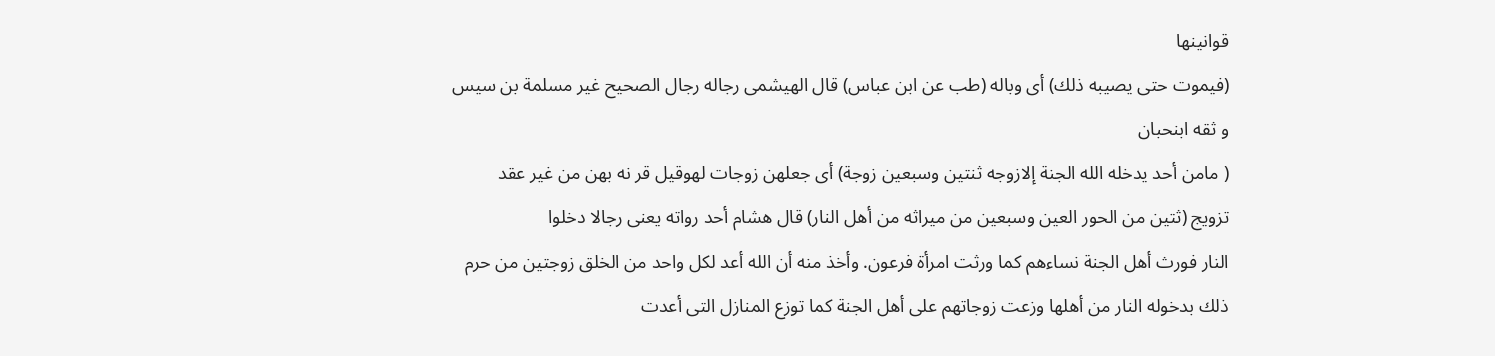قوانينها
(فيموت حتى يصيبه ذلك) أى وباله (طب عن ابن عباس) قال الهيشمى رجاله رجال الصحيح غير مسلمة بن سيس
و ثقه ابنحبان
( مامن أحد يدخله الله الجنة إلازوجه ثنتين وسبعين زوجة) أی جعلهن زوجات لهوقیل قر نه بهن من غير عقد
تزويج (ثتين من الحور العين وسبعين من ميراثه من أهل النار) قال هشام أحد رواته يعنى رجالا دخلوا
النار فورث أهل الجنة نساءهم كما ورثت امرأة فرعون. وأخذ منه أن الله أعد لكل واحد من الخلق زوجتين من حرم
ذلك بدخوله النار من أهلها وزعت زوجاتهم على أهل الجنة كما توزع المنازل التى أعدت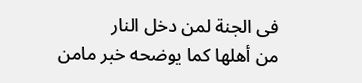فى الجنة لمن دخل النار
من أهلها كما يوضحه خبر مامن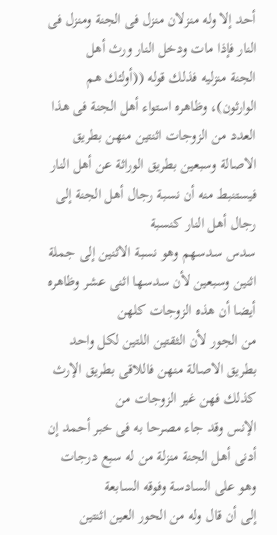أحد إلا وله منزلان منزل فى الجنة ومنزل فى النار فإذا مات ودخل النار ورث أهل
الجنة منزليه فذلك قوله ((أولئك هم الوارثون)، وظاهره استواء أهل الجنة فى هذا العدد من الزوجات اثنتين منهن بطريق
الاصالة وسبعين بطريق الوراثة عن أهل النار فيستنبط منه أن نسبة رجال أهل الجنة إلى رجال أهل النار كنسبة
سدس سدسهم وهو نسبة الاثنين إلى جملة اثنين وسبعين لأن سدسها اثنى عشر وظاهره أيضا أن هذه الزوجات كلهن
من الجور لأن الثقتين اللتين لكل واحد بطريق الاصالة منهن فاللاقى بطريق الإرث كذلك فهن غير الزوجات من
الإنس وقد جاء مصرحا به فى خبر أحمد إن أدنى أهل الجنة منزلة من له سبع درجات وهو على السادسة وفوقه السابعة
إلى أن قال وله من الحور العين اثنتين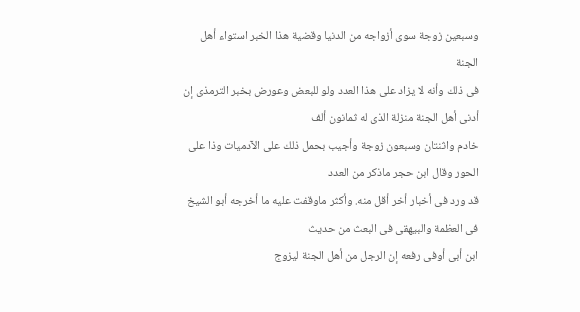وسبعين زوجة سوى أزواجه من الدنيا وقضية هذا الخبر استواء أهل الجنة
فى ذلك وأنه لا يزاد على هذا العدد ولو للبعض وعورض بخبر الترمذى إن أدنى أهل الجنة منزلة الذى له ثمانون ألف
خادم واثنتان وسبعون زوجة وأجيب بحمل ذلك على الآدميات وذا على الحور وقال ابن حجر ماذكر من العدد
قد ورد فى أخبار أخر أقل منه. وأكثر ماوقفت عليه ما أخرجه أبو الشيخ فى العظمة والبيهقى فى البعث من حديث
ابن أبى أوفى رفعه إن الرجل من أهل الجنة ليزوج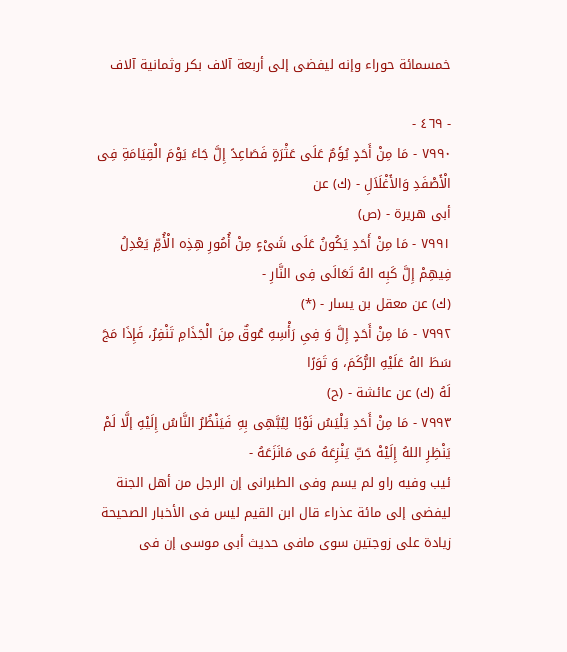خمسمائة حوراء وإنه ليفضى إلى أربعة آلاف بكر وثمانية آلاف

- ٤٦٩ -
٧٩٩٠ - مَا مِنْ أَحَدٍ يُؤَمٌ عَلَى عَثْرَةٍ فَصَاعِدً إِلَّ جَاءَ يَوْمَ الْقِيَامَةِ فِى الْأَصْفَدِ وَالأَغْلَاَلِ - (ك) عن
أبى هريرة - (ص)
٧٩٩١ - مَا مِنْ أَحَدِ يَكُونُ عَلَى شَىْءٍ مِنْ أُمُورِ هِذِه الْأُمِّ يَعْدِلُ فِيهِمْ إِلَّ كَبِه الهُ تَعَالَى فِى النَّارِ -
(ك) عن معقل بن يسار - (*)
٧٩٩٢ - مَا مِنْ أَحَدٍ إِلَّ وَ فِىِ رَأْسِهِ عُوقٌ مِنَ الْجَذَامِ تَنْفِرُ، فَإِذَا مَجَ سَطَ الهُ عَلَيْهِ الرُّكَمَ، وَ تَوَرًا
لَهُ (ك) عن عائشة - (ح)
٧٩٩٣ - مَا مِنْ أَحَدِ يَلْيَسُ نَوْبًا لِيُبَّهِى بِهِ فَيَنْظُرُ النَّاسُ إِلَيْهِ إلَّا لَمْ يَنْظِرِ اللهُ إِلَيْهْ حَتِّ يَنْزِعَهُ مَى مَانَزَعَهُ -
ئيب وفيه راو لم يسم وفى الطبرانى إن الرجل من أهل الجنة ليفضى إلى مائة عذراء قال ابن القيم ليس فى الأخبار الصحيحة
زيادة على زوجتين سوى مافى حديث أبى موسى إن فى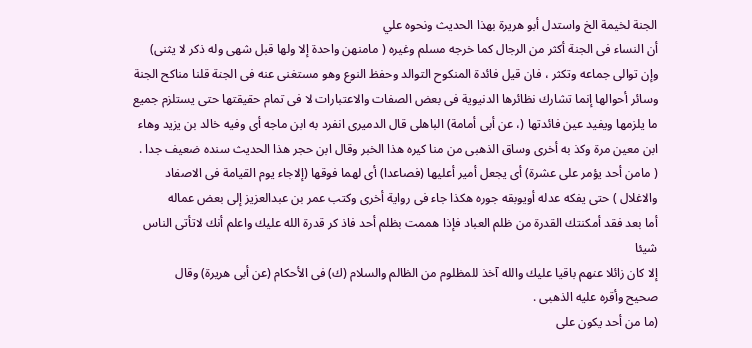الجنة لخيمة الخ واستدل أبو هريرة بهذا الحديث ونحوه علي
أن النساء فى الجنة أكثر من الرجال كما خرجه مسلم وغيره ( مامنهن واحدة إلا ولها قبل شهى وله ذكر لا يثنى)
وإن توالى جماعه وتكثر ، فان قيل فائدة المنكوح التوالد وحفظ النوع وهو مستغنى عنه فى الجنة قلنا مناكح الجنة
وسائر أحوالها إنما تشارك نظائرها الدنيوية فى بعض الصفات والاعتبارات لا فى تمام حقيقتها حتى يستلزم جميع
ما يلزمها ويفيد عين فائدتها (، عن أبى أمامة) الباهلى قال الدميرى انفرد به ابن ماجه أى وفيه خالد بن يزيد وهاء
ابن معين مرة وكذ به أخرى وساق الذهبى من منا كيره هذا الخبر وقال ابن حجر هذا الحديث سنده ضعيف جدا .
( مامن أحد يؤمر على عشرة) أى يجعل أمير أعليها (فصاعدا) أى لهما فوقها (إلاجاء يوم القيامة فى الاصفاد
والاغلال ) حتى يفكه عدله أويوبقه جوره هكذا جاء فى رواية أخرى وكتب عمر بن عبدالعزيز إلى بعض عماله
أما بعد فقد أمكنتك القدرة من ظلم العباد فإذا هممت بظلم أحد فاذ کر قدرة الله عليك واعلم أنك لاتأتی الناس شيئا
إلا كان زائلا عنهم باقيا عليك والله آخذ للمظلوم من الظالم والسلام (ك) فى الأحكام (عن أبى هريرة) وقال
صحيح وأقره عليه الذهبى .
(ما من أحد يكون على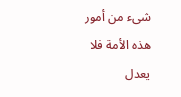شىء من أمور هذه الأمة فلا يعدل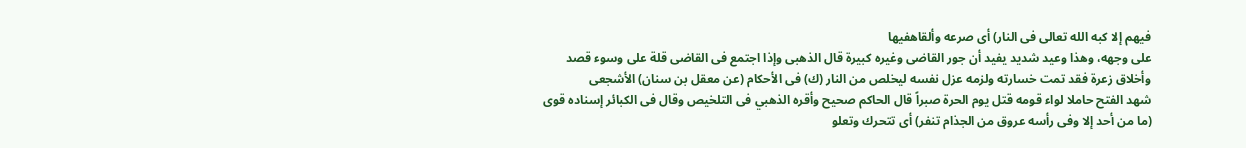فيهم إلا كبه الله تعالى فى النار) أى صرعه وألقاهفيها
على وجهه، وهذا وعيد شديد يفيد أن جور القاضى وغيره كبيرة قال الذهبى وإذا اجتمع فى القاضى قلة على وسوء قصد
وأخلاق زعرة فقد تمت خسارته ولزمه عزل نفسه ليخلص من النار (ك) فى الأحكام (عن معقل بن سنان) الأشجعى
شهد الفتح حاملا لواء قومه قتل يوم الحرة صبراً قال الحاكم صحيح وأقره الذهبي فى التلخيص وقال فى الكبائر إسناده قوى
(ما من أحد إلا وفى رأسه عروق من الجذام تنفر) أى تتحرك وتعلو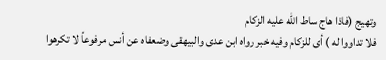وتهيج (فاذا هاج ساط اللّه عليه الزكام
فلا تداووا له ) أى للزكام وفيه خبر رواه ابن عدى والبيهقى وضعفاه عن أنس مرفوعاً لا تكرهوا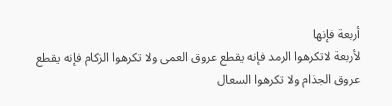أربعة فإنها
لأربعة لاتكرهوا الرمد فإنه يقطع عروق العمى ولا تكرهوا الزكام فإنه يقطع عروق الجذام ولا تكرهوا السعال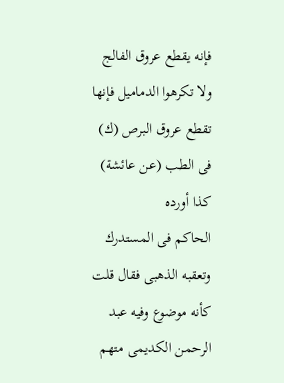فإنه يقطع عروق الفالج ولا تكرهوا الدماميل فإنها تقطع عروق البرص (ك) فى الطب (عن عائشة) كذا أورده
الحاكم فى المستدرك وتعقبه الذهبى فقال قلت كأنه موضوع وفيه عبد الرحمن الكديمى متهم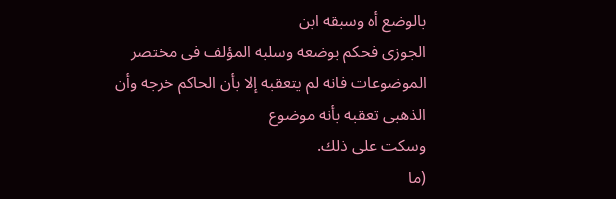بالوضع أه وسبقه ابن
الجوزى فحكم بوضعه وسلبه المؤلف فى مختصر الموضوعات فانه لم يتعقبه إلا بأن الحاكم خرجه وأن الذهبى تعقبه بأنه موضوع
وسكت على ذلك.
(ما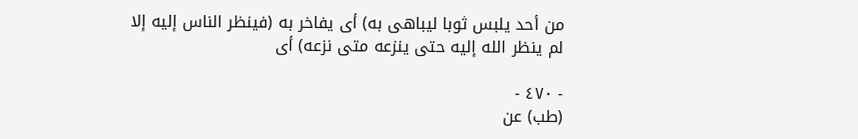من أحد يلبس ثوبا ليباهى به) أى يفاخر به (فينظر الناس إليه إلا لم ينظر الله إليه حتى ينزعه متى نزعه) أى

- ٤٧٠ -
(طب) عن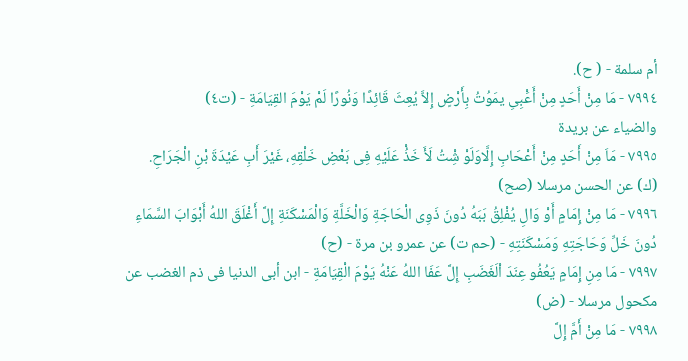أم سلمة - ( ح).
٧٩٩٤ - مَا مِنْ أَحَدٍ مِنْ أَعَْبِىِ يمَوُتُ بِأَرْضٍ إِلاَّ يُعِثَ قَائِدًا وَنُورًا لَمْ يَوْمَ القِيَامَةِ - (ت٤)
والضياء عن بريدة
٧٩٩٥ - مَاَ مِنْ أَحَدٍ مِنْ أَعْحَابِ إِلَّاوَلَوْ شِْتُ لَأَ خَذُْ عَلَيْهِ فِى بَعْضِ خَلْقِهِ، غَيْرَ أَبِ عَيْدَةَ بْنِ الْجَرَاحِ.
(ك) عن الحسن مرسلا (صح)
٧٩٩٦ - مَا مِنْ إِمَامٍ أَوْ وَالِ يُفْلِقُ بَبَهُ دُونَ ذَوِى الْحَاجَةِ وَالْخَلَّةِ وَالْمَسْكَنَةِ إِلَّ أَغْلَقَ اللهُ أَبْوَابَ السَّمَاءِ
دُونَ خَلِّ وَحَاجَتِهِ وَمَسْكَنَتِهِ - (حم ت) عن عمرو بن مرة - (ح)
٧٩٩٧ - مَا مِنِ إِمَامٍ يَعُفُو عِنَدَ اْلَغَضَبِ إِلَّ عَفَا اللهُ عَنْهُ يَوْمَ الْقِيَامَةِ - ابن أبى الدنيا فى ذم الغضب عن
مكحول مرسلا - (ض)
٧٩٩٨ - مَا مِنْ أَمَّ إِلَّ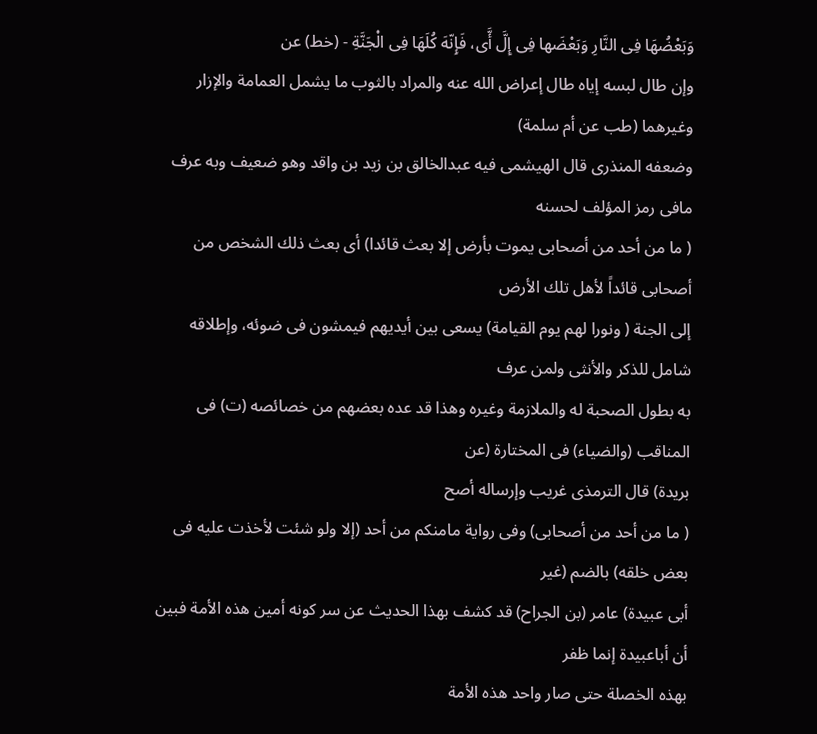وَبَعْضُهَا فِى النَّارِ وَبَعْضَها فِى إِلَّ أَّى، فَإِنّهَ كُلَهَا فِى الْجَنَّةِ - (خط) عن
وإن طال لبسه إياه طال إعراض الله عنه والمراد بالثوب ما يشمل العمامة والإزار وغيرهما (طب عن أم سلمة)
وضعفه المنذرى قال الهيشمى فيه عبدالخالق بن زيد بن واقد وهو ضعيف وبه عرف مافى رمز المؤلف لحسنه
( ما من أحد من أصحابى يموت بأرض إلا بعث قائدا) أى بعث ذلك الشخص من أصحابى قائداً لأهل تلك الأرض
إلى الجنة ( ونورا لهم يوم القيامة) يسعى بين أيديهم فيمشون فى ضوئه، وإطلاقه شامل للذكر والأنثى ولمن عرف
به بطول الصحبة له والملازمة وغيره وهذا قد عده بعضهم من خصائصه (ت) فى المناقب (والضياء) فى المختارة (عن
بريدة) قال الترمذى غريب وإرساله أصح
( ما من أحد من أصحابى) وفى رواية مامنكم من أحد (إلا ولو شئت لأخذت عليه فى بعض خلقه) بالضم (غير
أبى عبيدة) عامر (بن الجراح) قد كشف بهذا الحديث عن سر كونه أمين هذه الأمة فبين أن أباعبيدة إنما ظفر
بهذه الخصلة حتى صار واحد هذه الأمة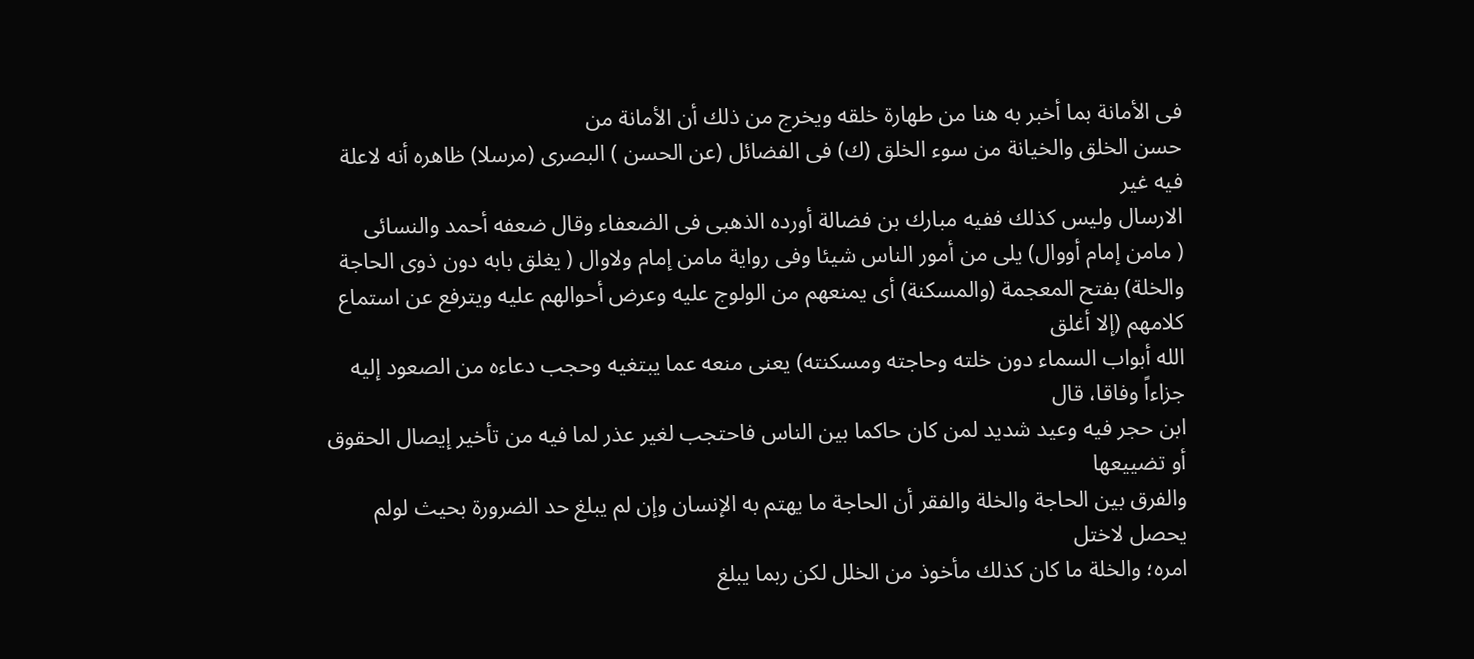فى الأمانة بما أخبر به هنا من طهارة خلقه ويخرج من ذلك أن الأمانة من
حسن الخلق والخيانة من سوء الخلق (ك) فى الفضائل (عن الحسن ) البصرى (مرسلا) ظاهره أنه لاعلة فيه غير
الارسال وليس كذلك ففيه مبارك بن فضالة أورده الذهبى فى الضعفاء وقال ضعفه أحمد والنسائى
( مامن إمام أووال) يلى من أمور الناس شيئا وفى رواية مامن إمام ولاوال ( يغلق بابه دون ذوى الحاجة
والخلة) بفتح المعجمة (والمسكنة) أى يمنعهم من الولوج عليه وعرض أحوالهم عليه ويترفع عن استماع كلامهم (إلا أغلق
الله أبواب السماء دون خلته وحاجته ومسكنته) يعنى منعه عما يبتغيه وحجب دعاءه من الصعود إليه جزاءاً وفاقا، قال
ابن حجر فيه وعيد شديد لمن كان حاكما بين الناس فاحتجب لغير عذر لما فيه من تأخير إيصال الحقوق أو تضييعها
والفرق بين الحاجة والخلة والفقر أن الحاجة ما يهتم به الإنسان وإن لم يبلغ حد الضرورة بحيث لولم يحصل لاختل
امره؛ والخلة ما كان كذلك مأخوذ من الخلل لكن ربما يبلغ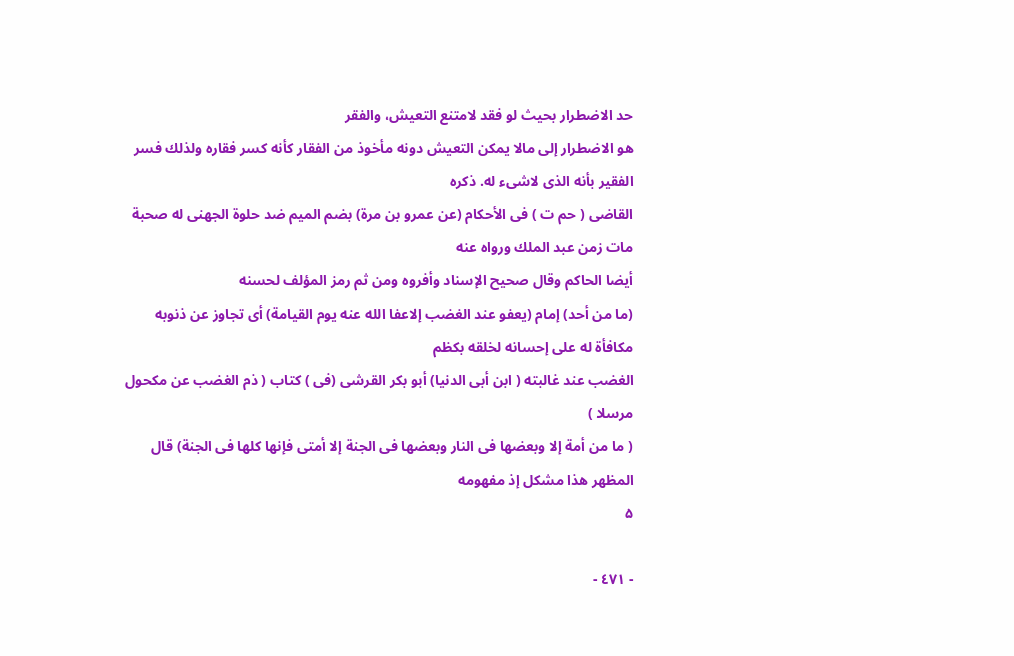حد الاضطرار بحيث لو فقد لامتنع التعيش، والفقر
هو الاضطرار إلى مالا يمكن التعيش دونه مأخوذ من الفقار كأنه كسر فقاره ولذلك فسر الفقير بأنه الذى لاشىء له. ذكره
القاضى ( حم ت ) فى الأحكام (عن عمرو بن مرة) بضم الميم ضد حلوة الجهنى له صحبة مات زمن عبد الملك ورواه عنه
أيضا الحاكم وقال صحيح الإسناد وأفروه ومن ثم رمز المؤلف لحسنه
(ما من أحد) إمام (يعفو عند الغضب إلاعفا الله عنه يوم القيامة) أى تجاوز عن ذنوبه مكافأة له على إحسانه لخلقه بكظم
الغضب عند غالبته ( ابن أبى الدنيا) أبو بكر القرشى (فى ) كتاب ( ذم الغضب عن مكحول مرسلا )
( ما من أمة إلا وبعضها فى النار وبعضها فى الجنة إلا أمتى فإنها كلها فى الجنة) قال المظهر هذا مشكل إذ مفهومه
۵

- ٤٧١ -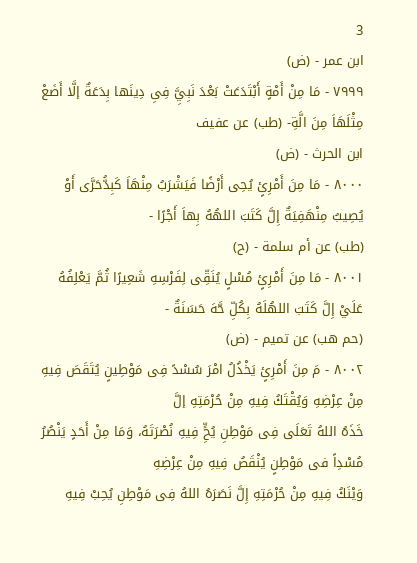3
ابن عمر - (ض)
٧٩٩٩ - مَا مِنْ أَمْةٍ أَبْتَدَعَتْ بَعْدَ نَبِيَِّ فِىِ دِينَها بِدَعَةٌ إلَّا أَضَعْ مِثْلَهَاَ مِنَ الَّةِ- (طب) عن عفيف
ابن الحرث - (ض)
٨٠٠٠ - مَا مِنَ أَمْرِئٍ يُحِى أَرْضًا فَيَشْرَبُ مِنْهَاَ كَبِدُّحَرَّى أَوْ يُصِيبُ مِنْهَفِيَةٌ إِلَّ كَتَبَ اللهُهُ بِهاَ أَجْرًا -
(طب) عن أم سلمة - (ح)
٨٠٠١ - مَا مِنَ أَمْرِئٍ مُسْلٍ يُنَقِّى لِفَرْسِهِ شَعِيرًا ثُمَّ يَعْلِفُهُ عَلَيْ إِلَّ كَتَبَ اللهُلَهُ بِكُلِّ حَّهَ حَسَنَةٌ -
(حم هب) عن تميم - (ض)
٨٠٠٢ - مَ مِنَ أَمْرِئٍ يَخْذُلُ امْرَ سُسْدً فِى مَوْطِينٍ يُتَقَصَ فِيهِ مِنْ عِرْضِهِ وَيُقْتَكُ فِيهِ مِنْ حُرْمَتِهِ إلَّ
خَذَهُ اللهُ تَعَلَى فِى مَوْطِنِ يُحٍِّ فِيهِ نُصْرَتَهُ، وَمَا مِنْ أَحَدٍ يَنْصُرُ مُسْدِاً فى مَوْطِنٍ يُنْقَصُ فِيهِ مِنْ عِرْضِهِ
وَيْنَكُ فِيهِ مِنْ حُرْمَتِهِ إِلَّ نَصَرَهُ اللهُ فِى مَوْطِنِ يُحِبْ فِيهِ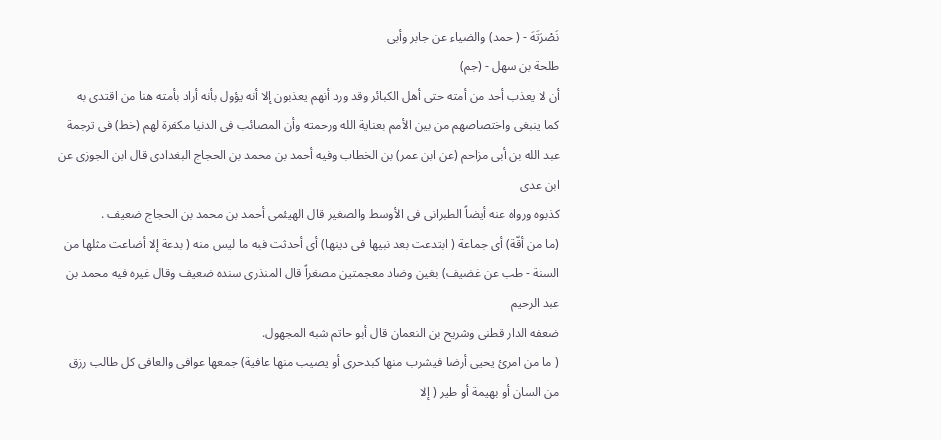نَصْرَتَهَ - ( حمد) والضياء عن جابر وأبى
طلحة بن سهل - (جم)
أن لا يعذب أحد من أمته حتى أهل الكبائر وقد ورد أنهم يعذبون إلا أنه يؤول بأنه أراد بأمته هنا من اقتدى به
كما ينبغى واختصاصهم من بين الأمم بعناية الله ورحمته وأن المصائب فى الدنيا مكفرة لهم (خط) فى ترجمة
عبد الله بن أبى مزاحم (عن ابن عمر) بن الخطاب وفيه أحمد بن محمد بن الحجاج البغدادى قال ابن الجوزى عن ابن عدى
كذبوه ورواه عنه أيضاً الطبرانى فى الأوسط والصغير قال الهيئمى أحمد بن محمد بن الحجاج ضعيف .
(ما من أقّة) أى جماعة ( ابتدعت بعد نبيها فى دينها) أى أحدثت فبه ما ليس منه ( بدعة إلا أضاعت مثلها من
السنة - طب عن غضيف) بغين وضاد معجمتين مصغراً قال المنذرى سنده ضعيف وقال غيره فيه محمد بن عبد الرحيم
ضعفه الدار قطنى وشريح بن النعمان قال أبو حاتم شبه المجهول.
( ما من امرئ يحيى أرضا فيشرب منها كبدحرى أو يصيب منها عافية) جمعها عوافى والعافى كل طالب رزق
من السان أو بهيمة أو طير ( إلا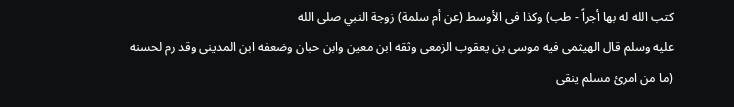كتب الله له بها أجراً - طب) وكذا فى الأوسط (عن أم سلمة) زوجة النبي صلى الله
عليه وسلم قال الهيثمى فيه موسى بن يعقوب الزمعى وثقه ابن معين وابن حبان وضعفه ابن المدينى وقد رم لحسنه
(ما من امرئ مسلم ينقى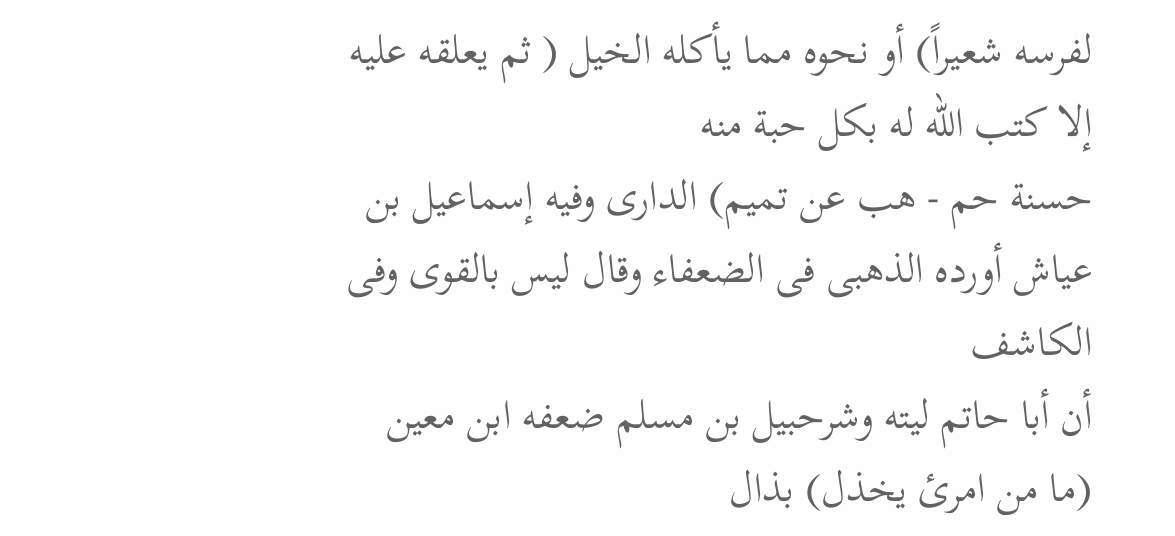لفرسه شعيراً) أو نحوه مما يأكله الخيل ( ثم يعلقه عليه إلا كتب الله له بكل حبة منه
حسنة حم - هب عن تميم) الدارى وفيه إسماعيل بن عياش أورده الذهبى فى الضعفاء وقال ليس بالقوى وفى الكاشف
أن أبا حاتم ليته وشرحبيل بن مسلم ضعفه ابن معين
(ما من امرئ يخذل) بذال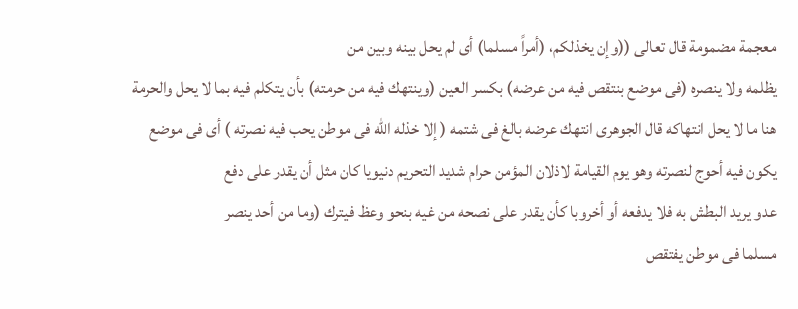معجمة مضمومة قال تعالى ((وإن يخذلكم، (أمراً مسلما) أى لم يحل بينه وبين من
يظلمه ولا ينصره (فى موضع بنتقص فيه من عرضه) بكسر العين (وينتهك فيه من حرمته) بأن يتكلم فيه بما لا يحل والحرمة
هنا ما لا يحل انتهاكه قال الجوهرى انتهك عرضه بالغ فى شتمه ( إلا خذله الله فى موطن يحب فيه نصرته ) أى فى موضع
يكون فيه أحوج لنصرته وهو يوم القيامة لاذلان المؤمن حرام شديد التحريم دنيويا كان مثل أن يقدر على دفع
عدو يريد البطش به فلا يدفعه أو أخروبا كأن يقدر على نصحه من غيه بنحو وعظ فيترك (وما من أحد ينصر
مسلما فى موطن يفتقص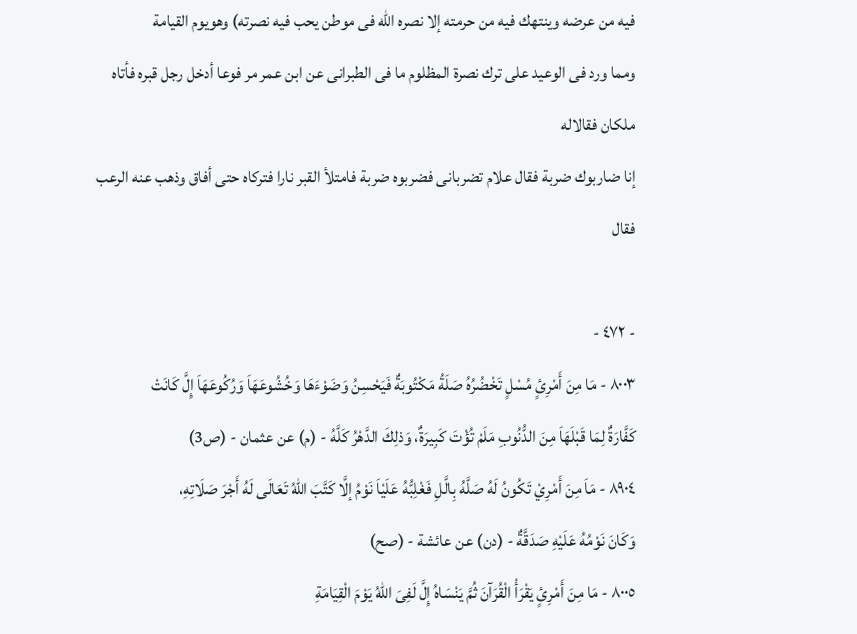فيه من عرضه وينتهك فيه من حرمته إلا نصره الله فى موطن يحب فيه نصرته) وهويوم القيامة
ومما ورد فى الوعيد على ترك نصرة المظلوم ما فى الطبرانى عن ابن عمر مر فوعا أدخل رجل قبره فأتاه ملكان فقالاله
إنا ضاربوك ضربة فقال علام تضربانى فضربوه ضربة فامتلأ القبر نارا فتركاه حتى أفاق وذهب عنه الرعب فقال

- ٤٧٢ -
٨٠٠٣ - مَا مِنَ أَمْرِئٍ مُسْلٍ تَخْضُرُهُ صَلَةُ مَكْتُوبَةٌ فَيَحْسِنُ وَضَوْءَهَا وَخُشُوعَهَاَ وَرُكُوعَهَاَ إِلَّ كَانَتْ
كَفَّارَةٌ لِمَا قَبْلَهَاَ مِنَ الدُّنُوبِ مَلَمْ تُؤْتَ كَبِيرَةٌ، وَذلِكَ الدَّهْرُ كَلَّهُ - (م) عن عثمان - (ص3)
٨٩٠٤ - مَاَ مِنَ أَمْرِيْ تَكُونُ لَهُ صَلَّهُ بِالَّلِ فَغْلِبُّهُ عَلَيْاَ نَوْمُ إلَّا كَتَّبَ اللهُ تَعَالَى لَهُ أَجْرَ صَلَاتِهِ،
وَكَانَ نَوْمُهُ عَلَيْهِ صَدَقَّةٌ - (دن) عن عائشة - (صح)
٨٠٠٥ - مَا مِنَ أَمْرِئٍ يَقْرَأْ الْقُرَآنَ ثُمَّ يَنْسَاهُ إِلَّ لَفِىَ اللهُ يَوْمَ الْقِيَامَةِ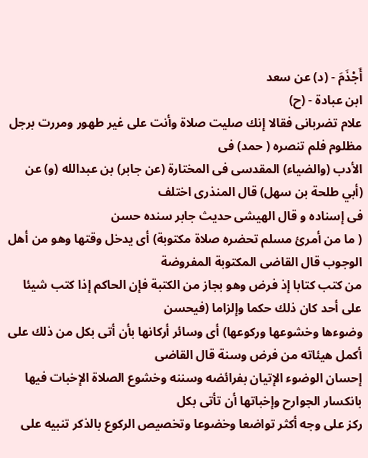أَجْذَمَ - (د) عن سعد
ابن عبادة - (ح)
علام تضربانى فقالا إنك صليت صلاة وأنت على غير طهور ومررت برجل مظلوم فلم تنصره ( حمد) فى
الأدب (والضياء) المقدسى فى المختارة (عن جابر) بن عبدالله (و) عن (أبي طلحة بن سهل) قال المنذرى اختلف
فی إسناده و قال الهیشی حدیث جابر سنده حسن
( ما من أمرئ مسلم تحضره صلاة مكتوبة) أى يدخل وقتها وهو من أهل الوجوب قال القاضى المكتوبة المفروضة
من كتب كتابا إذ فرض وهو بجاز من الكتبة فإن الحاكم إذا كتب شيئا على أحد كان ذلك حكما وإلزاما (فيحسن
وضوءها وخشوعها وركوعها) أى وسائر أركانها بأن أتى بكل من ذلك على أكمل هيئاته من فرض وسنة قال القاضى
إحسان الوضوء الإتيان بفرائضه وسننه وخشوع الصلاة الإخبات فيها بانكسار الجوارح وإخباتها أن تأتى بكل
ركز على وجه أكثر تواضعا وخضوعا وتخصيص الركوع بالذكر تنبيه على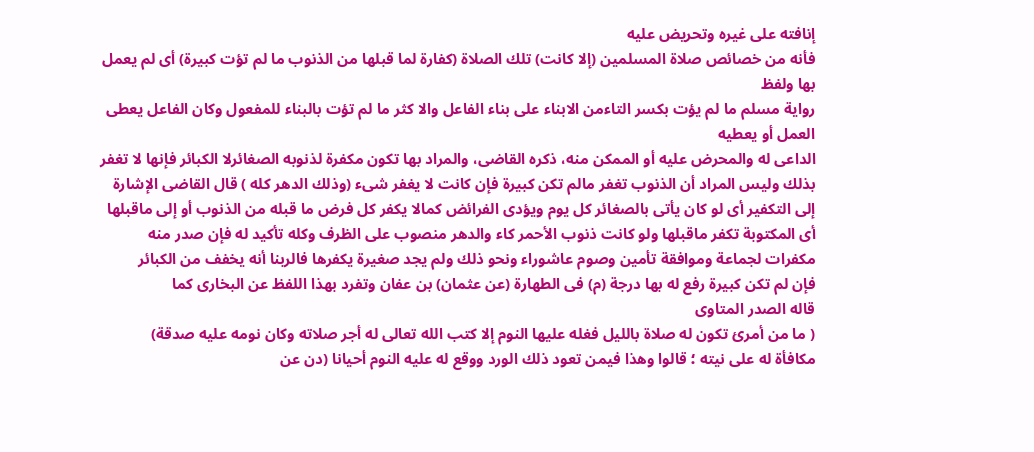إنافته على غيره وتحريض عليه
فأنه من خصائص صلاة المسلمين (إلا كانت) تلك الصلاة (كفارة لما قبلها من الذنوب ما لم تؤت كبيرة) أى لم يعمل بها ولفظ
رواية مسلم ما لم يؤت بكسر التاءمن الابناء على بناء الفاعل والا كثر ما لم تؤت بالبناء للمفعول وكان الفاعل يعطى العمل أو يعطيه
الداعى له والمحرض عليه أو الممكن منه، ذكره القاضى، والمراد بها تكون مكفرة لذنوبه الصغائرلا الكبائر فإنها لا تغفر
بذلك وليس المراد أن الذنوب تغفر مالم تكن كبيرة فإن كانت لا يغفر شىء (وذلك الدهر كله ) قال القاضى الإشارة
إلى التكفير أى لو كان يأتى بالصغائر كل يوم ويؤدى الفرائض كمالا يكفر كل فرض ما قبله من الذنوب أو إلى ماقبلها
أى المكتوبة تكفر ماقبلها ولو كانت ذنوب الأحمر كاء والدهر منصوب على الظرف وكله تأكيد له فإن صدر منه
مكفرات لجماعة وموافقة تأمين وصوم عاشوراء ونحو ذلك ولم يجد صغيرة يكفرها فالربنا أنه يخفف من الكبائر
فإن لم تكن كبيرة رفع له بها درجة (م) فى الطهارة (عن عثمان) بن عفان وتفرد بهذا اللفظ عن البخارى كما
قاله الصدر المتاوى
( ما من أمرئ تكون له صلاة بالليل فغله عليها النوم إلا كتب الله تعالى له أجر صلاته وكان نومه عليه صدقة)
مكافأة له على نيته ؛ قالوا وهذا فيمن تعود ذلك الورد ووقع له عليه النوم أحيانا (دن عن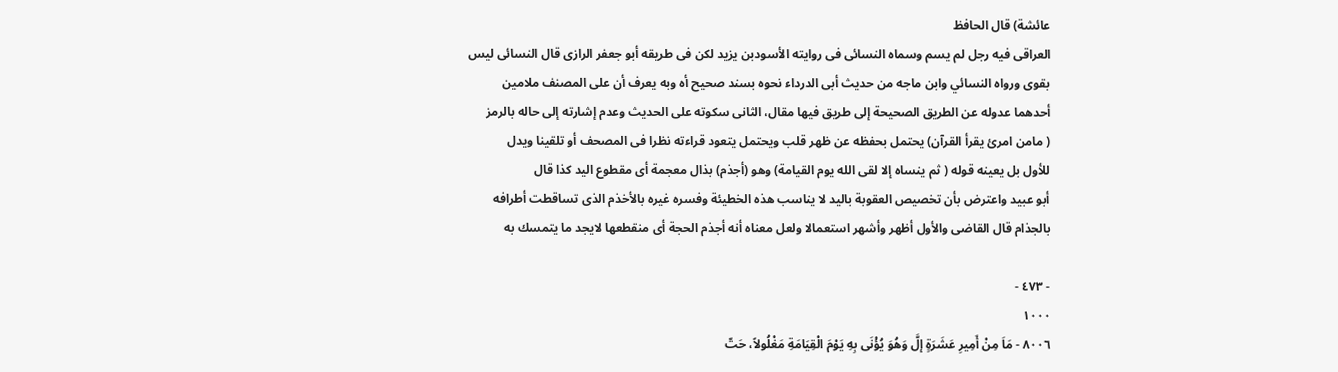عائشة) قال الحافظ
العراقى فيه رجل لم يسم وسماه النسائى فى روايته الأسودبن يزيد لكن فى طريقه أبو جعفر الرازى قال النسائى ليس
بقوى ورواه النسائي وابن ماجه من حديث أبى الدرداء نحوه بسند صحيح أه وبه يعرف أن على المصنف ملامين
أحدهما عدوله عن الطريق الصحيحة إلى طريق فيها مقال، الثانى سكوته على الحديث وعدم إشارته إلى حاله بالرمز
( مامن امرئ يقرأ القرآن) يحتمل بحفظه عن ظهر قلب ويحتمل يتعود قراءته نظرا فى المصحف أو تلقينا ويدل
للأول بل يعينه قوله ( ثم ينساه إلا لقى الله يوم القيامة) وهو (أجذم) بذال معجمة أى مقطوع اليد كذا قال
أبو عبيد واعترض بأن تخصيص العقوبة باليد لا يناسب هذه الخطيئة وفسره غيره بالأخذم الذى تساقطت أطرافه
بالجذام قال القاضى والأول أظهر وأشهر استعمالا ولعل معناه أنه أجذم الحجة أى منقطعها لايجد ما يتمسك به

- ٤٧٣ -
١٠٠٠
٨٠٠٦ - مَاَ مِنْ أَمِيرِ عَشَرَةٍ إلَّ وَهُوَ يُؤْنَى بِهِ يَوْمَ الْقِيَامَةِ مَغْلُولاً، حَتّ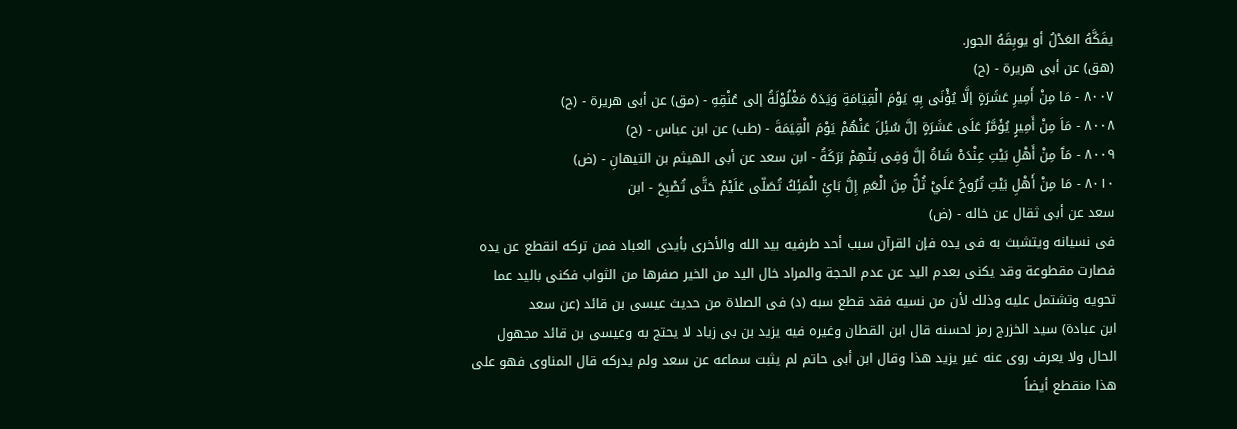يفَكَّهُ العَدْلُ أو يوبِقَهُ الجور.
(هق) عن أبى هريرة - (ح)
٨٠٠٧ - مَا مِنْ أَمِيرِ عَشَرَةٍ إلَّا يُؤْنَى بِهِ يَوْمَ الْقِيَامَةِ وَيَدَهُ مَغْلُوْلَةُ إلى عُنْقِهِ - (مق) عن أبى هريرة - (ح)
٨٠٠٨ - مَاَ مِنْ أَمِيرٍ يُؤَمَّرُ عَلَى عَشَرَةٍ إلَّ سُئِلَ عَنْهُمْ يَوْمَ الْقِيَمَةَ - (طب) عن ابن عباس - (ح)
٨٠٠٩ - مَآَ مِنْ أَهْلِ بَيْتِ عِنْدَهْ شَاةُ إلَّ وَفِى بَتْهِمْ بَرَكَةُ - ابن سعد عن أبى الهيثم بن التيهانِ - (ض)
٨٠١٠ - مَا مِنْ أَهْلِ بَيْتِ تُرُوحُ عَلَيْ ثُلُّ مِنَ الْعَمِ إِلَّ بَائِ الْمَئِكُ تُصَلّى عَلَيْمْ حَتَّى تُصْبِحَ - ابن
سعد عن أبى ثقال عن خاله - (ض)
فى نسيانه ويتشبث به فى يده فإن القرآن سبب أحد طرفيه بيد الله والأخرى بأيدى العباد فمن تركه انقطع عن يده
فصارت مقطوعة وقد يكنى بعدم اليد عن عدم الحجة والمراد خال اليد من الخير صفرها من الثواب فكنى باليد عما
تحويه وتشتمل عليه وذلك لأن من نسيه فقد قطع سبه (د) فى الصلاة من حديث عيسى بن قائد (عن سعد
ابن عبادة) سيد الخزرج رمز لحسنه قال ابن القطان وغيره فیه یزید بن بی زیاد لا يحتج به وعيسى بن قائد مجهول
الحال ولا يعرف روى عنه غير يزيد هذا وقال ابن أبى حاتم لم يثبت سماعه عن سعد ولم يدركه قال المناوى فهو على
هذا منقطع أيضاً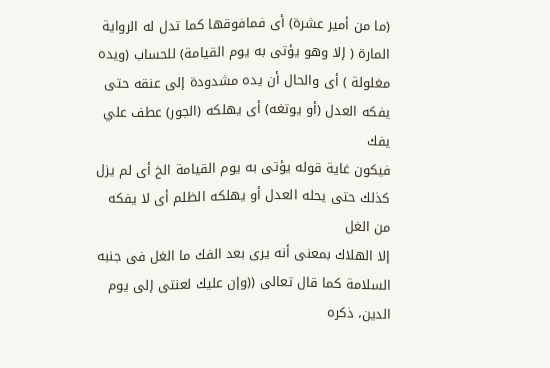(ما من أمير عشرة) أى فمافوقها كما تدل له الرواية المارة ( إلا وهو يؤتى به يوم القيامة) للحساب (ويده
مغلولة ) أى والحال أن يده مشدودة إلى عنقه حتى يفكه العدل (أو يوتغه) أى يهلكه (الجور) عطف علي يفك
فيكون غاية قوله يؤتى به يوم القيامة الخ أى لم يزل كذلك حتى يحله العدل أو يهلكه الظلم أى لا يفكه من الغل
إلا الهلاك بمعنى أنه يرى بعد الفك ما الغل فى جنبه السلامة كما قال تعالى ((وإن عليك لعنتى إلى يوم الدين، ذكره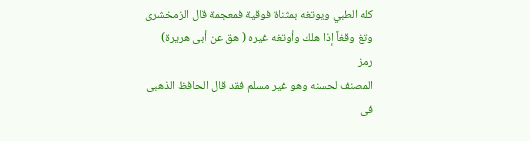كله الطبي ويوتغه بمثناة فوقية فمعجمة قال الزمخشرى وتغ وقغاً إذا هلك وأوتغه غيره ( هق عن أبى هريرة) رمز
المصنف لحسنه وهو غير مسلم فقد قال الحافظ الذهبى فى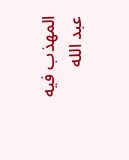المهذب فيه عبد الله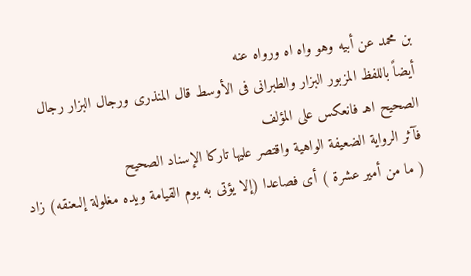بن محمد عن أبيه وهو واه اه ورواه عنه
أيضاً باللفظ المزبور البزار والطبرانى فى الأوسط قال المنذرى ورجال البزار رجال الصحيح اهـ فانعكس على المؤلف
فآثر الرواية الضعيفة الواهية واقتصر عليها تاركا الإسناد الصحيح
( ما من أمير عشرة ) أى فصاعدا (إلا يؤتى به يوم القيامة ويده مغلولة إلىعنقه) زاد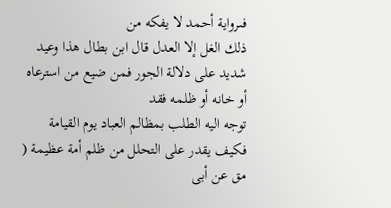فىرواية أحمد لا یفکه من
ذلك الغل إلا العدل قال ابن بطال هذا وعيد شديد على دلالة الجور فمن ضيع من استرعاه أو خانه أو ظلمه فقد
توجه اليه الطلب بمظالم العباد يوم القيامة فكيف يقدر على التحلل من ظلم أمة عظيمة ( مق عن أبى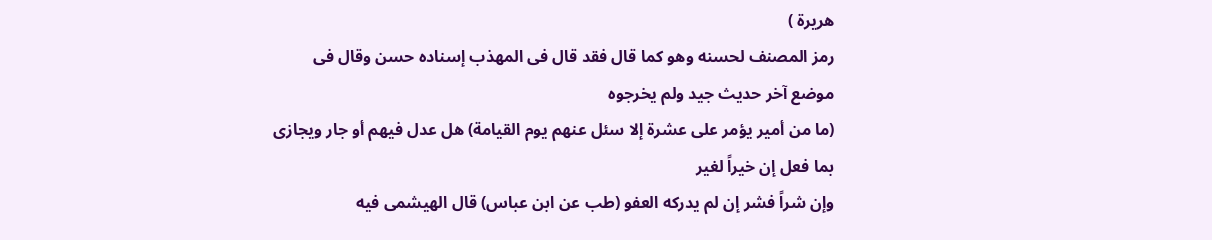هريرة )
رمز المصنف لحسنه وهو كما قال فقد قال فى المهذب إسناده حسن وقال فى موضع آخر حديث جيد ولم يخرجوه
(ما من أمير يؤمر على عشرة إلا سئل عنهم يوم القيامة) هل عدل فيهم أو جار ويجازى بما فعل إن خيراً لغير
وإن شراً فشر إن لم يدركه العفو (طب عن ابن عباس) قال الهيشمى فيه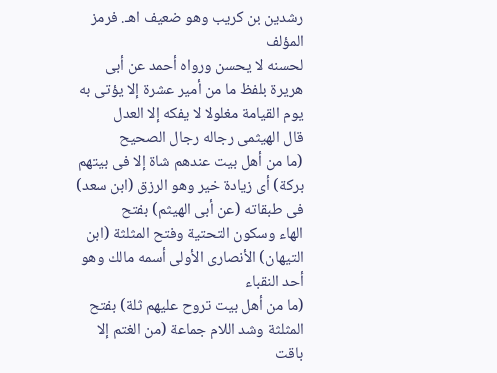رشدين بن كريب وهو ضعيف اهـ. فرمز المؤلف
لحسنه لا يحسن ورواه أحمد عن أبى هريرة بلفظ ما من أمير عشرة إلا يؤتى به يوم القيامة مغلولا لا يفكه إلا العدل
قال الهيثمى رجاله رجال الصحيح
(ما من أهل بيت عندهم شاة إلا فى بيتهم بركة) أى زيادة خير وهو الرزق (ابن سعد) فى طبقاته (عن أبى الهيثم) بفتح
الهاء وسكون التحتية وفتح المثلثة (ابن التيهان) الأنصارى الأولى أسمه مالك وهو أحد النقباء
(ما من أهل بيت تروح عليهم ثلة) بفتح المثلثة وشد اللام جماعة (من الغتم إلا باقت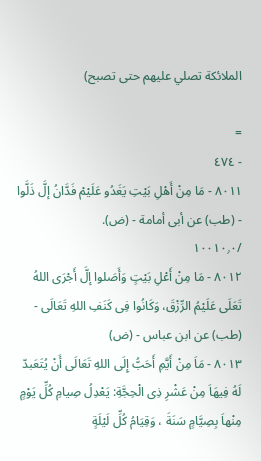الملائكة تصلي عليهم حتى تصبح)

=
- ٤٧٤
٨٠١١ - مَا مِنْ أَهْلِ بَيْتِ يَغَدُو عَلَيْمْ فَدَّانُ إلَّ ذَلَّوا - (طب) عن أبى أمامة - (ض).
/١٠٠١٠٫٠
٨٠١٢ - مَا مِنْ أَعْلِ بَيْتٍ وَأَصَلوا إلَّ أَجْرَى اللهُ تَعَلَى عَلَيْمُ الرِّزْقَ، وَكَانُوا فِى كَنَفِ اللهِ تَعَالَى -
(طب) عن ابن عباس - (ض)
٨٠١٣ - مَاَ مِنْ أَيَّمِ أَحَبُّ إِلَى اللهِ تَعَالَى أَنْ يُتَعَبدّ لَهُ فِيهَاَ مِنْ عَشْرِ ذِى الْحِجَّةِ: يَعْدِلُ صِيامِ كُلِّ يَوْمٍ
مِنْهاَ بِصِيَّامٍ سَنَةَ ، وَقِيَامُ كُلِّ لَيْلَةٍ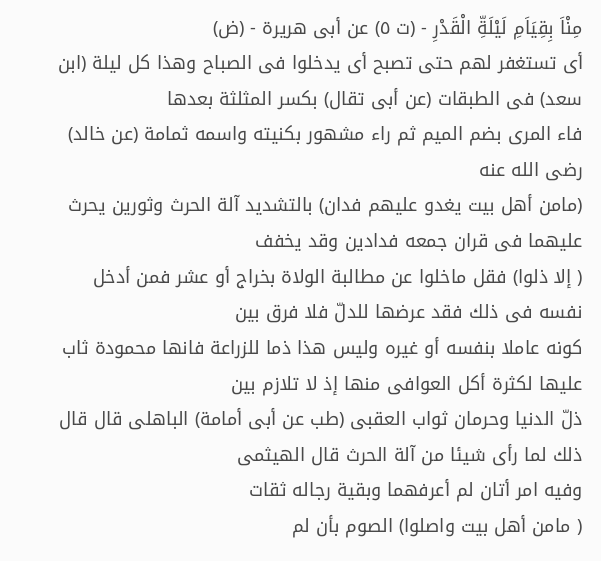مِنْاَ بِقِيَاَمِ لَيْلَةِّ الْقَدْرِ - (ت ٥) عن أبى هريرة - (ض)
أى تستغفر لهم حتى تصبح أى يدخلوا فى الصباح وهذا كل ليلة (ابن سعد) فى الطبقات (عن أبى تقال) بكسر المثلثة بعدها
فاء المرى بضم الميم ثم راء مشهور بكنيته واسمه ثمامة (عن خالد) رضى الله عنه
(مامن أهل بيت يغدو عليهم فدان) بالتشديد آلة الحرث وثورين يحرث عليهما فى قران جمعه فدادين وقد يخفف
( إلا ذلوا) فقل ماخلوا عن مطالبة الولاة بخراج أو عشر فمن أدخل نفسه فى ذلك فقد عرضها للدلّ فلا فرق بين
كونه عاملا بنفسه أو غيره وليس هذا ذما للزراعة فانها محمودة ثاب عليها لكثرة أكل العوافى منها إذ لا تلازم بين
ذلّ الدنيا وحرمان ثواب العقبى (طب عن أبى أمامة) الباهلى قال قال ذلك لما رأى شيئا من آلة الحرث قال الهيثمى
وفيه امر أتان لم أعرفهما وبقية رجاله ثقات
( مامن أهل بيت واصلوا) الصوم بأن لم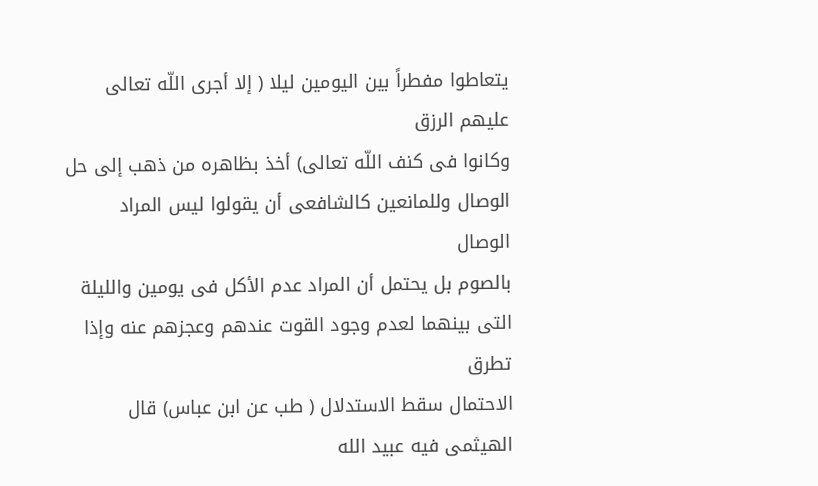يتعاطوا مفطراً بين اليومين ليلا ( إلا أجرى اللّه تعالى عليهم الرزق
وكانوا فى كنف اللّه تعالى) أخذ بظاهره من ذهب إلى حل الوصال وللمانعين كالشافعى أن يقولوا ليس المراد الوصال
بالصوم بل يحتمل أن المراد عدم الأكل فى يومين والليلة التى بينهما لعدم وجود القوت عندهم وعجزهم عنه وإذا تطرق
الاحتمال سقط الاستدلال ( طب عن ابن عباس) قال الهيثمى فيه عبيد الله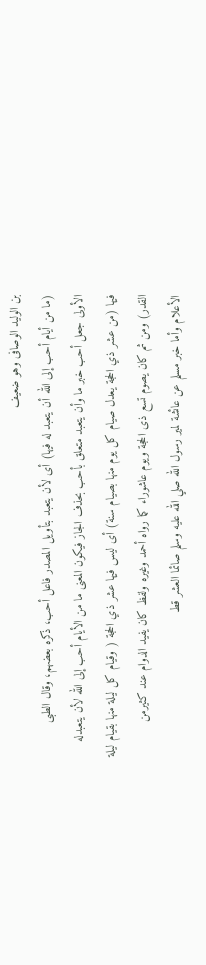بن الوليد الوصافى وهو ضعيف
(ما من أيام أحب إلى الله أن يتعبد له فيها) أى لأن يتعبد بتأويل المصدر فاعل أحب، ذكره بعضهم، وقال الطبى
الأولى جعل أحب خبر ما وأن يتعبد متعلق بأحب بحذف الجاز فيكون المعنى ما من الأيام أحب إلى الله لأن يتعبدله
فيها (من عشر ذي الحجة يعدل صيام كل يوم منها بصيام سنة) أى ليس فيها عشر ذي الحجة ( وقيام كل ليلة منها بقيام ليلة
القدر) ومن ثم كان يصوم تسع ذى الحجة ويوم عاشوراء كما رواه أحمد وغيره ولفظ كان يفيد الدوام عند كثيرمن
الأعلام وأما خبر مسلم عن عائشة لمير رسول الله صلي الله عليه وسلم صائما العشر قط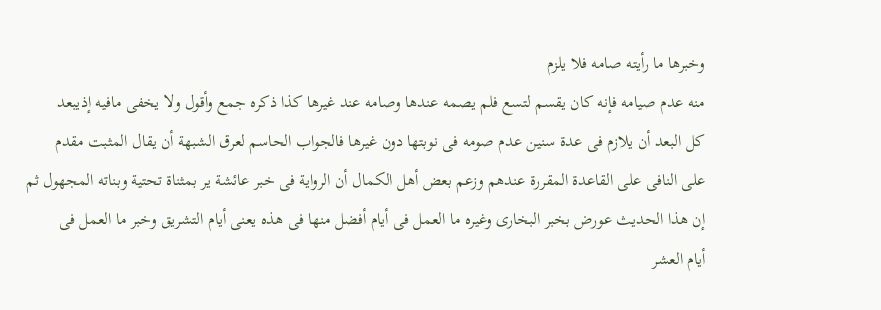وخبرها ما رأيته صامه فلا يلزم
منه عدم صيامه فإنه كان يقسم لتسع فلم يصمه عندها وصامه عند غيرها كذا ذكره جمع وأقول ولا يخفى مافيه إذيبعد
كل البعد أن يلازم فى عدة سنين عدم صومه فى نوبتها دون غيرها فالجواب الحاسم لعرق الشبهة أن يقال المثبت مقدم
على النافى على القاعدة المقررة عندهم وزعم بعض أهل الكمال أن الرواية فى خبر عائشة ير بمثناة تحتية وبناته المجهول ثم
إن هذا الحديث عورض بخبر البخارى وغيره ما العمل فى أيام أفضل منها فى هذه يعنى أيام التشريق وخبر ما العمل فى
أيام العشر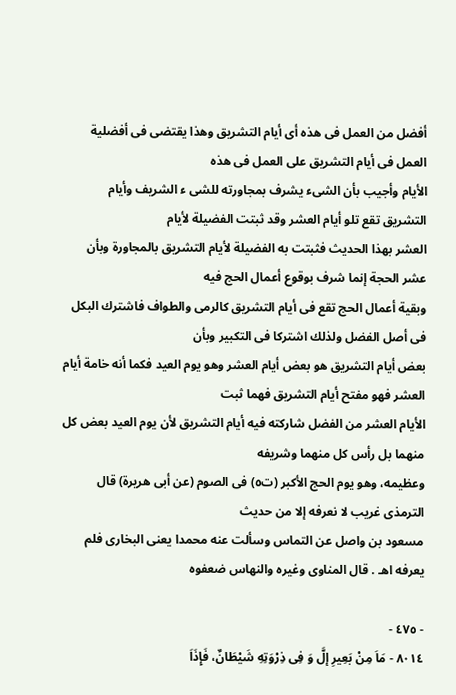أفضل من العمل فى هذه أى أيام التشريق وهذا يقتضى فى أفضلية العمل فى أيام التشريق على العمل فى هذه
الأيام وأجيب بأن الشىء يشرف بمجاورته للشى ء الشريف وأيام التشريق تقع تلو أيام العشر وقد ثبتت الفضيلة لأيام
العشر بهذا الحديث فثبتت به الفضيلة لأيام التشريق بالمجاورة وبأن عشر الحجة إنما شرف بوقوع أعمال الحج فيه
وبقية أعمال الحج تقع فى أيام التشريق كالرمى والطواف فاشترك البكل فى أصل الفضل ولذلك اشتركا فى التكبير وبأن
بعض أيام التشريق هو بعض أيام العشر وهو يوم العيد فكما أنه خامة أيام العشر فهو مفتح أيام التشريق فهما ثبت
الأيام العشر من الفضل شاركته فيه أيام التشريق لأن يوم العيد بعض كل منهما بل رأس كل منهما وشريفه
وعظيمه، وهو يوم الحج الأكبر (ت٥) فى الصوم (عن أبى هريرة) قال الترمذى غريب لا نعرفه إلا من حديث
مسعود بن واصل عن التماس وسألت عنه محمدا يعنى البخارى فلم يعرفه اهـ . قال المناوى وغيره والنهاس ضعفوه

- ٤٧٥ -
٨٠١٤ - مَاَ مِنْ بَعِيرِ إلَّ وَ فِى ذِرْوَتِهِ شَيْطَانٌ، فَإِذَاَ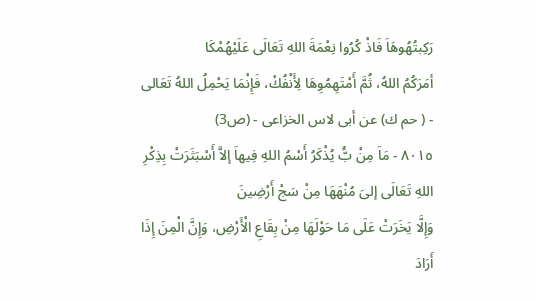رَكِبتُهُوهَاَ فَاذْ كُرُوا نِعْمَةَ اللهِ تَعَالَى عَلَيْهُمْكَا
أمَرَكُمُ اللهُ، ثُمَّ أَمْتَهِمُوِهَا لِأَنْفُكْ، فَإِنْمَا يَحْمِلُ اللهُ تَعَالى - ( حم ك) عن أبى لاس الخزاعى - (ص3)
٨٠١٥ - مَاَ مِنْ بَُّ يُذْكَرُ أَسْمُ اللهِ فِيهاَ إلاَّ أَسْبَثَرَتْ بِذِكْرِ اللهِ تَعَالَى إلىَ مُنْهَهَا مِنْ سَجْ أَرْضِينَ
وَإِلَّا يَخَرَتْ عَلَى مَا حَوْلَهَا مِنْ بِقَاعِ الْأَرْضِ، وَإِنَّ الْمِنَ إِذَا أَرَادَ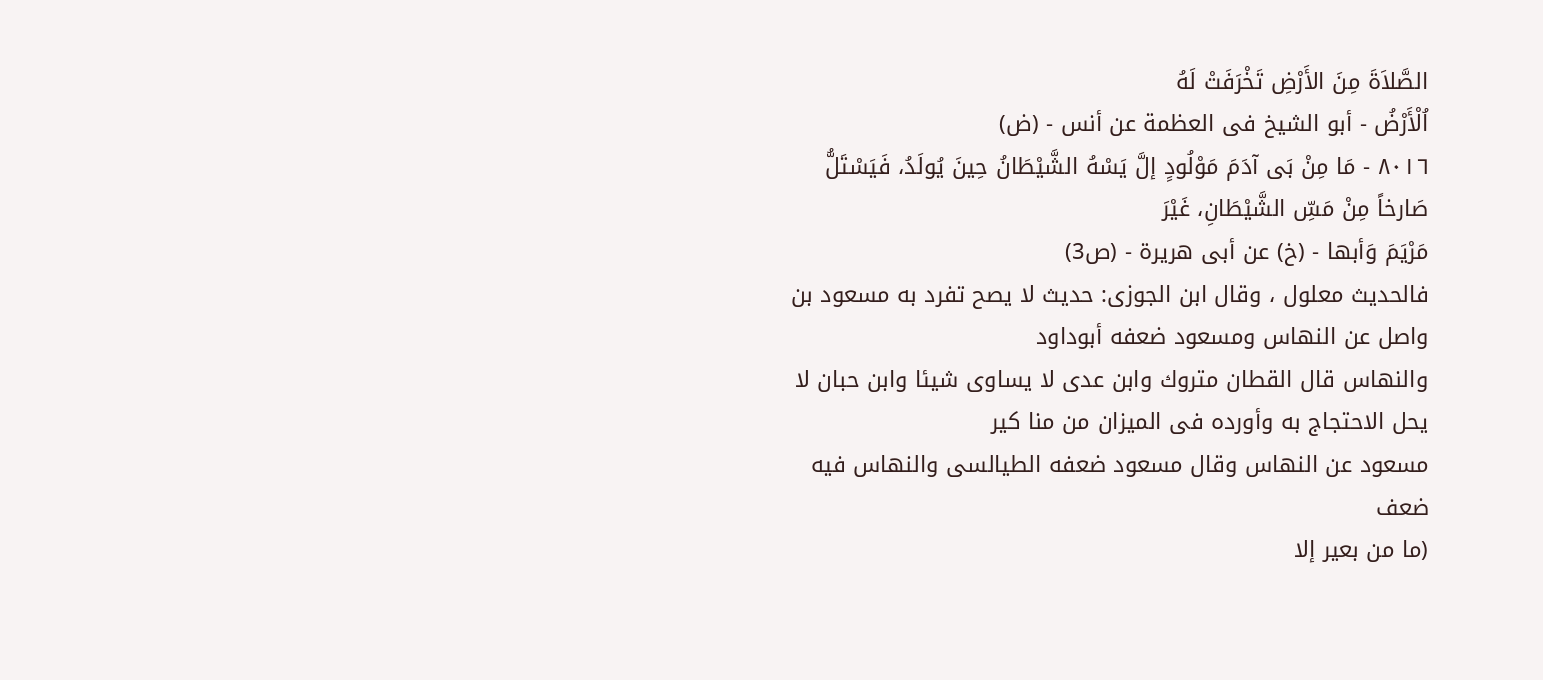الصَّلاَةَ مِنَ الأَرْضِ تَخْرَفَتْ لَهُ
اُلْأَرْضُ - أبو الشيخ فى العظمة عن أنس - (ض)
٨٠١٦ - مَا مِنْ بَى آدَمَ مَوْلُودٍ إلَّ يَسْهُ الشَّيْطَانُ حِينَ يُولَدُ، فَيَسْتَلُّ صَارخاً مِنْ مَسِّ الشَّيْطَانِ، غَيْرَ
مَرْيَمَ وَأبها - (خ) عن أبى هريرة - (ص3)
فالحديث معلول ، وقال ابن الجوزى: حديث لا يصح تفرد به مسعود بن واصل عن النهاس ومسعود ضعفه أبوداود
والنهاس قال القطان متروك وابن عدى لا يساوى شيئا وابن حبان لا يحل الاحتجاج به وأورده فى الميزان من منا كير
مسعود عن النهاس وقال مسعود ضعفه الطيالسى والنهاس فيه ضعف
(ما من بعير إلا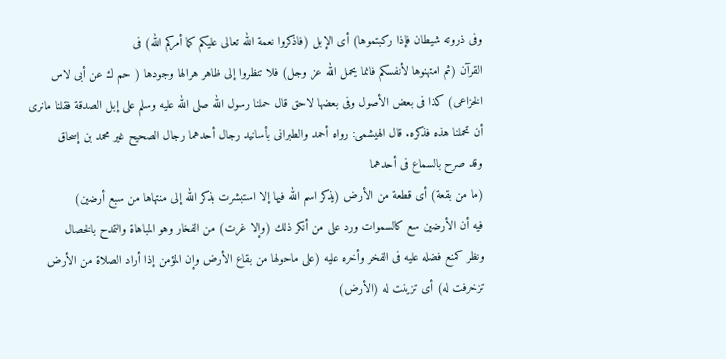وفى ذروته شيطان فإذا ركبتموها) أى الإبل (فاذكروا نعمة الله تعالى عليكم كما أمركم الله) فى
القرآن (ثم امتهنوها لأنفسكم فانما يحمل الله عز وجل) فلا تنظروا إلى ظاهر هرالها وجودها ( حم ك عن أبى لاس
الخزاعى) كذا فى بعض الأصول وفى بعضها لاحق قال حملنا رسول الله صلى الله عليه وسلم على إبل الصدقة فقلنا مانرى
أن تحملنا هذه فذكره. قال الهيشمى: رواه أحمد والطبرانى بأسانيد رجال أحدهما رجال الصحيح غير محمد بن إسحاق
وقد صرح بالسماع فى أحدهما
(ما من بقعة) أى قطعة من الأرض (يذكر اسم الله فيها إلا استبشرت بذكر الله إلى منتهاها من سبع أرضين)
فيه أن الأرضين سع كالسموات ورد على من أنكر ذلك (وإلا غرت) من الفخار وهو المباهاة والتمدح بالخصال
ونظر كمنع فضله عليه فى الفخر وأخره عليه (على ماحولها من بقاع الأرض وإن المؤمن إذا أراد الصلاة من الأرض
تزخرفت له) أى تزينت له (الأرض)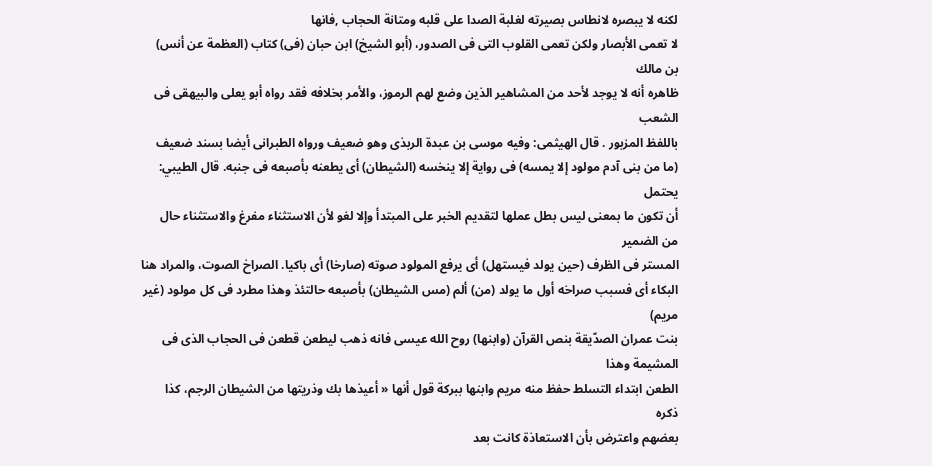لكنه لا يبصره لانطاس بصيرته لغلبة الصدا على قلبه ومتانة الحجاب ,فانها
لا تعمى الأبصار ولكن تعمى القلوب التى فى الصدور، (أبو الشيخ) ابن حبان (فى) كتاب (العظمة عن أنس) بن مالك
ظاهره أنه لا يوجد لأحد من المشاهير الذين وضع لهم الرموز، والأمر بخلافه فقد رواه أبو يعلى والبيهقى فى الشعب
باللفظ المزبور . قال الهيثمى: وفيه موسى بن عبدة الربذى وهو ضعيف ورواه الطبرانى أيضا بسند ضعيف
(ما من بنى آدم مولود إلا يمسه) فى رواية إلا ينخسه (الشيطان) أى يطعنه بأصبعه فى جنبه. قال الطيبي: يحتمل
أن تكون ما بمعنى ليس بطل عملها لتقديم الخبر على المبتدأ وإلا لغو لأن الاستثناء مفرغ والاستثناء حال من الضمير
المستر فى الظرف (حين يولد فيستهل) أى يرفع المولود صوته (صارخا) أى باكيا. الصراخ الصوت، والمراد هنا
البكاء أى فسبب صراخه أول ما يولد (من) ألم (مس الشيطان) بأصبعه حالتئذ وهذا مطرد فى كل مولود (غير مريم)
بنت عمران الصدّيقة بنص القرآن (وابنها) روح الله عيسى فانه ذهب ليطعن قطعن فى الحجاب الذى فى المشيمة وهذا
الطعن ابتداء التسلط حفظ منه مريم وابنها ببركة قول أنها « أعيذها بك وذريتها من الشيطان الرجم، كذا ذكره
بعضهم واعترض بأن الاستعاذة كانت بعد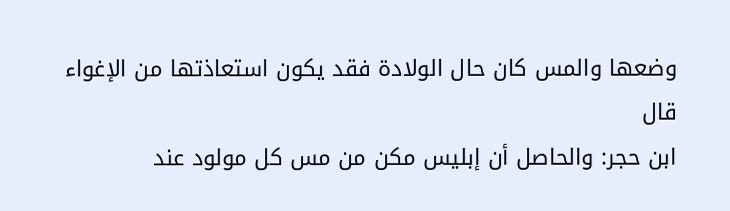وضعها والمس كان حال الولادة فقد يكون استعاذتها من الإغواء قال
ابن حجر: والحاصل أن إبليس مكن من مس كل مولود عند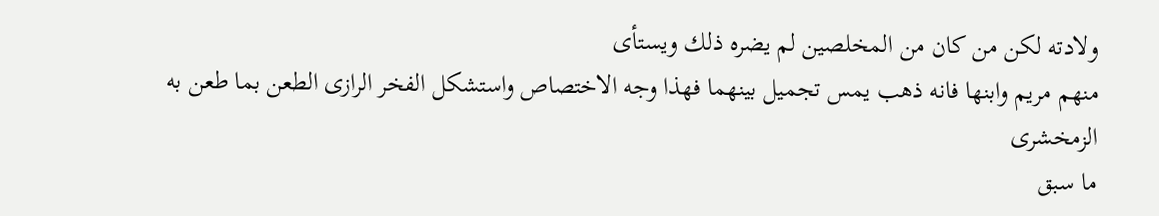ولادته لكن من كان من المخلصين لم يضره ذلك ويستأى
منهم مريم وابنها فانه ذهب يمس تجميل بينهما فهذا وجه الاختصاص واستشكل الفخر الرازى الطعن بما طعن به الزمخشرى
ما سبق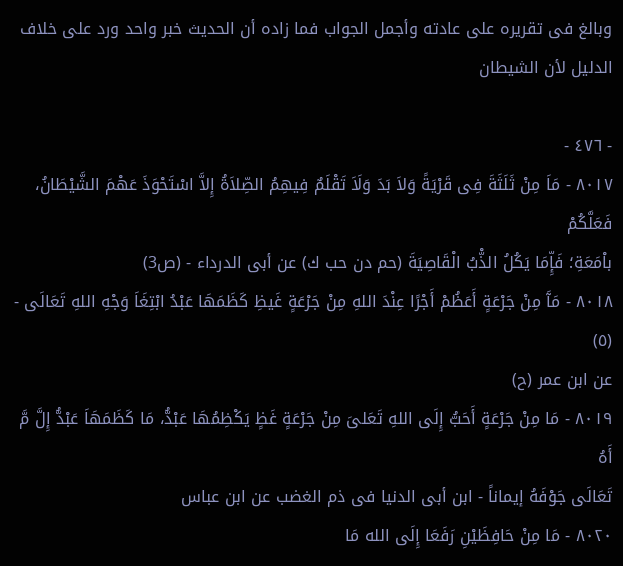وبالغ فى تقريره على عادته وأجمل الجواب فما زاده أن الحديث خبر واحد ورد على خلاف الدليل لأن الشيطان

- ٤٧٦ -
٨٠١٧ - مَاَ مِنْ ثَلَثَةَ فِى قَرْيَةً وَلاَ بَدَ وَلَاَ تَقْلَمٌ فِيهِمُ الصِّلاَةُ إِلاَّ اسْتَحْوَذَ عَهْمَ الشَّيْطَانُ، فَعَلَّكُمْ
باْمَعَةِ؛ فَإِّمَا يَكُلُ الذّْبُ الْقَاصِيَةَ (حم دن حب ك) عن أبى الدرداء - (ص3)
٨٠١٨ - مَآَ مِنْ جَرْعَةٍ أَعَظُمْ أَجْرًا عِنْدَ اللهِ مِنْ جَرْعَةٍ غَيظِ كَظَمَهَا عَبْدُ ابْتِغَاَ وَجْهِ اللهِ تَعَالَى - (٥)
عن ابن عمر (ح)
٨٠١٩ - مَا مِنْ جَرْعَةٍ أَحَبُّ إِلَى اللهِ تَعَلىَ مِنْ جَرْعَةٍ غَظٍ يَكْظِمُهَا عَبْدُّ، مَا كَظَمَهَاَ عَبْدُّ إِلَّ مَّ أَهُ
تَعَالَى جَوْفَهُ إيماناً - ابن أبى الدنيا فى ذم الغضب عن ابن عباس
٨٠٢٠ - مَا مِنْ حَافِظَيْنِ رَفَعَا إِلَى الله مَا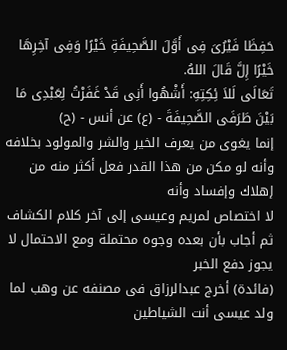حَفِظَا فَيْرُىَ فِى أَوَّلَ الصَّحِيفَةِ خَيْرًا وَفِى آخِرِهَا خَيْرًا إِلَّ قَالَ اللهُ.
تَعَالَى لَلاَ ئِكِتِهِ: أَشْهُوا أَنِى قَدْ غَفَرْتُ لِعَبْدِى مَا بَيْنَ طَرَفَى الصَّحِيفَةَ - (ع) عن أنس - (ح)
إنما يغوى من يعرف الخير والشر والمولود بخلافه وأنه لو مكن من هذا القدر فعل أكثر منه من إهلاك وإفساد وأنه
لا اختصاص لمريم وعيسى إلى آخر كلام الكشاف ثم أجاب بأن بعده وجوه محتملة ومع الاحتمال لا يجوز دفع الخبر
(فائدة) أخرج عبدالرزاق فى مصنفه عن وهب لما ولد عيسى أنت الشياطين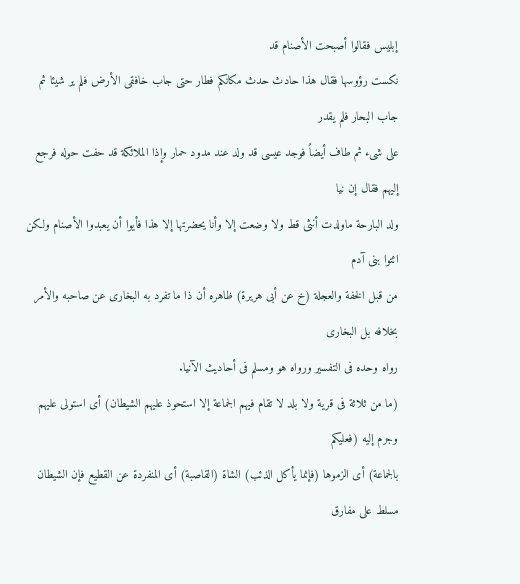إبليس فقالوا أصبحت الأصنام قد
نكست رؤوسها فقال هذا حادث حدث مكانكم فطار حتى جاب خافقى الأرض فلم ير شيئا ثم جاب البحار فلم يقدر
على شىء ثم طاف أيضاً فوجد عيسى قد ولد عند مدود حمار وإذا الملائكة قد حفت حوله فرجع إليهم فقال إن نيا
ولد البارحة ماولدت أنثى قط ولا وضعت إلا وأنا يحضرتها إلا هذا فأيوا أن يعبدوا الأصنام ولكن ائتوا بنى آدم
من قبل الخفة والعجلة (خ عن أبى هريرة) ظاهره أن ذا ما تفرد به البخارى عن صاحبه والأمر بخلافه بل البخارى
رواه وحده فى التفسير ورواه هو ومسلم فى أحاديث الآنيا.
(ما من ثلاثة فى قرية ولا بلد لا تقام فيهم الجماعة إلا استحوذ عليهم الشيطان) أى استولى عليهم وجرم إليه (فعليكم
بالجماعة) أى الزموها (فإنما يأكل الذئب) الشاة (القاصبة) أى المنفردة عن القطيع فإن الشيطان مسلط على مفارق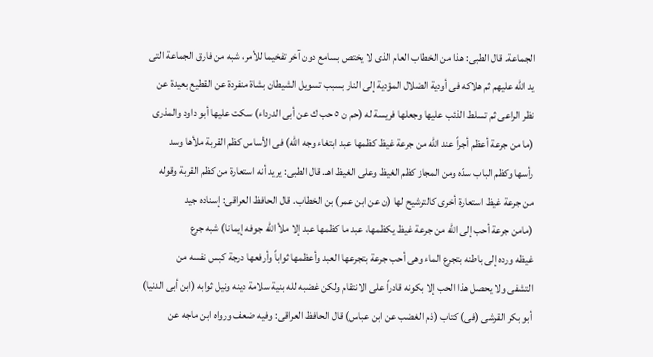الجماعة. قال الطبى: هذا من الخطاب العام الذى لا يختص بسامع دون آخر تفخيما للأمر، شبه من فارق الجماعة التى
يد الله عليهم ثم هلاكه فى أودية الضلال المؤدية إلى النار بسبب تسويل الشيطان بشاة منفردة عن القطيع بعيدة عن
نظر الراعى ثم تسلط الذئب عليها وجعلها فريسة له (حم ن ٥ حب ك عن أبى الدرداء) سكت عليها أبو داود والمذرى
(ما من جرعة أعظم أجراً عند الله من جرعة غيظ كظمها عبد ابتغاء وجه الله) فى الأساس كظم القربة ملأها وسد
رأسها وكظم الباب سدّه ومن المجاز كظم الغيظ وعلى الغيظ اهـ. قال الطبى: يريد أنه استعارة من كظم القربة وقوله
من جرعة غيظ استعارة أخرى كالترشيح لها (ن عن ابن عمر) بن الخطاب. قال الحافظ العراقى: إسناده جيد
(مامن جرعة أحب إلى الله من جرعة غيظ يكظمها، عبد ما كظمها عبد إلا ملأ الله جوفه إيمانا) شبه جرع
غيظه ورده إلى باطنه بتجرع الماء وهى أحب جرعة بتجرعها العبد وأعظمها ثواباً وأرفعها درجة كبس نفسه من
التشفى ولا يحصل هذا الحب إلا بكونه قادراً على الانتقام ولكن غضبه لله بنية سلامة دينه ونيل ثوابه (ابن أبى الدنيا)
أبو بكر القرشى (فى) كتاب (ذم الغضب عن ابن عباس) قال الحافظ العراقى: وفيه ضعف ورواه ابن ماجه عن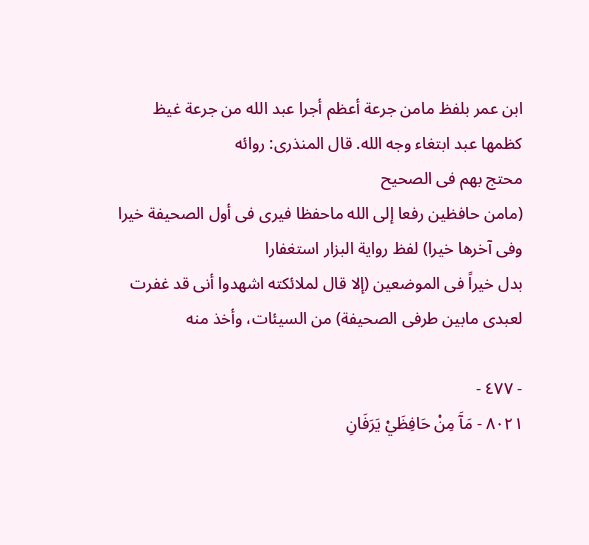ابن عمر بلفظ مامن جرعة أعظم أجرا عبد الله من جرعة غيظ كظمها عبد ابتغاء وجه الله. قال المنذرى: روائه
محتج بهم فى الصحيح
(مامن حافظين رفعا إلى الله ماحفظا فيرى فى أول الصحيفة خيرا وفى آخرها خيرا) لفظ رواية البزار استغفارا
بدل خيراً فى الموضعين (إلا قال لملائكته اشهدوا أنى قد غفرت لعبدى مابين طرفى الصحيفة) من السيئات، وأخذ منه

- ٤٧٧ -
٨٠٢١ - مَآَ مِنْ حَافِظَيْ يَرَفَانِ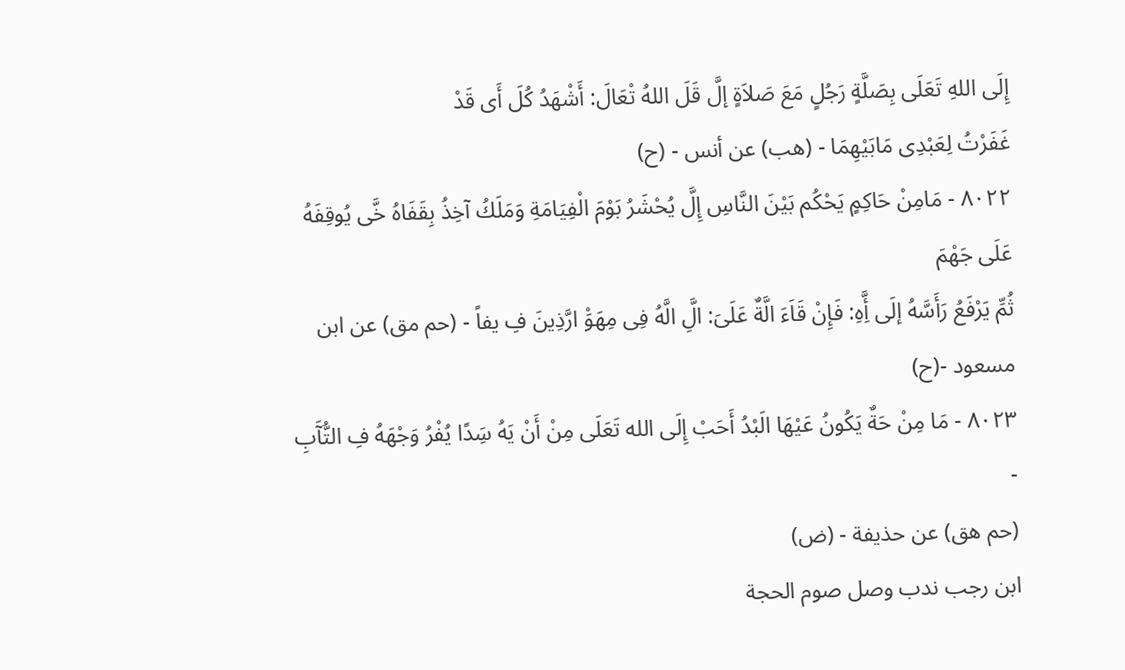إِلَى اللهِ تَعَلَى بِصَلَّةٍ رَجُلٍ مَعَ صَلاَةٍ إلَّ قَلَ اللهُ تْعَالَ: أَشْهَدُ كُلَ أَى قَدْ
غَفَرْتُ لِعَبْدِى مَابَيْهِمَا - (هب) عن أنس - (ح)
٨٠٢٢ - مَامِنْ حَاكِمٍ يَحْكُم بَيْنَ النَّاسِ إِلَّ يُحْشَرُ بَوْمَ الْفِيَامَةِ وَمَلَكُ آخِذُ بِقَفَاهُ خَّى يُوقِفَهُ عَلَى جَهْمَ
ثُمِّ يَرْفَعُ رَأَسَّهُ إلَى أَِّهِ: فَإِنْ قَاَءَ الَّةٌ عَلَىَ: الَِّ الَّهُ فِى مِهَوَْ ارَّذِينَ فِ يفاً - (حم مق) عن ابن
مسعود -(ح)
٨٠٢٣ - مَا مِنْ حَةٌ يَكُونُ عَيْهَا الَبْدُ أَحَبْ إِلَى الله تَعَلَى مِنْ أَنْ يَهُ سَِدًا يُفْرُ وَجْهَهُ فِ التُّآَبِ -
(حم هق) عن حذيفة - (ض)
ابن رجب ندب وصل صوم الحجة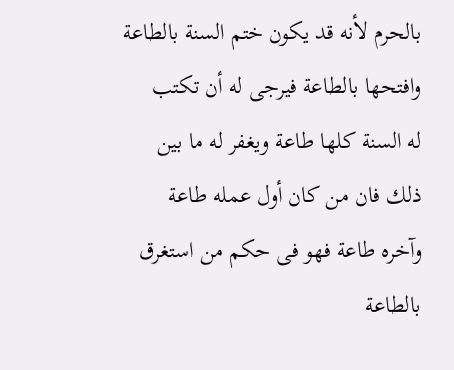بالحرم لأنه قد يكون ختم السنة بالطاعة وافتحها بالطاعة فيرجى له أن تكتب
له السنة كلها طاعة ويغفر له ما بين ذلك فان من كان أول عمله طاعة وآخره طاعة فهو فى حكم من استغرق بالطاعة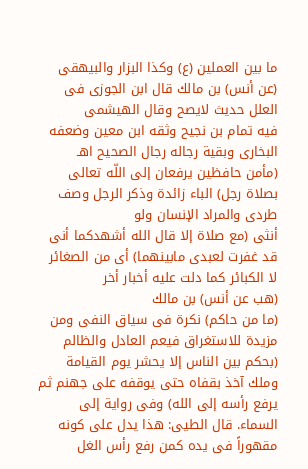ما بين العملين (ع) وكذا البزار والبيهقى (عن أنس) بن مالك قال ابن الجوزى فى العلل حديث لايصح وقال الهيشمى
فيه تمام بن نجيح وثقه ابن معين وضعفه البخارى وبقية رجاله رجال الصحيح اهـ
(مأمن حافظين يرفعان إلى اللّه تعالى بصلاة رجل) الباء زائدة وذكر الرجل وصف طردى والمراد الإنسان ولو
أنثى (مع صلاة إلا قال الله أشهدكما أنى قد غفرت لعبدى مابينهما) أى من الصغائر لا الكبائر كما دلت عليه أخبار أخر
(هب عن أنس) بن مالك
(ما من حاكم) نكرة فى سياق النفى ومن مزيدة للاستغراق فيعم العادل والظالم (بحكم بين الناس إلا يحشر يوم القيامة
وملك آخذ بقفاه حتى يوقفه على جهنم ثم يرفع رأسه إلى الله) وفى رواية إلى السماء. قال الطيى: هذا يدل على كونه
مقهوراً فى يده كمن رفع رأس الغل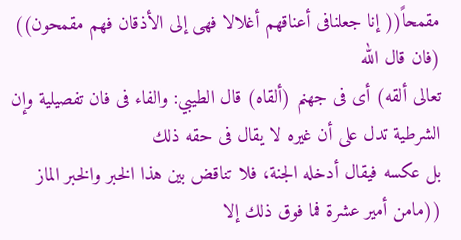مقمحاً(( إنا جعلنافى أعناقهم أغلالا فهى إلى الأذقان فهم مقمحون)) (فان قال الله
تعالى ألقه) أى فى جهنم (ألقاه) قال الطيبي: والفاء فى فان تفصيلية وإن الشرطية تدل على أن غيره لا يقال فى حقه ذلك
بل عكسه فيقال أدخله الجنة، فلا تناقض بين هذا الخبر والخبر الماز ((مامن أمير عشرة فما فوق ذلك إلا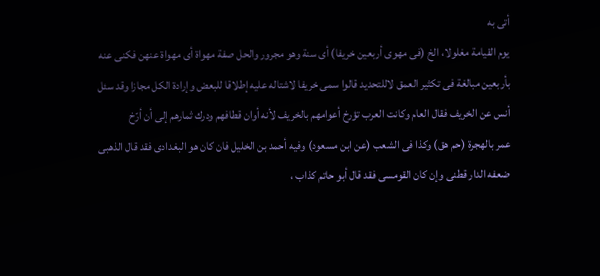أتى به
يوم القيامة مغلولا، الخ (فى مهوى أربعين خريفا) أى سنة وهو مجرور والحل صفة مهواة أى مهواة عنهن فكنى عنه
بأربعين مبالغة فى تكثير العمق لاللتحديد قالوا سمى خريفا لاشتاله عليه إطلاقا للبعض وإرادة الكل مجازا وقد سئل
أنس عن الخريف فقال العام وكانت العرب تؤرخ أعوامهم بالخريف لأنه أوان قطافهم ودرك ثمارهم إلى أن أرّخ
عمر بالهجرة (حم هق) وكذا فى الشعب (عن ابن مسعود) وفيه أحمد بن الخليل فان كان هو البغدادى فقد قال الذهبى
ضعفه الدار قطنى وإن كان القومسى فقد قال أبو حاتم كذاب ،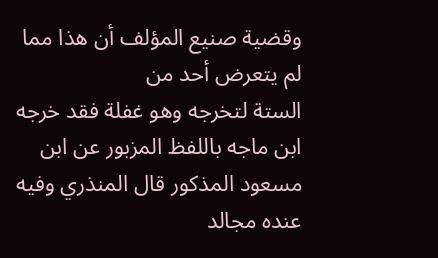وقضية صنيع المؤلف أن هذا مما لم يتعرض أحد من
الستة لتخرجه وهو غفلة فقد خرجه ابن ماجه باللفظ المزبور عن ابن مسعود المذكور قال المنذري وفيه عنده مجالد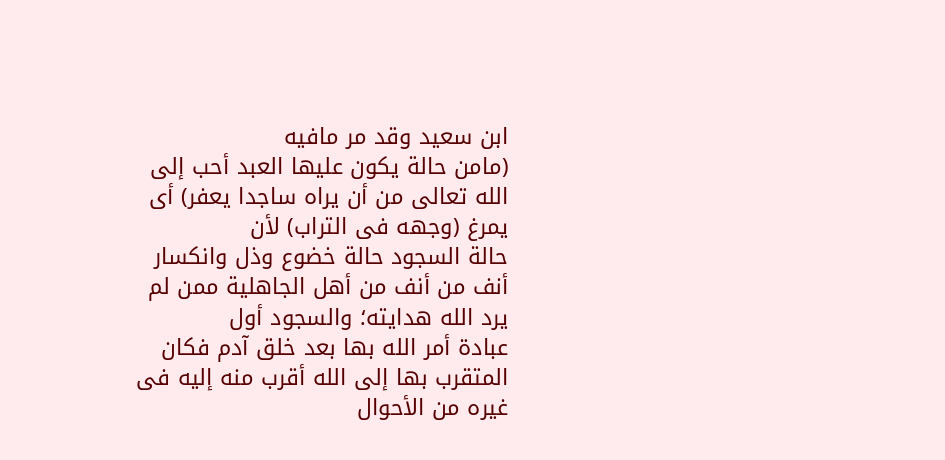ابن سعيد وقد مر مافيه
(مامن حالة يكون عليها العبد أحب إلى الله تعالى من أن يراه ساجدا يعفر) أى يمرغ (وجهه فى التراب) لأن
حالة السجود حالة خضوع وذل وانكسار أنف من أنف من أهل الجاهلية ممن لم يرد الله هدايته؛ والسجود أول
عبادة أمر الله بها بعد خلق آدم فكان المتقرب بها إلى الله أقرب منه إليه فى غيره من الأحوال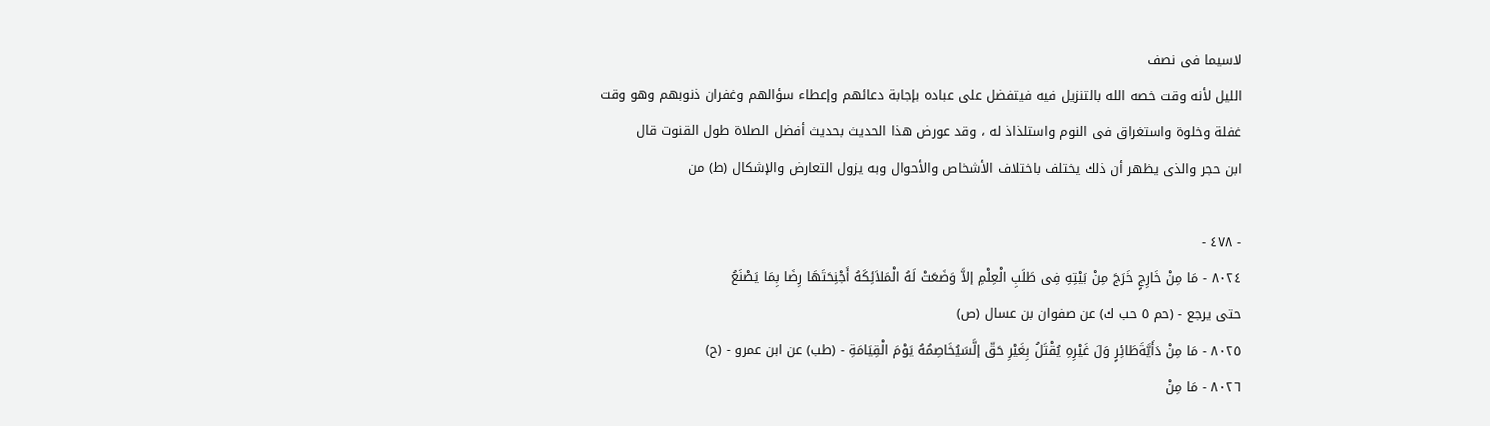لاسيما فى نصف
الليل لأنه وقت خصه الله بالتنزيل فيه فيتفضل على عباده بإجابة دعائهم وإعطاء سؤالهم وغفران ذنوبهم وهو وقت
غفلة وخلوة واستغراق فى النوم واستلذاذ له ، وقد عورض هذا الحديث بحديث أفضل الصلاة طول القنوت قال
ابن حجر والذى يظهر أن ذلك يختلف باختلاف الأشخاص والأحوال وبه يزول التعارض والإشكال (ط) من

- ٤٧٨ -
٨٠٢٤ - مَا مِنْ خَارِجٍ خَرَجَ مِنْ بَيْتِهِ فِى طَلَبِ الْعِلْمِ إلاَّ وَضَعَتْ لَهُ الْمَلاَئِكَهُ أَجْنِحَتَهَا رِضَا بِمَا يَصْنَعُ
حتى يرجع - (حم ٥ حب ك) عن صفوان بن عسال (ص)
٨٠٢٥ - مَا مِنْ دَأَيَّةَطَائِرٍ وَلَ غَيْرِهِ يُقْتَلُ بِغَيْرِ حَقّ إلَّسَيُخَاصِمُهُ يَوْمَ الْقِيَامَةِ - (طب) عن ابن عمرو - (ح)
٨٠٢٦ - مَا مِنْ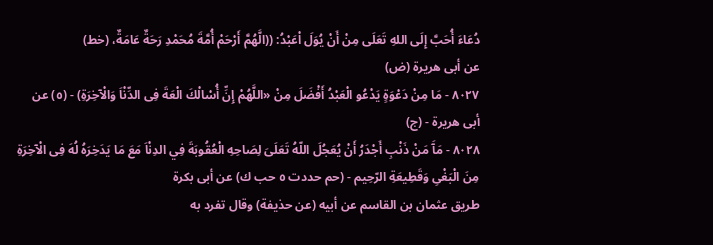دُعَاءَ أُحَبَّ إِلَى اللهِ تَعَلَى مِنْ أَنْ يُوَلَ اْعَبْدُ: ((الَّهُمَّ أَرْحَمْ أُمَّةَ مُحَمْدِ رَحَةٌ عَامَةٌ، (خط)
عن أبى هريرة (ض)
٨٠٢٧ - مَا مِنْ دَعْوَةٍ يَدْعُو الْعَبْدُ أَفْضَلَ مِنْ «اللَّهُمْ إِنِّ أُسْالْكَ الْعَةَ فِى الدِّنْاَ وَالْآخِرَةِ) - (٥) عن
أبى هريرة - (ج)
٨٠٢٨ - مَآَ مَنْ ذَنْبِ أَجْدَرُ أَنْ يُعَجُلَ اللّهُ تَعَلَىَ لِصَاحِهِ الْعُقُوبَةَ فِي الدِنْاَ مَعَ مَا يَدَخِرَهُ لُهَ فِى الْآخِرَةِ
مِنَ الْبَغْىِ وَقَطِيعَةِ الرّحِيم - (حم حددت ٥ حب ك) عن أبى بكرة
طريق عثمان بن القاسم عن أبيه (عن حذيفة) وقال تفرد به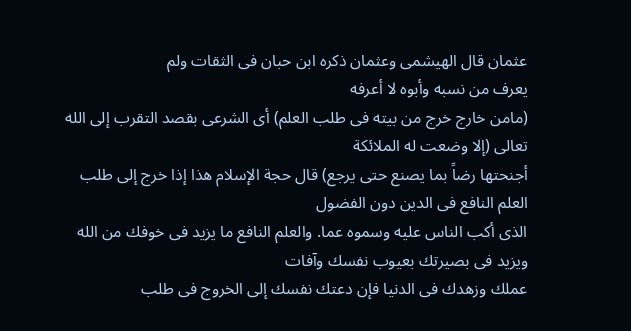عثمان قال الهيشمى وعثمان ذكره ابن حبان فى الثقات ولم
يعرف من نسبه وأبوه لا أعرفه
(مامن خارج خرج من بيته فى طلب العلم) أى الشرعى بقصد التقرب إلى الله تعالى (إلا وضعت له الملائكة
أجنحتها رضاً بما يصنع حتى يرجع) قال حجة الإسلام هذا إذا خرج إلى طلب العلم النافع فى الدين دون الفضول
الذى أكب الناس عليه وسموه عما. والعلم النافع ما يزيد فى خوفك من الله ويزيد فى بصيرتك بعيوب نفسك وآفات
عملك وزهدك فى الدنيا فإن دعتك نفسك إلى الخروج فى طلب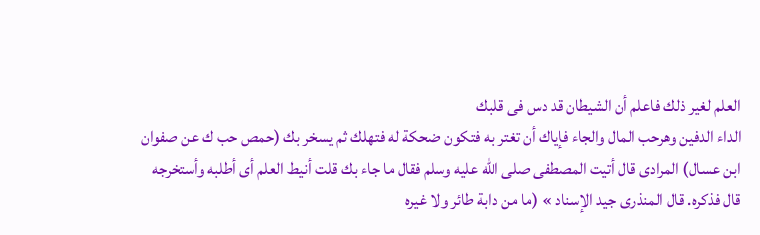العلم لغير ذلك فاعلم أن الشيطان قد دس فى قلبك
الداء الدفين وهرحب المال والجاء فإياك أن تغتر به فتكون ضحكة له فتهلك ثم يسخر بك (حمص حب ك عن صفوان
ابن عسال) المرادى قال أتيت المصطفى صلى الله عليه وسلم فقال ما جاء بك قلت أنيط العلم أى أطلبه وأستخرجه
قال فذكره. قال المنذرى جيد الإسناد » (ما من دابة طائر ولا غيره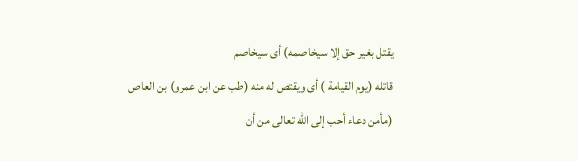يقتل بغير حق إلا سيخاصمه) أى سيخاصم
قاتله (يوم القيامة ) أى ويقتص له منه (طب عن ابن عمرو) بن العاص
(مأمن دعاء أحب إلى الله تعالى من أن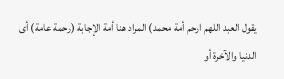يقول العبد اللهم ارحم أمة محمد) المراد هنا أمة الإجابة (رحمة عامة) أى
الدنيا والآخرة أو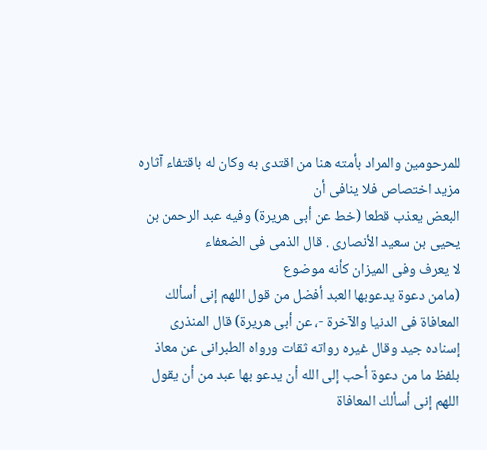للمرحومين والمراد بأمته هنا من اقتدى به وكان له باقتفاء آثاره مزيد اختصاص فلا ينافى أن
البعض يعذب قطعا (خط عن أبى هريرة) وفيه عبد الرحمن بن يحيى بن سعيد الأنصارى . قال الذمى فى الضعفاء
لا يعرف وفى الميزان كأنه موضوع
(مامن دعوة يدعوبها العبد أفضل من قول اللهم إنى أسألك المعافاة فى الدنيا والآخرة -، عن أبى هريرة) قال المنذرى
إسناده جيد وقال غيره رواته ثقات ورواه الطبرانى عن معاذ بلفظ ما من دعوة أحب إلى الله أن يدعو بها عبد من أن يقول
اللهم إنى أسألك المعافاة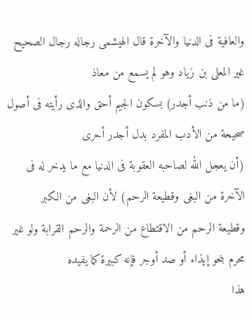والعافية فى الدنيا والآخرة قال الهيشمى رجاله رجال الصحيح غير المعلى بن زياد وهو لم يسمع من معاذ
(ما من ذنب أجدر) بسكون الجيم أحق والذى رأيته فى أصول صحيحة من الأدب المفرد بدل أجدر أحرى
(أن يعجل الله لصاحبه العقوبة فى الدنيا مع ما يدخر له فى الآخرة من البغى وقطيعة الرحم) لأن البغى من الكبر
وقطيعة الرحم من الاقتطاع من الرحمة والرحم القرابة ولو غير محرم بنحو إيذاء أو صد أوجر فإنه كبيرة كما يفيده
هذا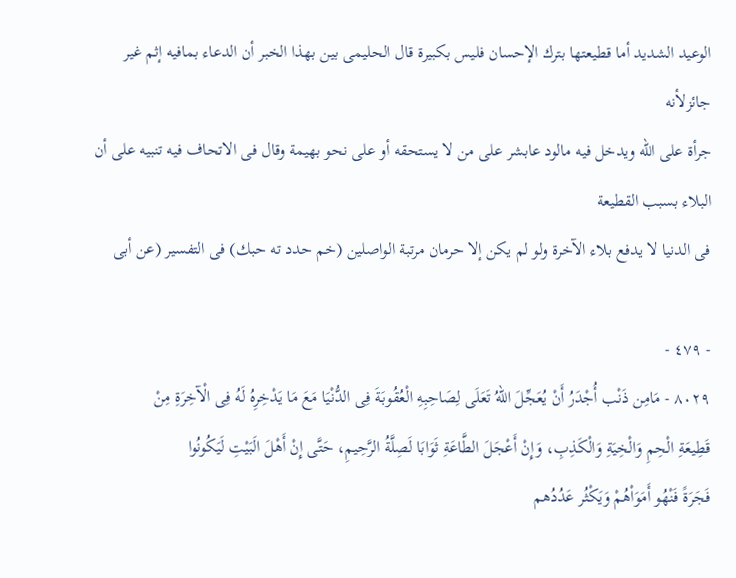الوعيد الشديد أما قطيعتها بترك الإحسان فليس بكبيرة قال الحليمى بين بهذا الخبر أن الدعاء بمافيه إثم غير جائزلأنه
جرأة على اللّه ويدخل فيه مالود عابشر على من لا يستحقه أو على نحو بهيمة وقال فى الاتحاف فيه تنبيه على أن البلاء بسبب القطيعة
فى الدنيا لا يدفع بلاء الآخرة ولو لم يكن إلا حرمان مرتبة الواصلين (خم حدد ته حبك) فى التفسير (عن أبى

- ٤٧٩ -
٨٠٢٩ - مَامِن ذَنْب أُجْدَرُ أَنْ يُعَجِّلَ اللهُ تَعَلَى لِصَاحِبِهِ الْعُقُوبَةَ فِى الدُّنْيَا مَعَ مَا يَدْخِرِهُ لَهُ فِى الْآخِرَةِ مِنْ
قَطِيعَةِ الْحِمِ وَالْخِيَةِ وَالْكَذِبِ، وَإِنْ أَعْجَلَ الطَّاعَةِ ثَوَابَا لَصِلَّةُ الرَّحِيمِ، حَتَّى إِنْ أَهْلَ الَبَيْتِ لَيَكُونُوا
فَجَرَةً فَنْهُو أَمَوَاْهُمْ وَيَكْثُر عَدُدُهم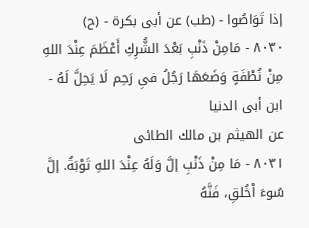إذا تَوَاصُوا - (طب) عن أبى بكرة - (ح)
٨٠٣٠ - مَامِنْ ذَنْبِ بَعْدَ الشُّرِكِ أَعْظَمَ عِنْدَ اللهِ مِنْ نُطْفَةٍ وَضَعَهَا رَجُلُ فىِ رَحِم لَا يَحِلَّ لَهُ - ابن أبى الدنيا
عن الهيثم بن مالك الطائى
٨٠٣١ - مَا مِنْ ذَنْبِ إلَّ وَلَهُ عِنْدَ اللهِ تَوْبَةٌ. إلَّ سُوءَ اْخُلقِ، فَنَّهُ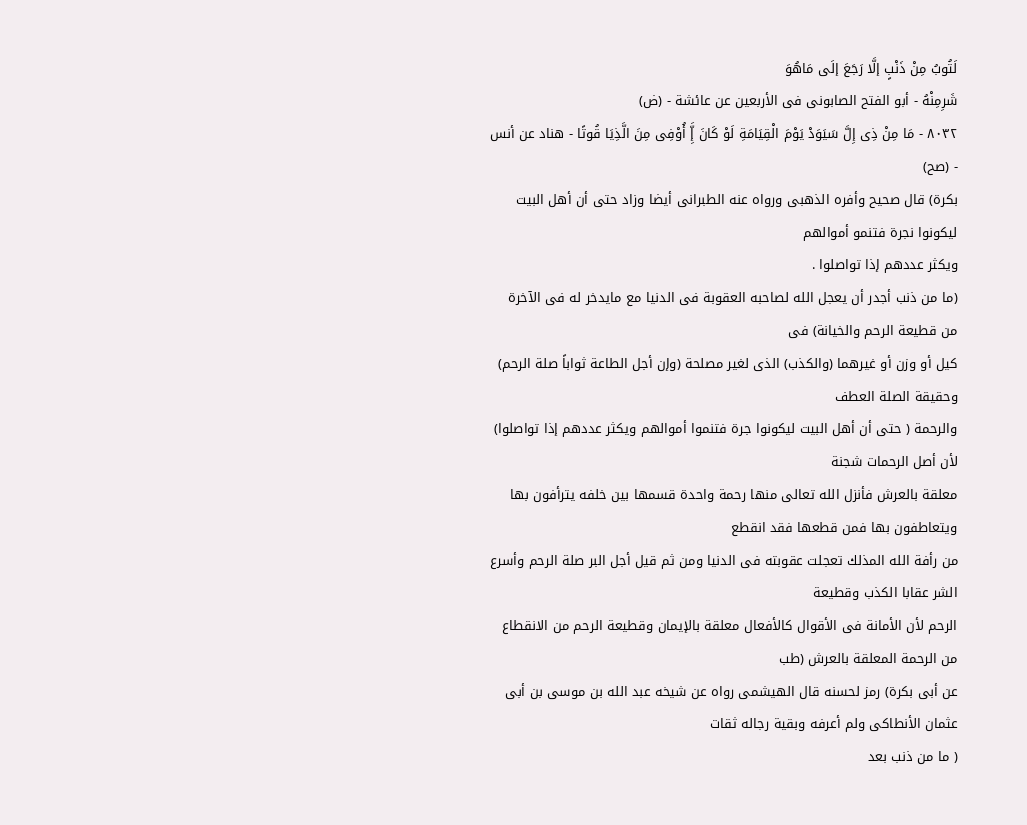لَتُوبُ مِنْ ذَنْبٍ إلَّا رَجَعَ إلَى مَاهُوَ
شَرِمِنْهُ - أبو الفتح الصابونى فى الأربعين عن عائشة - (ض)
٨٠٣٢ - مَا مِنْ ذِى إِلَّ سَيَوَدْ يَوْمَ الْقِيَامَةِ لَوْ كَانَ إَِّ أُوْفِى مِنَ الَّذِيَا قُوتًا - هناد عن أنس - (صح)
بكرة) قال صحيح وأفره الذهبى ورواه عنه الطبرانى أيضا وزاد حتى أن أهل البيت ليكونوا نجرة فتنمو أموالهم
ويكثر عددهم إذا تواصلوا .
(ما من ذنب أجدر أن يعجل الله لصاحبه العقوبة فى الدنيا مع مايدخر له فى الآخرة من قطيعة الرحم والخيانة) فى
كيل أو وزن أو غيرهما (والكذب) الذى لغير مصلحة (وإن أجل الطاعة ثواباً صلة الرحم) وحقيقة الصلة العطف
والرحمة ( حتى أن أهل البيت ليكونوا جرة فتنموا أموالهم ويكثر عددهم إذا تواصلوا) لأن أصل الرحمات شجنة
معلقة بالعرش فأنزل الله تعالى منها رحمة واحدة قسمها بين خلفه يترأفون بها ويتعاطفون بها فمن قطعها فقد انقطع
من رأفة الله المذلك تعجلت عقوبته فى الدنيا ومن ثم قيل أجل البر صلة الرحم وأسرع الشر عقابا الكذب وقطيعة
الرحم لأن الأمانة فى الأقوال كالأفعال معلقة بالإيمان وقطيعة الرحم من الانقطاع من الرحمة المعلقة بالعرش (طب
عن أبى بكرة) رمز لحسنه قال الهيشمى رواه عن شيخه عبد الله بن موسى بن أبى عثمان الأنطاكى ولم أعرفه وبقية رجاله ثقات
( ما من ذنب بعد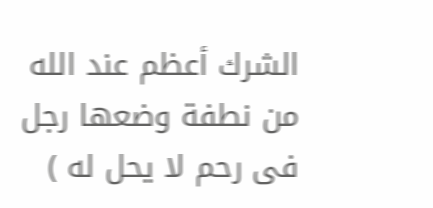الشرك أعظم عند الله من نطفة وضعها رجل فى رحم لا يحل له )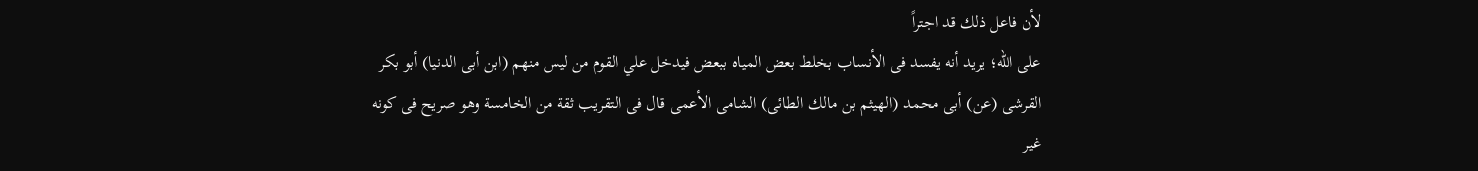لأن فاعل ذلك قد اجتراً
على اللّه؛ يريد أنه يفسد فى الأنساب بخلط بعض المياه ببعض فيدخل علي القوم من ليس منهم (ابن أبى الدنيا) أبو بكر
القرشى (عن) أبى محمد (الهيثم بن مالك الطائى) الشامى الأعمى قال فى التقريب ثقة من الخامسة وهو صريح فى كونه
غير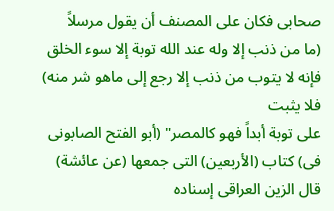صحابى فكان على المصنف أن يقول مرسلاً
(ما من ذنب إلا وله عند الله توبة إلا سوء الخلق فإنه لا يتوب من ذنب إلا رجع إلى ماهو شر منه) فلا يثبت
على توبة أبداً فهو كالمصر" (أبو الفتح الصابونى فى) كتاب (الأربعين) التى جمعها (عن عائشة) قال الزين العراقى إسناده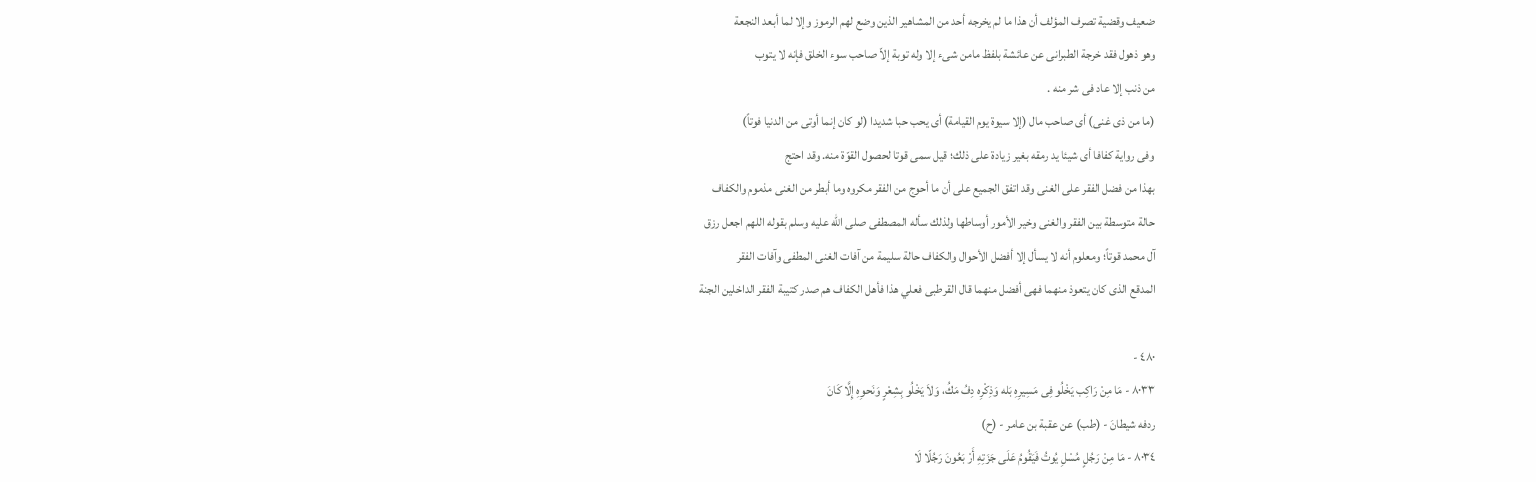ضعيف وقضية تصرف المؤلف أن هذا ما لم يخرجه أحد من المشاهير الذين وضع لهم الرموز وإلا لما أبعد النجعة
وهو ذهول فقد خرجة الطبرانى عن عائشة بلفظ مامن شىء إلا وله توبة إلاّ صاحب سوء الخلق فإنه لا يتوب
من ذنب إلا عاد فى شر منه .
(ما من ذى غنى) أى صاحب مال (إلا سيوة يوم القيامة) أى يحب حبا شديدا (لو كان إنما أوتى من الدنيا فوتاً)
وفى رواية كفافا أى شيئا يد رمقه بغير زيادة على ذلك؛ قيل سمى قوتا لحصول القوّة منه. وقد احتج
بهذا من فضل الفقر على الغنى وقد اتفق الجميع على أن ما أحوج من الفقر مكروه وما أبطر من الغنى مذموم والكفاف
حالة متوسطة بين الفقر والغنى وخير الأمور أوساطها ولذلك سأله المصطفى صلى الله عليه وسلم بقوله اللهم اجعل رزق
آل محمد قوتاً؛ ومعلوم أنه لا يسأل إلا أفضل الأحوال والكفاف حالة سليمة من آفات الغنى المطفى وآفات الفقر
المدقع الذى كان يتعوذ منهما فهى أفضل منهما قال القرطبى فعلي هذا فأهل الكفاف هم صدر كتيبة الفقر الداخلين الجنة

٤٨٠ -
٨٠٣٣ - مَا مِنْ رَاكِب يَخْلُو فِى مَسِيرِهِ بَله وَذِكْرِه دِفُ مَكُ، وَلاَ يَخْلُو بِشِعْرٍ وَنَحوِهِ إِلَّا كَانَ
ردفه شيطانَ - (طب) عن عقبة بن عامر - (ح)
٨٠٣٤ - مَا مِنْ رَجُلٍ مُسْلِ يُوتُ فَيَقُومُ عَلَى جَزَتِهِ أَرْ بَعُونَ رَجُلّا لَا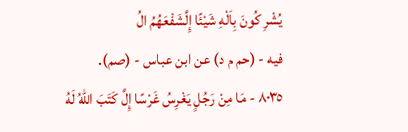يُشْرِ كُونَ بِاَلْهِ شَيْئًا إِلَّشَفْعَهُمُ الُ
فيه - (حم م د) عن ابن عباس - (صم).
٨٠٣٥ - مَا مِنْ رَجُلٍ يَغْرِسُ غَرْسًا إِلَّ كَتَبَ اللهُ لَهُ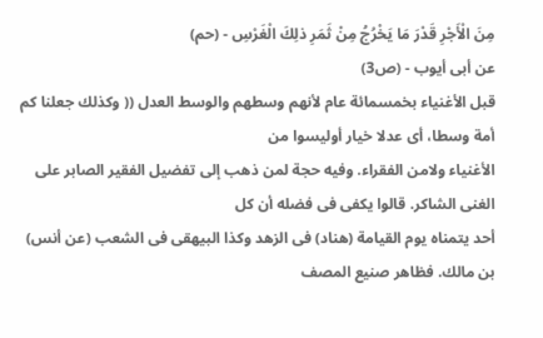مِنَ الْأَجْرِ قَدْرَ مَا يَخْرُجُ مِنْ ثَمَرِ ذلِكَ الْغَرْسِ - (حم)
عن أبى أيوب - (ص3)
قبل الأغنياء بخمسمائة عام لأنهم وسطهم والوسط العدل (( وكذلك جعلنا كم أمة وسطا، أى عدلا خيار أوليسوا من
الأغنياء ولامن الفقراء. وفيه حجة لمن ذهب إلى تفضيل الفقير الصابر على الغنى الشاكر. قالوا يكفى فى فضله أن كل
أحد يتمناه يوم القيامة (هناد) فى الزهد وكذا البيهقى فى الشعب (عن أنس) بن مالك. فظاهر صنيع المصف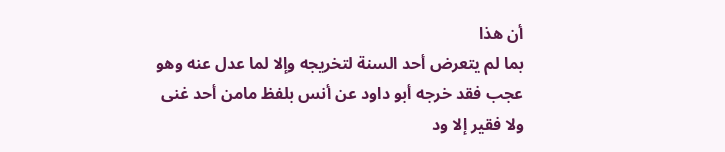أن هذا
بما لم يتعرض أحد السنة لتخريجه وإلا لما عدل عنه وهو عجب فقد خرجه أبو داود عن أنس بلفظ مامن أحد غنى
ولا فقير إلا ود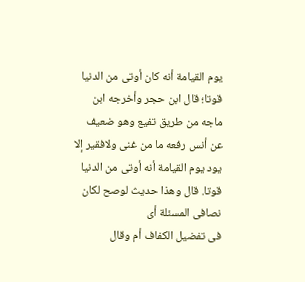يوم القيامة أنه كان أوتى من الدنيا قوتا؛ قال ابن حجر وأخرجه ابن ماجه من طريق تفيع وهو ضعيف
عن أنس رفعه ما من غنى ولافقير إلا يود يوم القيامة أنه أوتى من الدنيا قوتا. قال وهذا حديث لوصح لكان نصافى المسئلة أى
فى تفضيل الكفاف أم وقال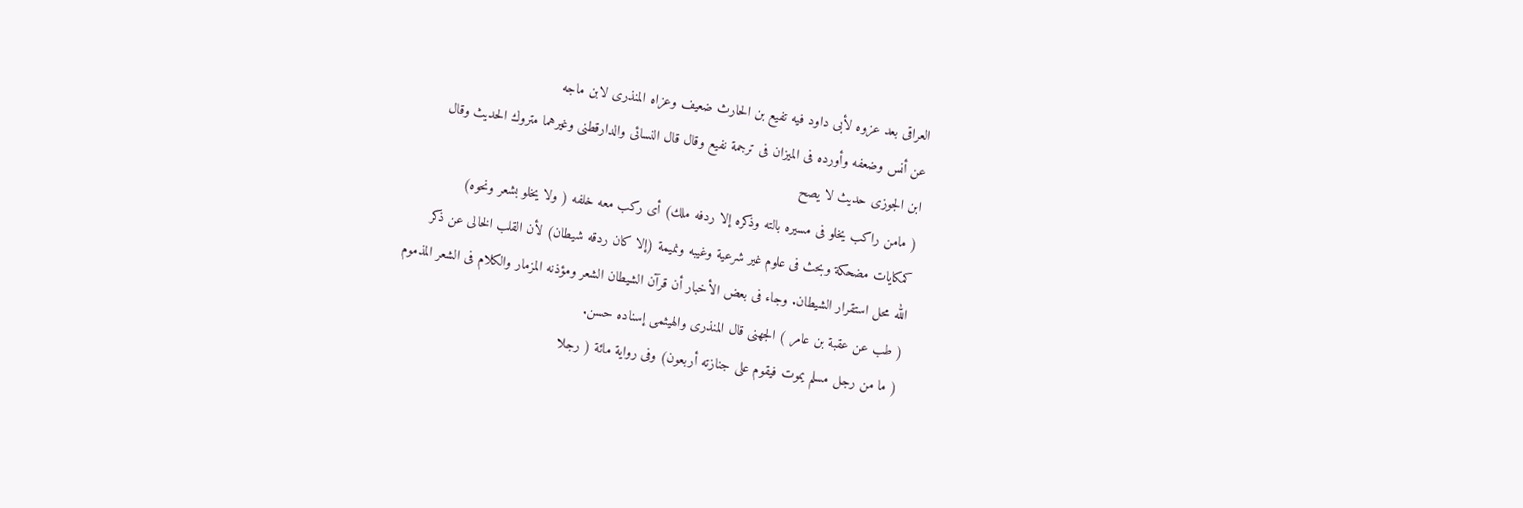العراقى بعد عزوه لأبى داود فيه تفيع بن الحارث ضعيف وعزاه المنذرى لابن ماجه
عن أنس وضعفه وأورده فى الميزان فى ترجمة نفيع وقال قال النسائى والدارقطنى وغيرهما متروك الحديث وقال
ابن الجوزى حديث لا يصح
( مامن راكب يخلو فى مسيره بالته وذكره إلا ردفه ملك) أى ركب معه خلفه ( ولا يخلو بشعر ونحوه)
كمكايات مضحكة وبحث فى علوم غير شرعية وغيبه ونميمة (إلا كان ردقه شيطان) لأن القلب الخالى عن ذكر
الله محل استقرار الشيطان. وجاء فى بعض الأخبار أن قرآن الشيطان الشعر ومؤذنه المزمار والكلام فى الشعر المذموم
( طب عن عقبة بن عامر ) الجهنى قال المنذرى والهيثمى إسناده حسن.
( ما من رجل مسلم يموت فيقوم على جنازته أربعون) وفى رواية مائة ( رجلا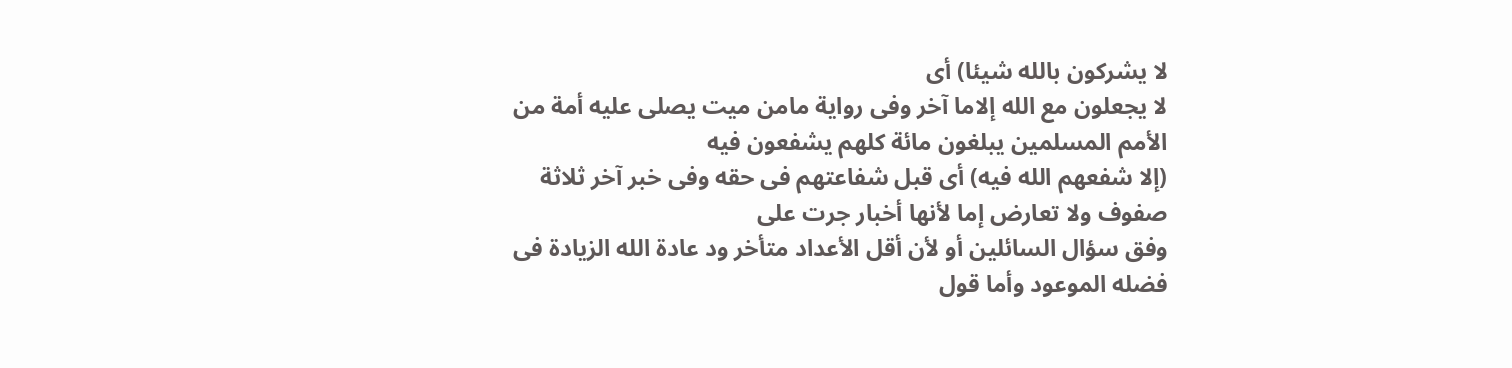لا يشركون بالله شيئا) أى
لا يجعلون مع الله إلاما آخر وفى رواية مامن ميت يصلى عليه أمة من الأمم المسلمين يبلغون مائة كلهم يشفعون فيه
(إلا شفعهم الله فيه) أى قبل شفاعتهم فى حقه وفى خبر آخر ثلاثة صفوف ولا تعارض إما لأنها أخبار جرت على
وفق سؤال السائلين أو لأن أقل الأعداد متأخر ود عادة الله الزيادة فى فضله الموعود وأما قول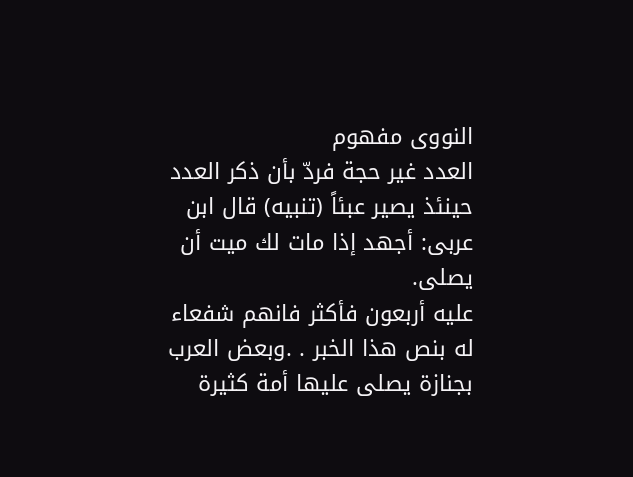النووى مفهوم
العدد غير حجة فردّ بأن ذكر العدد حينئذ يصير عبئاً (تنبيه) قال ابن عربى: أجهد إذا مات لك ميت أن يصلى.
عليه أربعون فأكثر فانهم شفعاء له بنص هذا الخبر . .وبعض العرب بجنازة يصلى عليها أمة كثيرة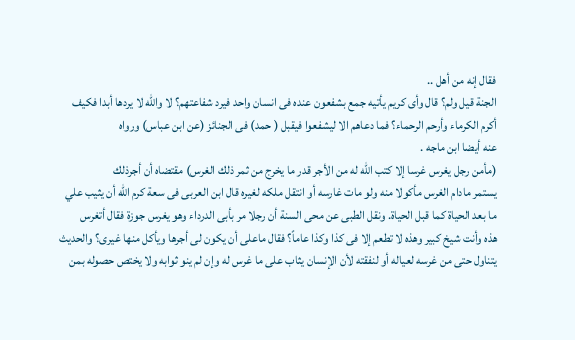فقال إنه من أهل ..
الجنة قيل ولم؟ قال وأى كريم يأتيه جمع بشفعون عنده فى انسان واحد فيرد شفاعتهم؟ لا والله لا يردها أبدا فكيف
أكرم الكرماء وأرحم الرحماء؟ فما دعاهم الا ليشفعوا فيقبل ( حمد) فى الجنائز (عن ابن عباس) ورواه
عنه أيضا ابن ماجه .
(مأمن رجل يغرس غرسا إلا كتب الله له من الأجر قدر ما يخرج من ثمر ذلك الغرس) مقتضاه أن أجرذلك
يستمر مادام الغرس مأكولا منه ولو مات غارسه أو انتقل ملكه لغيره قال ابن العربى فى سعة كرم الله أن يثيب علي
ما بعد الحياة كما قبل الحياة. ونقل الطبى عن محى السنة أن رجلا مر بأبى الدرداء وهو يغرس جوزة فقال أتغرس
هذه وأنت شيخ كبير وهذه لا تطعم إلا فى كذا وكذا عاماً؟ فقال ماعلى أن يكون لى أجرها ويأكل منها غيرى؟ والحديث
يتناول حتى من غرسه لعياله أو لنفقته لأن الإنسان يثاب على ما غرس له وإن لم ينو ثوابه ولا يختص حصوله بمن